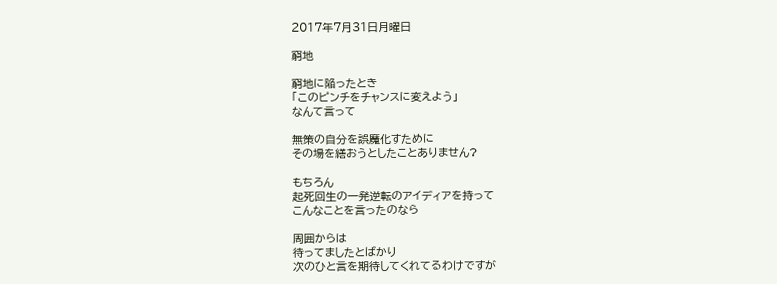2017年7月31日月曜日

窮地

窮地に陥ったとき
「このピンチをチャンスに変えよう」
なんて言って

無策の自分を誤魔化すために
その場を繕おうとしたことありません?

もちろん
起死回生の一発逆転のアイディアを持って
こんなことを言ったのなら

周囲からは
待ってましたとばかり
次のひと言を期待してくれてるわけですが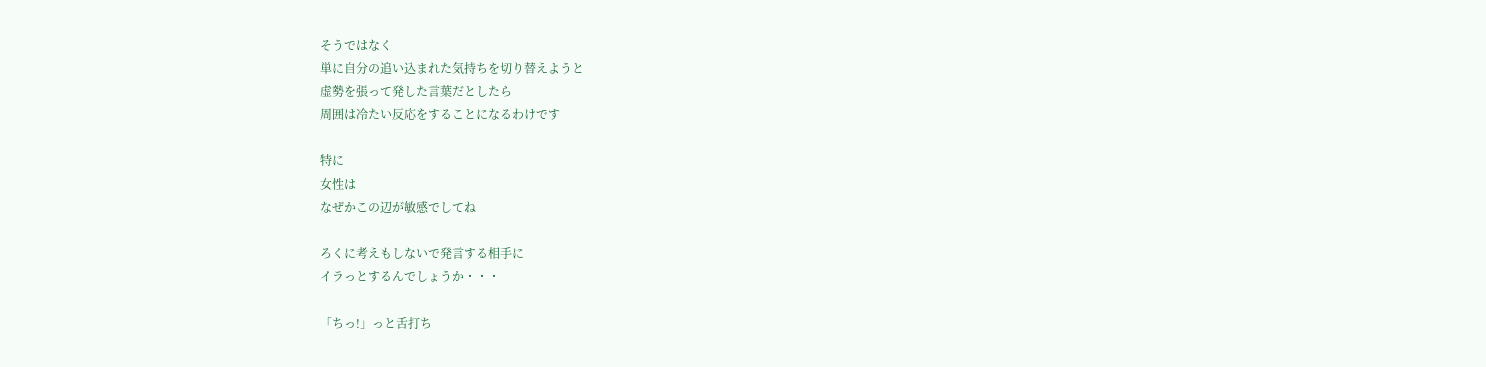そうではなく
単に自分の追い込まれた気持ちを切り替えようと
虚勢を張って発した言葉だとしたら
周囲は冷たい反応をすることになるわけです

特に
女性は
なぜかこの辺が敏感でしてね

ろくに考えもしないで発言する相手に
イラっとするんでしょうか・・・

「ちっ!」っと舌打ち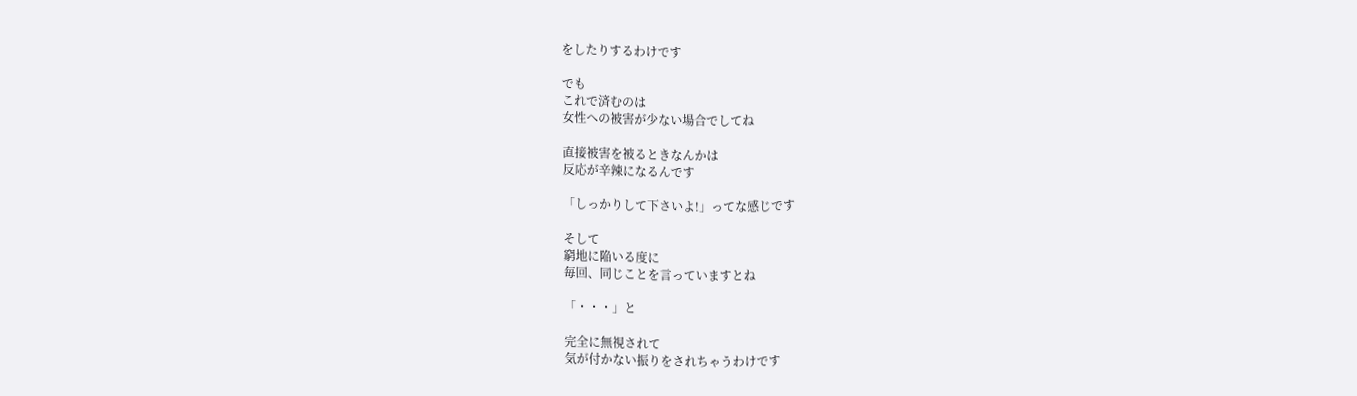をしたりするわけです

でも
これで済むのは
女性への被害が少ない場合でしてね

直接被害を被るときなんかは
反応が辛辣になるんです

「しっかりして下さいよ!」ってな感じです

そして
窮地に陥いる度に
毎回、同じことを言っていますとね

「・・・」と

完全に無視されて
気が付かない振りをされちゃうわけです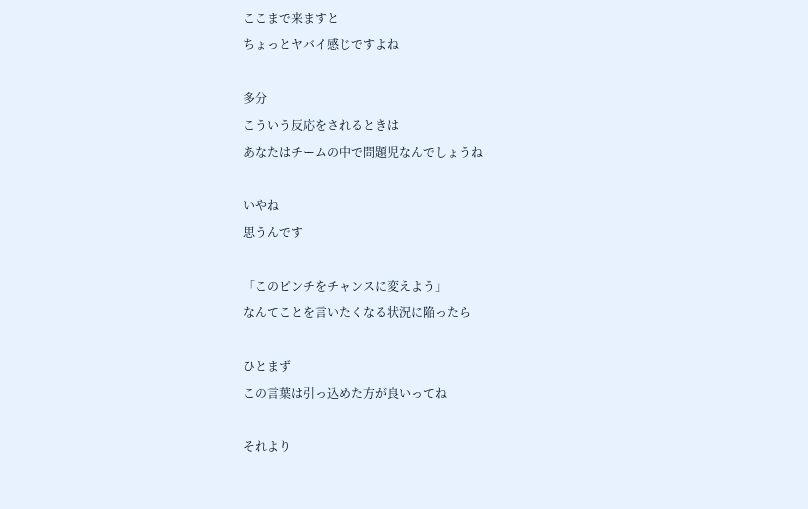ここまで来ますと
ちょっとヤバイ感じですよね

多分
こういう反応をされるときは
あなたはチームの中で問題児なんでしょうね

いやね
思うんです

「このピンチをチャンスに変えよう」
なんてことを言いたくなる状況に陥ったら

ひとまず
この言葉は引っ込めた方が良いってね

それより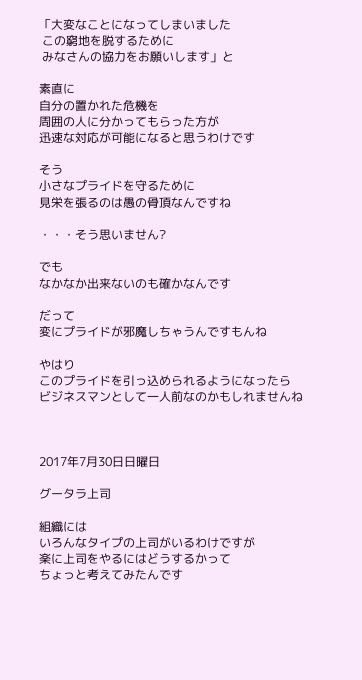「大変なことになってしまいました
 この窮地を脱するために
 みなさんの協力をお願いします」と

素直に
自分の置かれた危機を
周囲の人に分かってもらった方が
迅速な対応が可能になると思うわけです

そう
小さなプライドを守るために
見栄を張るのは愚の骨頂なんですね

・・・そう思いません?

でも
なかなか出来ないのも確かなんです

だって
変にプライドが邪魔しちゃうんですもんね

やはり
このプライドを引っ込められるようになったら
ビジネスマンとして一人前なのかもしれませんね



2017年7月30日日曜日

グータラ上司

組織には
いろんなタイプの上司がいるわけですが
楽に上司をやるにはどうするかって
ちょっと考えてみたんです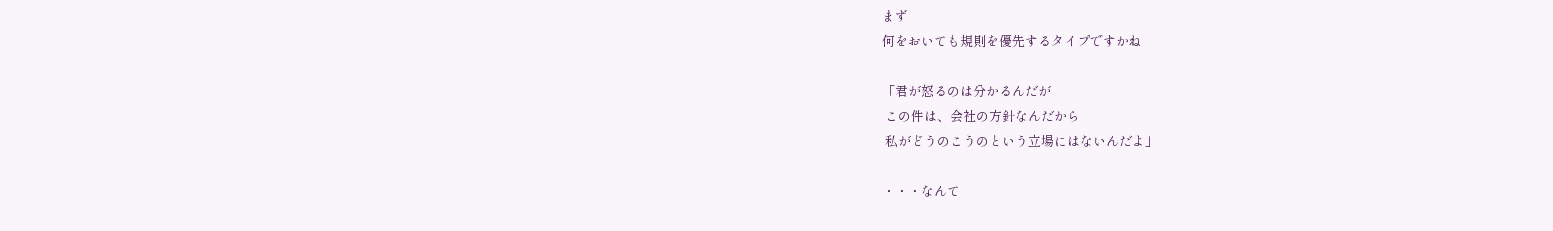まず
何をおいても規則を優先するタイプですかね

「君が怒るのは分かるんだが
 この件は、会社の方針なんだから
 私がどうのこうのという立場にはないんだよ」

・・・なんて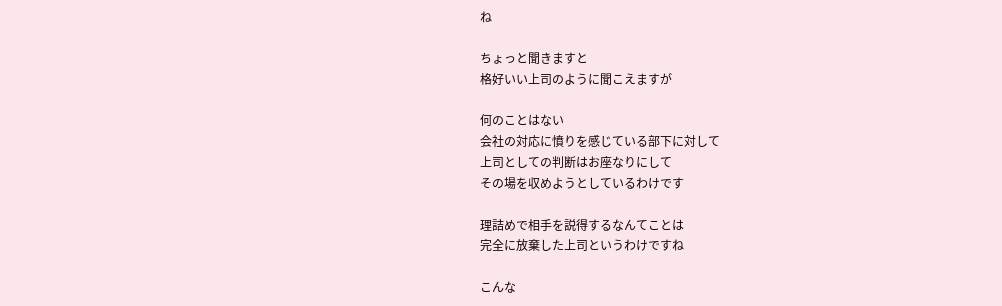ね

ちょっと聞きますと
格好いい上司のように聞こえますが

何のことはない
会社の対応に憤りを感じている部下に対して
上司としての判断はお座なりにして
その場を収めようとしているわけです

理詰めで相手を説得するなんてことは
完全に放棄した上司というわけですね

こんな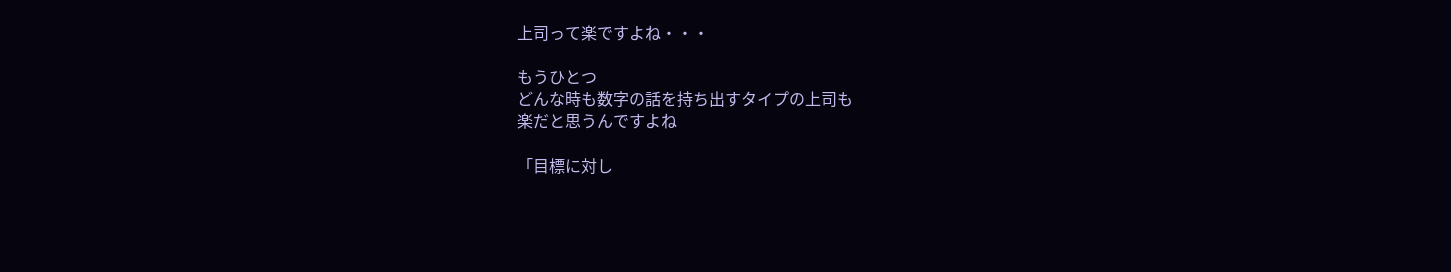上司って楽ですよね・・・

もうひとつ
どんな時も数字の話を持ち出すタイプの上司も
楽だと思うんですよね

「目標に対し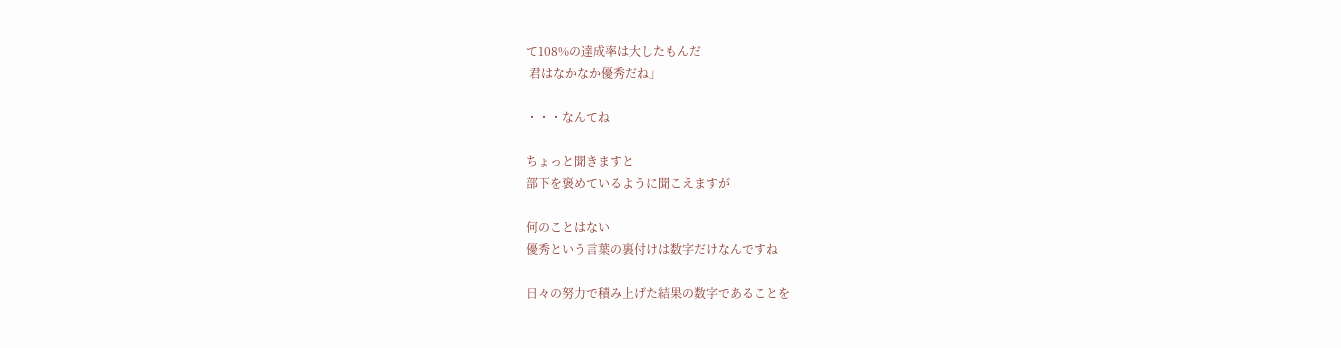て108%の達成率は大したもんだ
 君はなかなか優秀だね」

・・・なんてね

ちょっと聞きますと
部下を褒めているように聞こえますが

何のことはない
優秀という言葉の裏付けは数字だけなんですね

日々の努力で積み上げた結果の数字であることを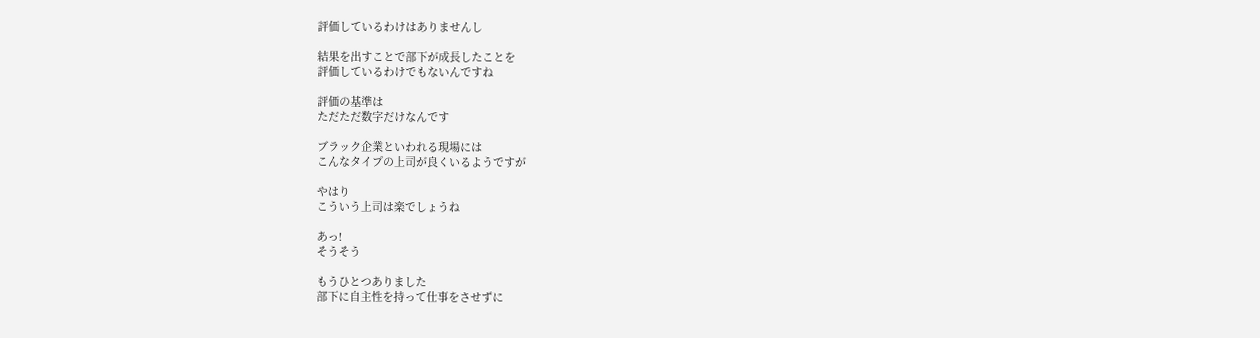評価しているわけはありませんし

結果を出すことで部下が成長したことを
評価しているわけでもないんですね

評価の基準は
ただただ数字だけなんです

ブラック企業といわれる現場には
こんなタイプの上司が良くいるようですが

やはり
こういう上司は楽でしょうね

あっ!
そうそう

もうひとつありました
部下に自主性を持って仕事をさせずに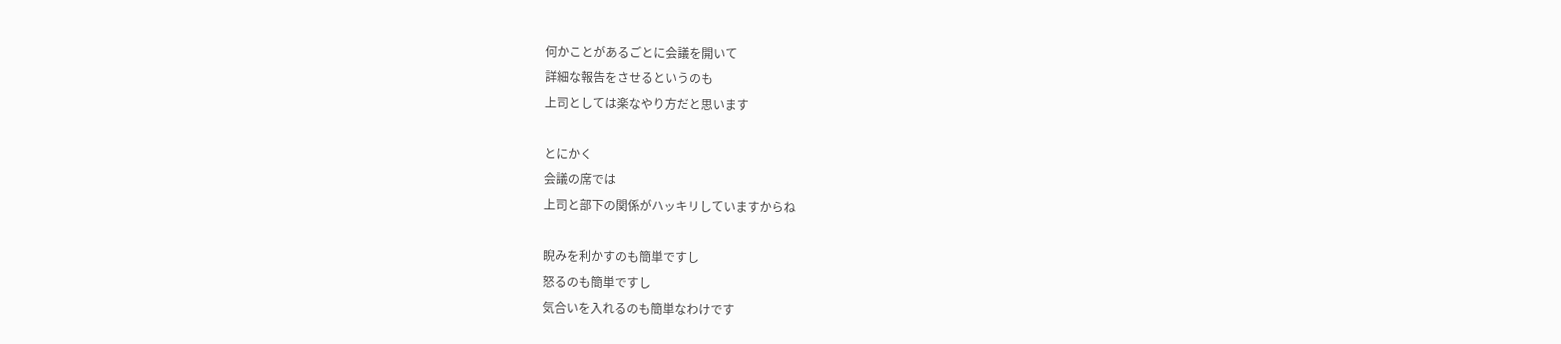何かことがあるごとに会議を開いて
詳細な報告をさせるというのも
上司としては楽なやり方だと思います

とにかく
会議の席では
上司と部下の関係がハッキリしていますからね

睨みを利かすのも簡単ですし
怒るのも簡単ですし
気合いを入れるのも簡単なわけです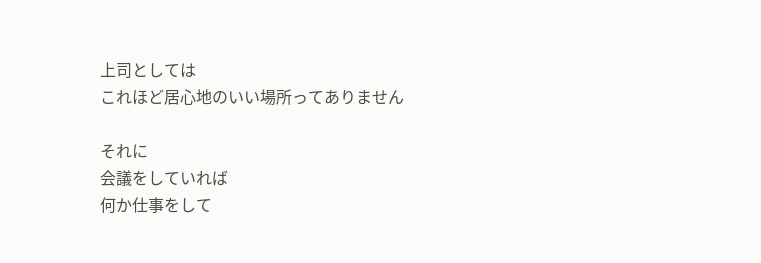上司としては
これほど居心地のいい場所ってありません

それに
会議をしていれば
何か仕事をして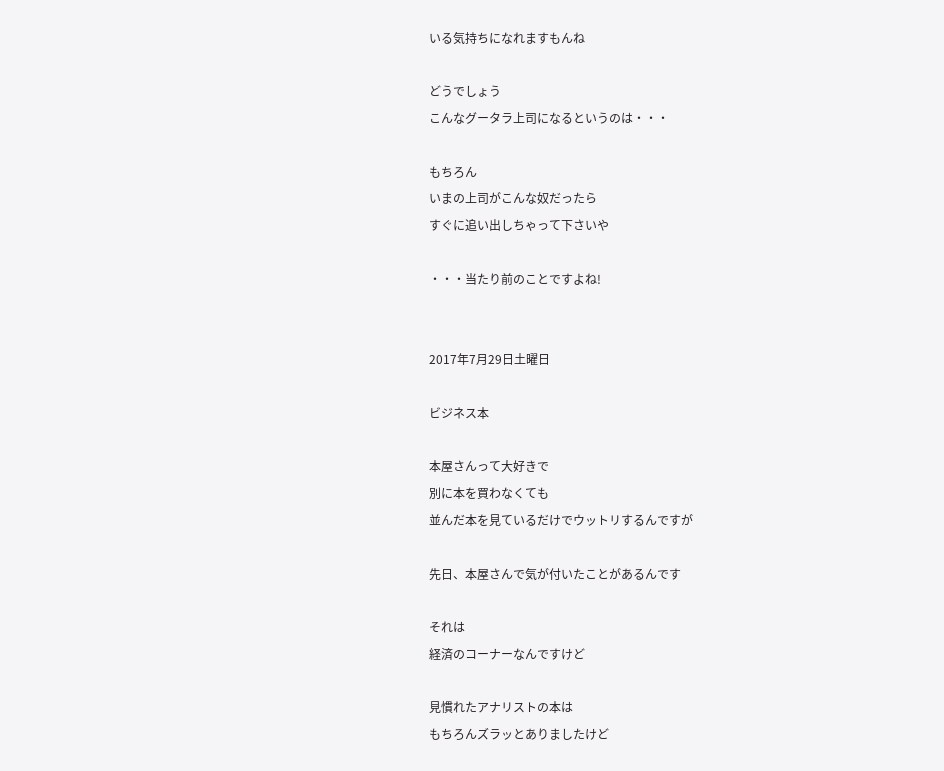いる気持ちになれますもんね

どうでしょう
こんなグータラ上司になるというのは・・・

もちろん
いまの上司がこんな奴だったら
すぐに追い出しちゃって下さいや

・・・当たり前のことですよね!


2017年7月29日土曜日

ビジネス本

本屋さんって大好きで
別に本を買わなくても
並んだ本を見ているだけでウットリするんですが

先日、本屋さんで気が付いたことがあるんです

それは
経済のコーナーなんですけど

見慣れたアナリストの本は
もちろんズラッとありましたけど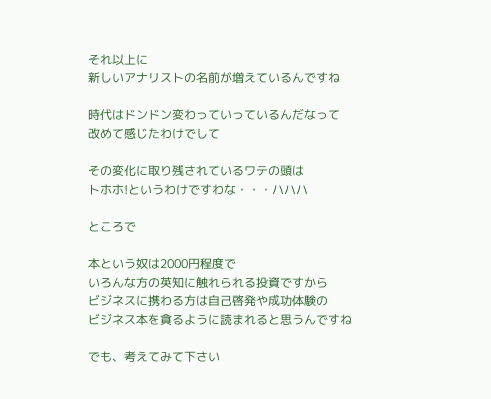それ以上に
新しいアナリストの名前が増えているんですね

時代はドンドン変わっていっているんだなって
改めて感じたわけでして

その変化に取り残されているワテの頭は
トホホ!というわけですわな・・・ハハハ

ところで

本という奴は2000円程度で
いろんな方の英知に触れられる投資ですから
ビジネスに携わる方は自己啓発や成功体験の
ビジネス本を貪るように読まれると思うんですね

でも、考えてみて下さい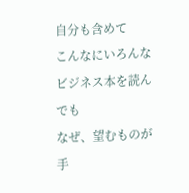自分も含めて
こんなにいろんなビジネス本を読んでも
なぜ、望むものが手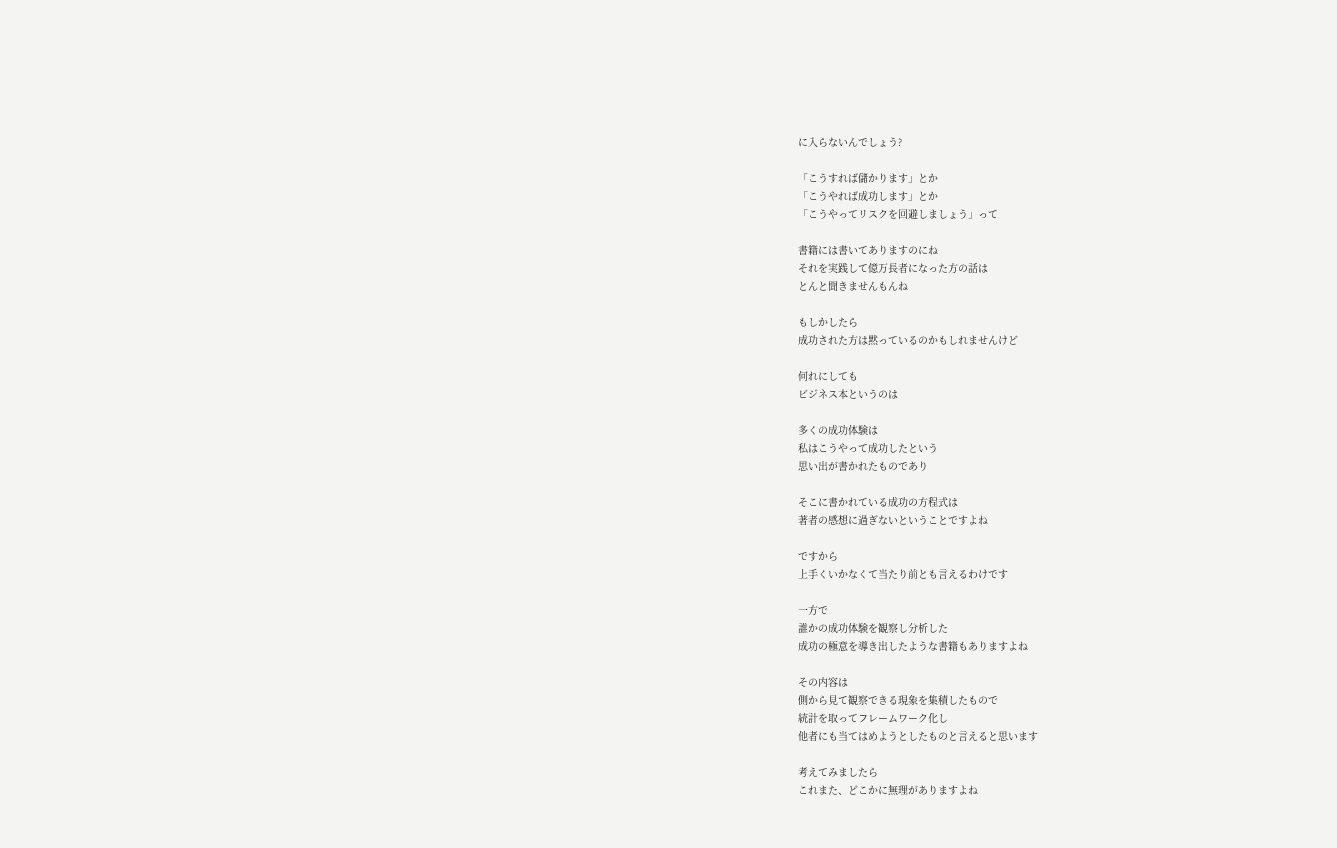に入らないんでしょう?

「こうすれば儲かります」とか
「こうやれば成功します」とか
「こうやってリスクを回避しましょう」って

書籍には書いてありますのにね
それを実践して億万長者になった方の話は
とんと聞きませんもんね

もしかしたら
成功された方は黙っているのかもしれませんけど

何れにしても
ビジネス本というのは

多くの成功体験は
私はこうやって成功したという
思い出が書かれたものであり

そこに書かれている成功の方程式は
著者の感想に過ぎないということですよね

ですから
上手くいかなくて当たり前とも言えるわけです

一方で
誰かの成功体験を観察し分析した
成功の極意を導き出したような書籍もありますよね

その内容は
側から見て観察できる現象を集積したもので
統計を取ってフレームワーク化し
他者にも当てはめようとしたものと言えると思います

考えてみましたら
これまた、どこかに無理がありますよね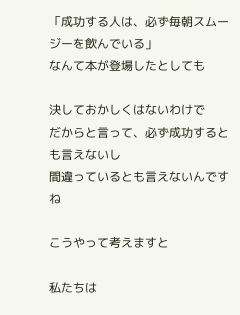「成功する人は、必ず毎朝スムージーを飲んでいる」
なんて本が登場したとしても

決しておかしくはないわけで
だからと言って、必ず成功するとも言えないし
間違っているとも言えないんですね

こうやって考えますと

私たちは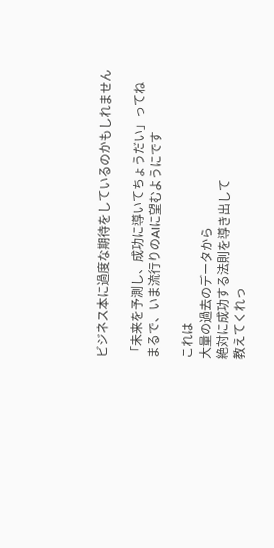ビジネス本に過度な期待をしているのかもしれません

「未来を予測し、成功に導いてちょうだい」ってね
まるで、いま流行りのAIに望むようにです

これは
大量の過去のデータから
絶対に成功する法則を導き出して
教えてくれっ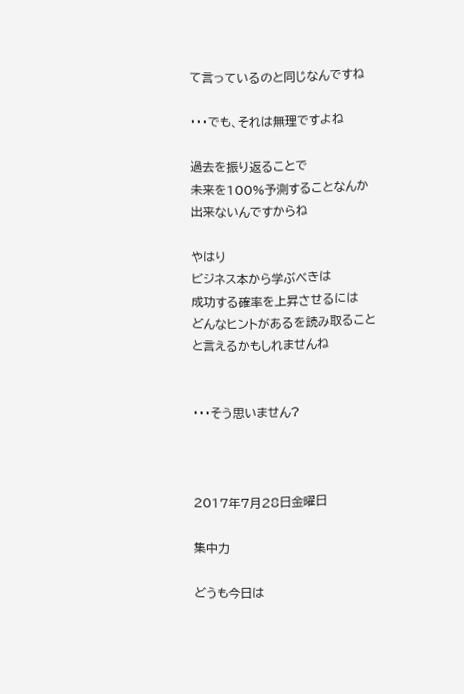て言っているのと同じなんですね

・・・でも、それは無理ですよね

過去を振り返ることで
未来を100%予測することなんか
出来ないんですからね

やはり
ビジネス本から学ぶべきは
成功する確率を上昇させるには
どんなヒントがあるを読み取ること
と言えるかもしれませんね


・・・そう思いません?



2017年7月28日金曜日

集中力

どうも今日は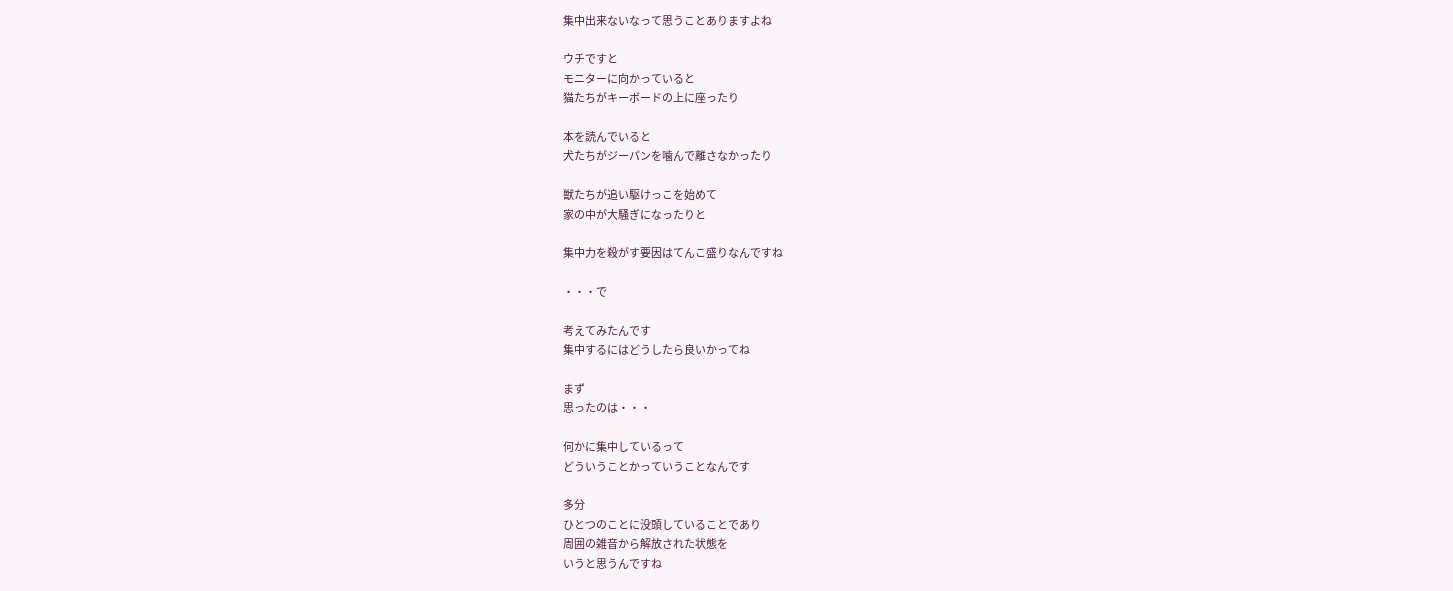集中出来ないなって思うことありますよね

ウチですと
モニターに向かっていると
猫たちがキーボードの上に座ったり

本を読んでいると
犬たちがジーパンを噛んで離さなかったり

獣たちが追い駆けっこを始めて
家の中が大騒ぎになったりと

集中力を殺がす要因はてんこ盛りなんですね

・・・で

考えてみたんです
集中するにはどうしたら良いかってね

まず
思ったのは・・・

何かに集中しているって
どういうことかっていうことなんです

多分
ひとつのことに没頭していることであり
周囲の雑音から解放された状態を
いうと思うんですね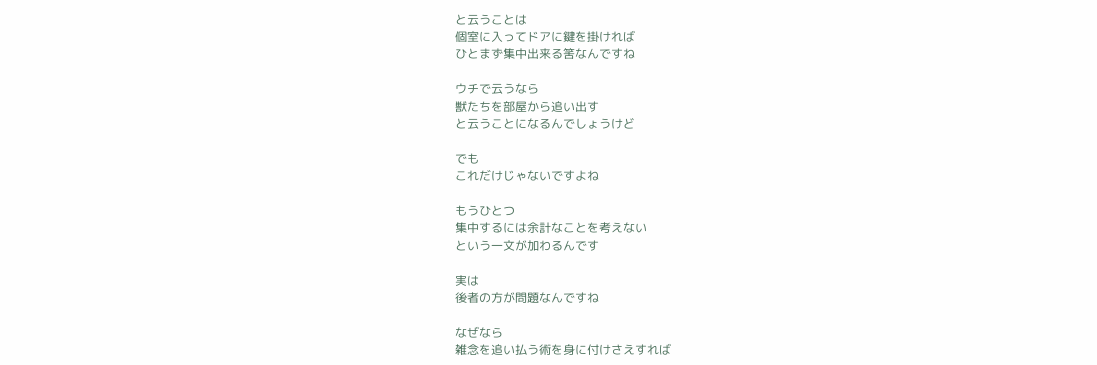と云うことは
個室に入ってドアに鍵を掛ければ
ひとまず集中出来る筈なんですね

ウチで云うなら
獣たちを部屋から追い出す
と云うことになるんでしょうけど

でも
これだけじゃないですよね

もうひとつ
集中するには余計なことを考えない
という一文が加わるんです

実は
後者の方が問題なんですね

なぜなら
雑念を追い払う術を身に付けさえすれば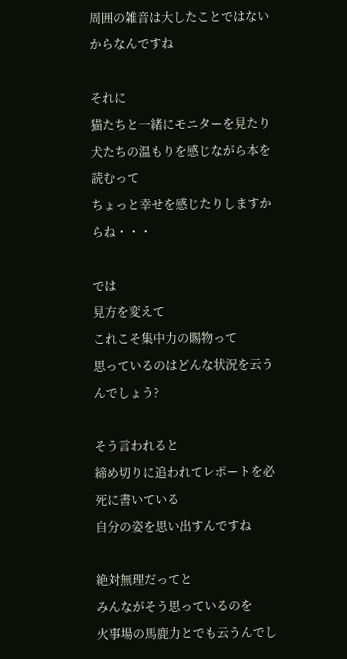周囲の雑音は大したことではないからなんですね

それに
猫たちと一緒にモニターを見たり
犬たちの温もりを感じながら本を読むって
ちょっと幸せを感じたりしますからね・・・

では
見方を変えて
これこそ集中力の賜物って
思っているのはどんな状況を云うんでしょう?

そう言われると
締め切りに追われてレポートを必死に書いている
自分の姿を思い出すんですね

絶対無理だってと
みんながそう思っているのを
火事場の馬鹿力とでも云うんでし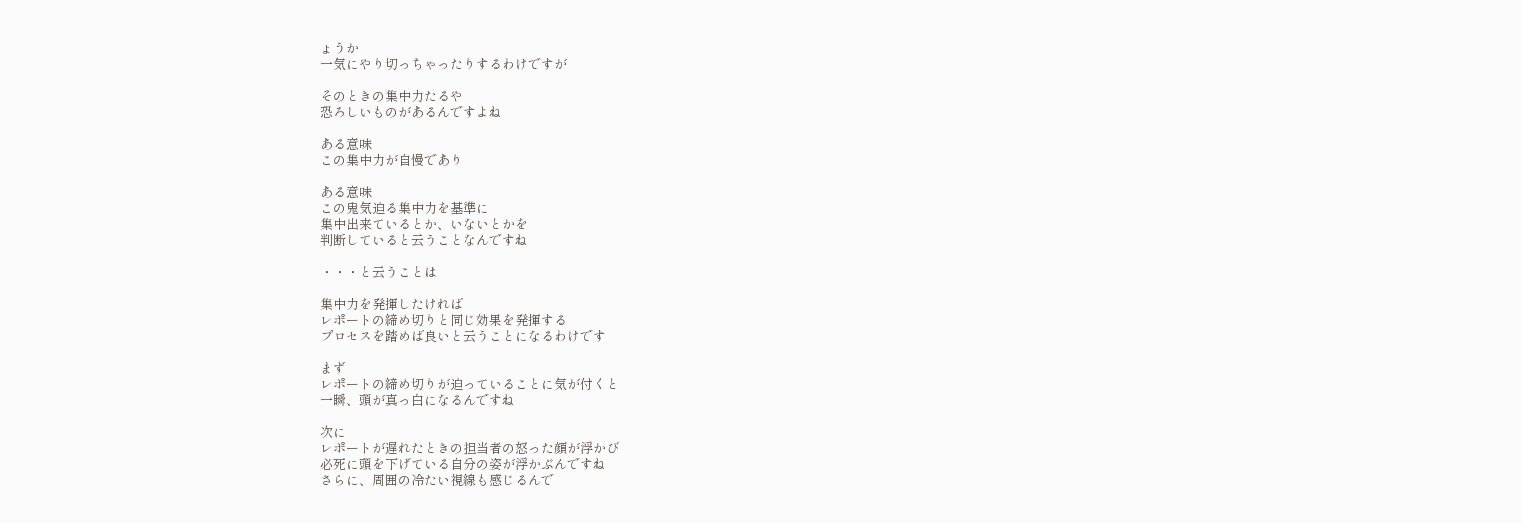ょうか
一気にやり切っちゃったりするわけですが

そのときの集中力たるや
恐ろしいものがあるんですよね

ある意味
この集中力が自慢であり

ある意味
この鬼気迫る集中力を基準に
集中出来ているとか、いないとかを
判断していると云うことなんですね

・・・と云うことは

集中力を発揮したければ
レポートの締め切りと同じ効果を発揮する
プロセスを踏めば良いと云うことになるわけです

まず
レポートの締め切りが迫っていることに気が付くと
一瞬、頭が真っ白になるんですね

次に
レポートが遅れたときの担当者の怒った顔が浮かび
必死に頭を下げている自分の姿が浮かぶんですね
さらに、周囲の冷たい視線も感じるんで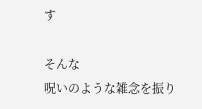す

そんな
呪いのような雑念を振り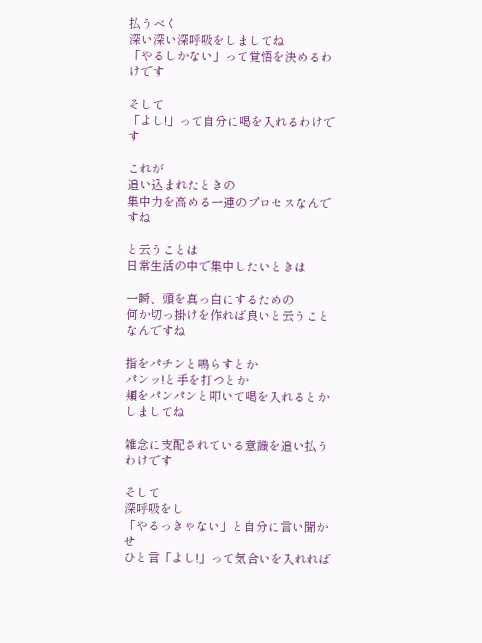払うべく
深い深い深呼吸をしましてね
「やるしかない」って覚悟を決めるわけです

そして
「よし!」って自分に喝を入れるわけです

これが
追い込まれたときの
集中力を高める一連のプロセスなんですね

と云うことは
日常生活の中で集中したいときは

一瞬、頭を真っ白にするための
何か切っ掛けを作れば良いと云うことなんですね

指をパチンと鳴らすとか
パンッ!と手を打つとか
頬をパンパンと叩いて喝を入れるとかしましてね

雑念に支配されている意識を追い払うわけです

そして
深呼吸をし
「やるっきゃない」と自分に言い聞かせ
ひと言「よし!」って気合いを入れれば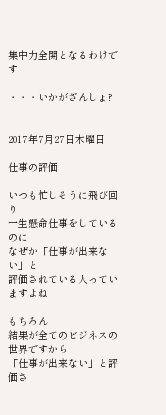集中力全開となるわけです

・・・いかがざんしょ?


2017年7月27日木曜日

仕事の評価

いつも忙しそうに飛び回り
一生懸命仕事をしているのに
なぜか「仕事が出来ない」と
評価されている人っていますよね

もちろん
結果が全てのビジネスの世界ですから
「仕事が出来ない」と評価さ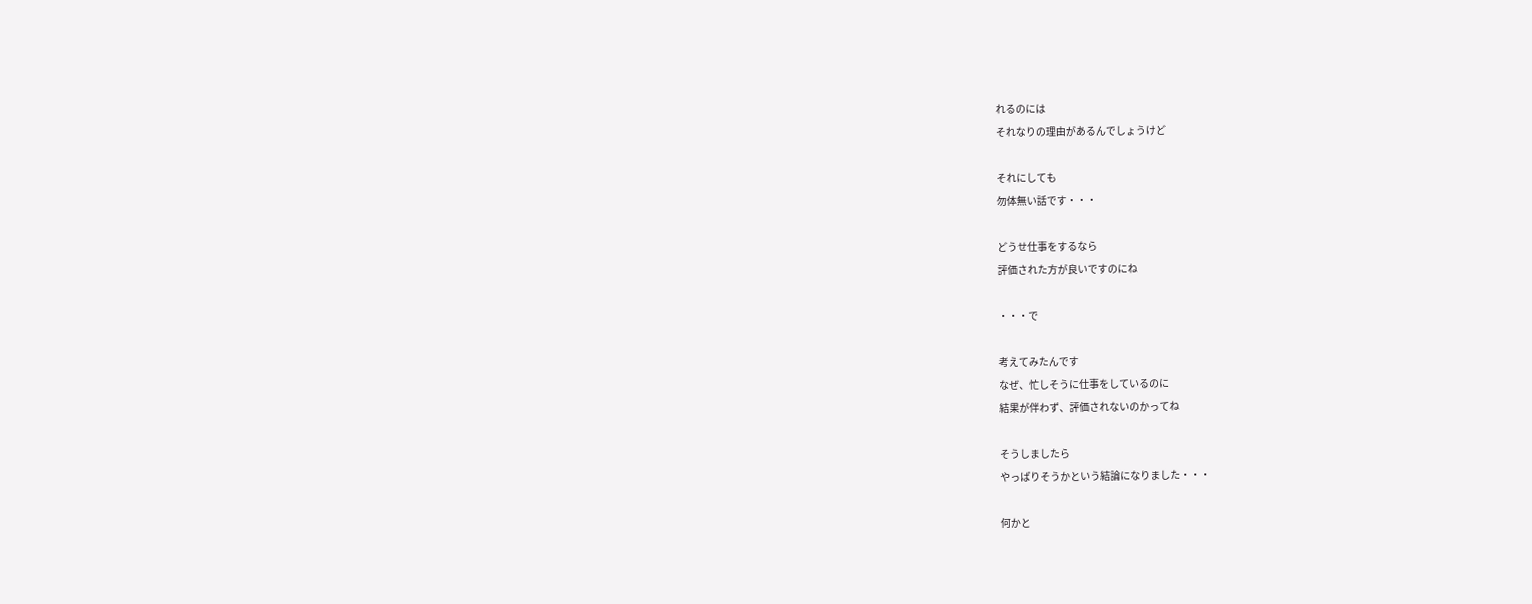れるのには
それなりの理由があるんでしょうけど

それにしても
勿体無い話です・・・

どうせ仕事をするなら
評価された方が良いですのにね

・・・で

考えてみたんです
なぜ、忙しそうに仕事をしているのに
結果が伴わず、評価されないのかってね

そうしましたら
やっぱりそうかという結論になりました・・・

何かと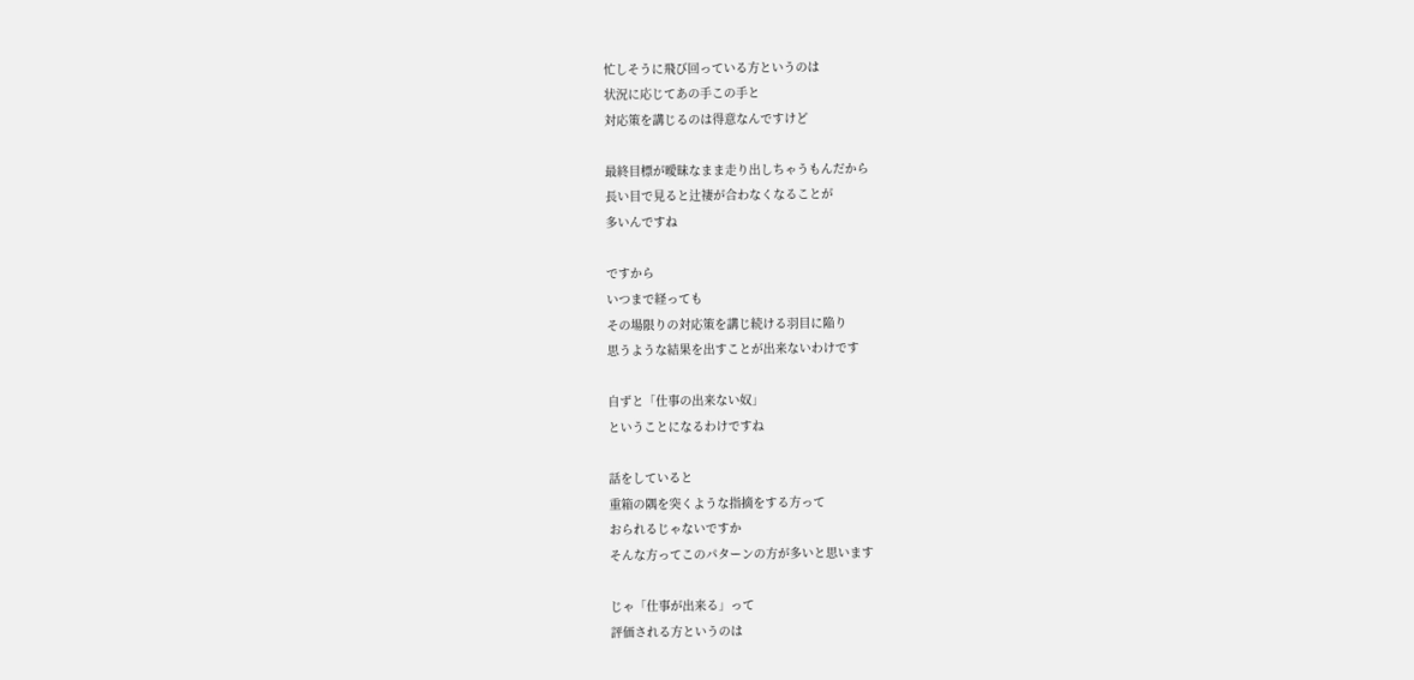忙しそうに飛び回っている方というのは
状況に応じてあの手この手と
対応策を講じるのは得意なんですけど

最終目標が曖昧なまま走り出しちゃうもんだから
長い目で見ると辻褄が合わなくなることが
多いんですね

ですから
いつまで経っても
その場限りの対応策を講じ続ける羽目に陥り
思うような結果を出すことが出来ないわけです

自ずと「仕事の出来ない奴」
ということになるわけですね

話をしていると
重箱の隅を突くような指摘をする方って
おられるじゃないですか
そんな方ってこのパターンの方が多いと思います

じゃ「仕事が出来る」って
評価される方というのは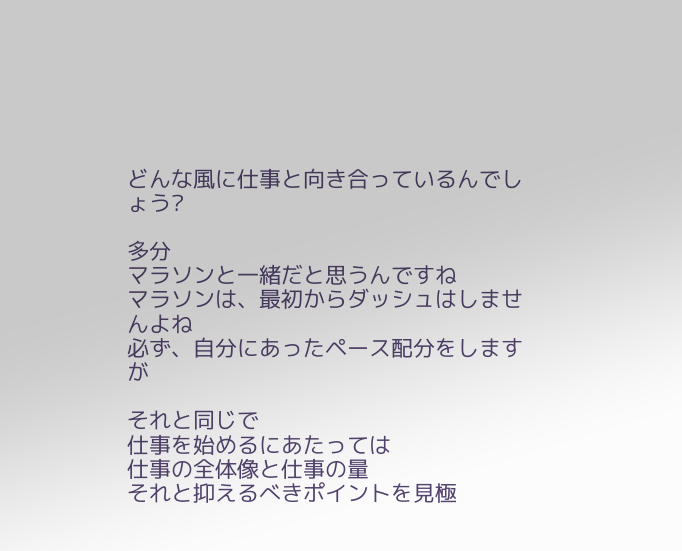どんな風に仕事と向き合っているんでしょう?

多分
マラソンと一緒だと思うんですね
マラソンは、最初からダッシュはしませんよね
必ず、自分にあったペース配分をしますが

それと同じで
仕事を始めるにあたっては
仕事の全体像と仕事の量
それと抑えるべきポイントを見極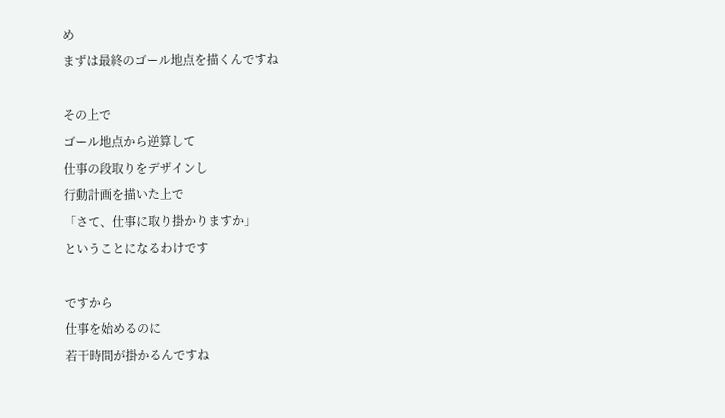め
まずは最終のゴール地点を描くんですね

その上で
ゴール地点から逆算して
仕事の段取りをデザインし
行動計画を描いた上で
「さて、仕事に取り掛かりますか」
ということになるわけです

ですから
仕事を始めるのに
若干時間が掛かるんですね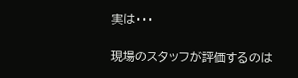実は・・・

現場のスタッフが評価するのは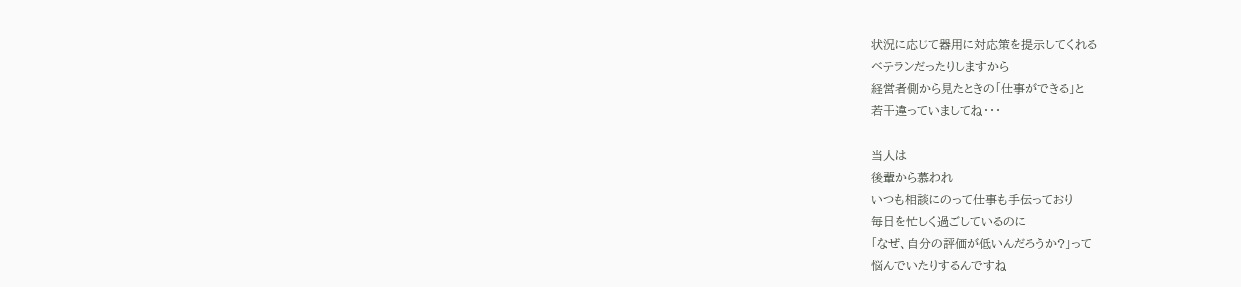状況に応じて器用に対応策を提示してくれる
ベテランだったりしますから
経営者側から見たときの「仕事ができる」と
若干違っていましてね・・・

当人は
後輩から慕われ
いつも相談にのって仕事も手伝っており
毎日を忙しく過ごしているのに
「なぜ、自分の評価が低いんだろうか?」って
悩んでいたりするんですね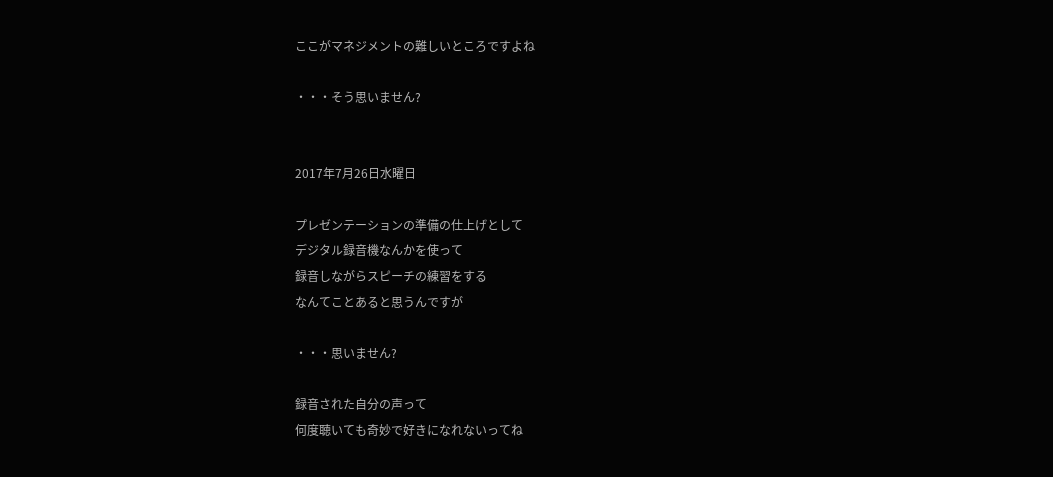ここがマネジメントの難しいところですよね

・・・そう思いません?


2017年7月26日水曜日

プレゼンテーションの準備の仕上げとして
デジタル録音機なんかを使って
録音しながらスピーチの練習をする
なんてことあると思うんですが

・・・思いません?

録音された自分の声って
何度聴いても奇妙で好きになれないってね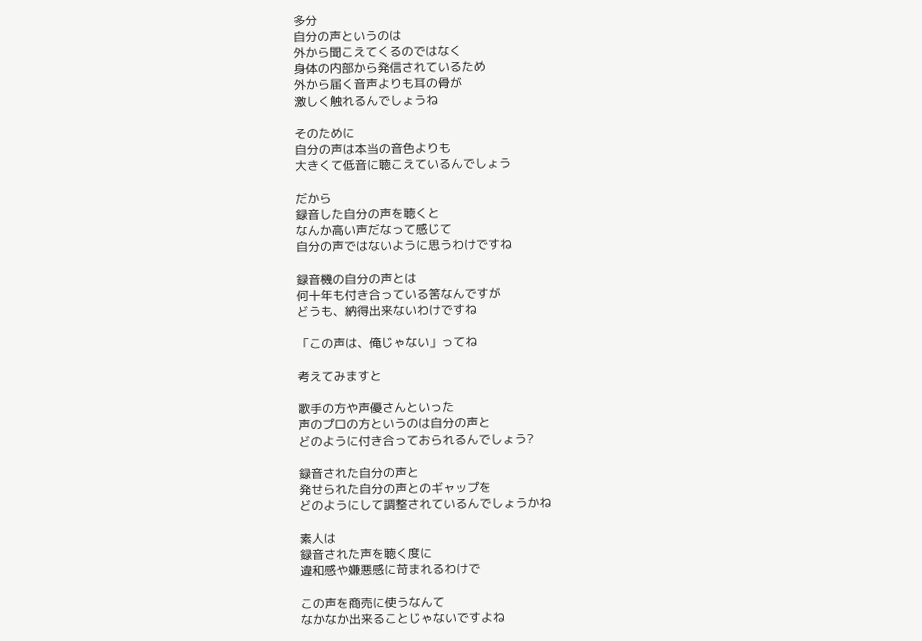多分
自分の声というのは
外から聞こえてくるのではなく
身体の内部から発信されているため
外から届く音声よりも耳の骨が
激しく触れるんでしょうね

そのために
自分の声は本当の音色よりも
大きくて低音に聴こえているんでしょう

だから
録音した自分の声を聴くと
なんか高い声だなって感じて
自分の声ではないように思うわけですね

録音機の自分の声とは
何十年も付き合っている筈なんですが
どうも、納得出来ないわけですね

「この声は、俺じゃない」ってね

考えてみますと

歌手の方や声優さんといった
声のプロの方というのは自分の声と
どのように付き合っておられるんでしょう?

録音された自分の声と
発せられた自分の声とのギャップを
どのようにして調整されているんでしょうかね

素人は
録音された声を聴く度に
違和感や嫌悪感に苛まれるわけで

この声を商売に使うなんて
なかなか出来ることじゃないですよね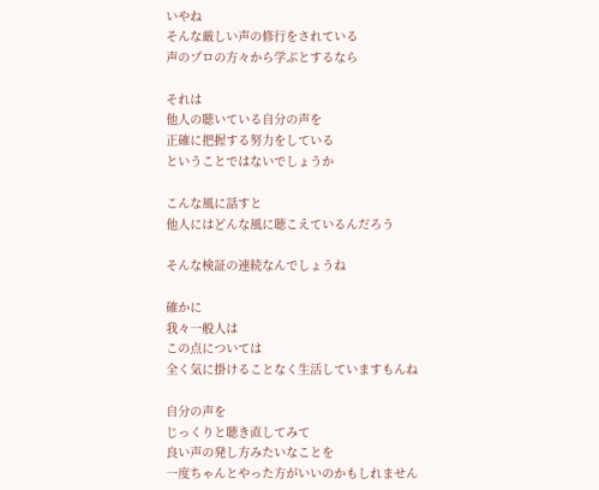いやね
そんな厳しい声の修行をされている
声のプロの方々から学ぶとするなら

それは
他人の聴いている自分の声を
正確に把握する努力をしている
ということではないでしょうか

こんな風に話すと
他人にはどんな風に聴こえているんだろう

そんな検証の連続なんでしょうね

確かに
我々一般人は
この点については
全く気に掛けることなく生活していますもんね

自分の声を
じっくりと聴き直してみて
良い声の発し方みたいなことを
一度ちゃんとやった方がいいのかもしれません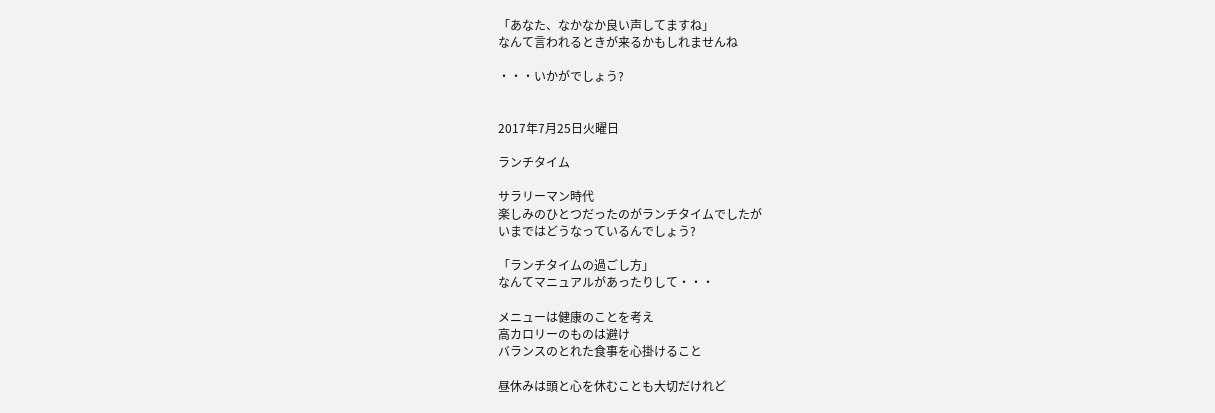「あなた、なかなか良い声してますね」
なんて言われるときが来るかもしれませんね

・・・いかがでしょう?


2017年7月25日火曜日

ランチタイム

サラリーマン時代
楽しみのひとつだったのがランチタイムでしたが
いまではどうなっているんでしょう?

「ランチタイムの過ごし方」
なんてマニュアルがあったりして・・・

メニューは健康のことを考え
高カロリーのものは避け
バランスのとれた食事を心掛けること

昼休みは頭と心を休むことも大切だけれど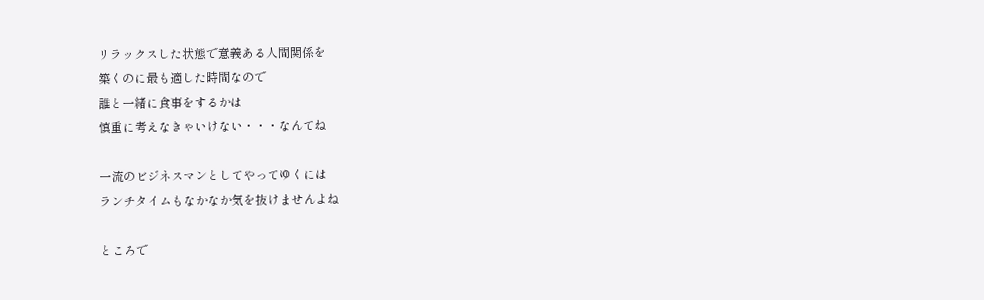リラックスした状態で意義ある人間関係を
築くのに最も適した時間なので
誰と一緒に食事をするかは
慎重に考えなきゃいけない・・・なんてね

一流のビジネスマンとしてやってゆくには
ランチタイムもなかなか気を抜けませんよね

ところで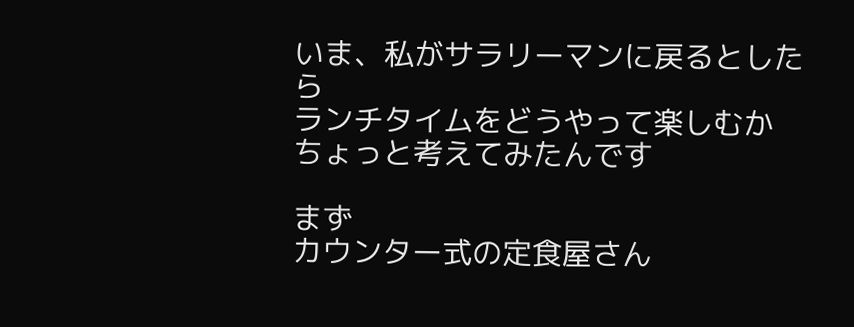いま、私がサラリーマンに戻るとしたら
ランチタイムをどうやって楽しむか
ちょっと考えてみたんです

まず
カウンター式の定食屋さん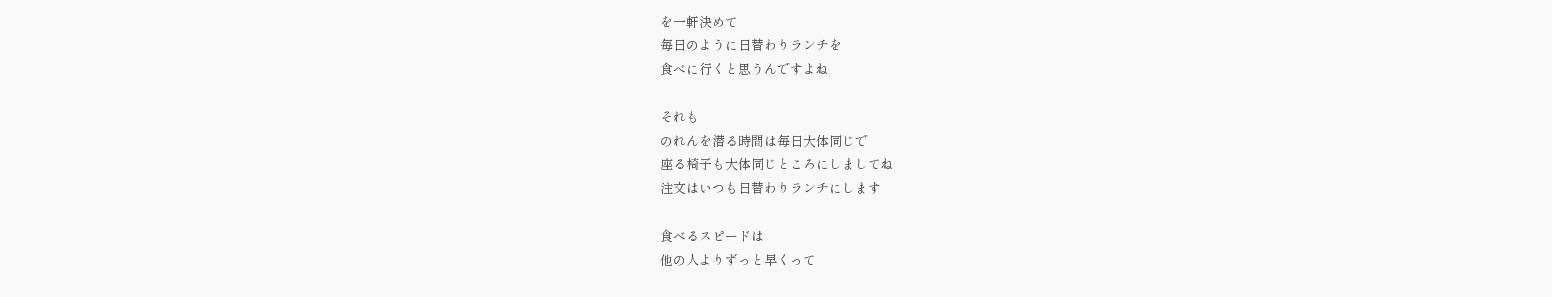を一軒決めて
毎日のように日替わりランチを
食べに行くと思うんですよね

それも
のれんを潜る時間は毎日大体同じで
座る椅子も大体同じところにしましてね
注文はいつも日替わりランチにします

食べるスピードは
他の人よりずっと早くって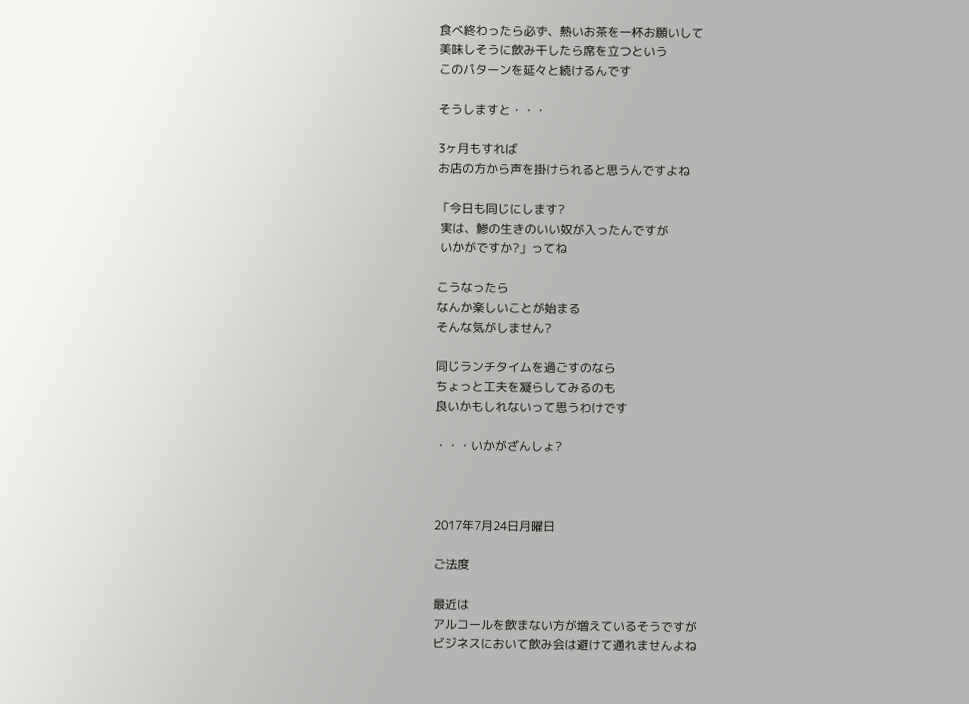食べ終わったら必ず、熱いお茶を一杯お願いして
美味しそうに飲み干したら席を立つという
このパターンを延々と続けるんです

そうしますと・・・

3ヶ月もすれば
お店の方から声を掛けられると思うんですよね

「今日も同じにします?
 実は、鯵の生きのいい奴が入ったんですが
 いかがですか?」ってね

こうなったら
なんか楽しいことが始まる
そんな気がしません?

同じランチタイムを過ごすのなら
ちょっと工夫を凝らしてみるのも
良いかもしれないって思うわけです

・・・いかがざんしょ?



2017年7月24日月曜日

ご法度

最近は
アルコールを飲まない方が増えているそうですが
ビジネスにおいて飲み会は避けて通れませんよね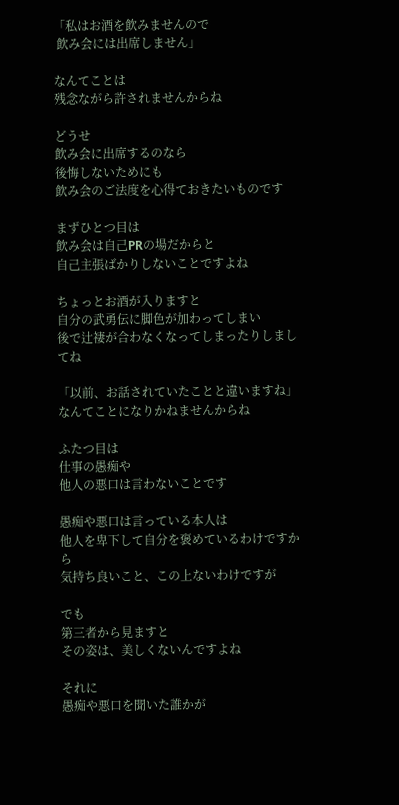「私はお酒を飲みませんので
 飲み会には出席しません」

なんてことは
残念ながら許されませんからね

どうせ
飲み会に出席するのなら
後悔しないためにも
飲み会のご法度を心得ておきたいものです

まずひとつ目は
飲み会は自己PRの場だからと
自己主張ばかりしないことですよね

ちょっとお酒が入りますと
自分の武勇伝に脚色が加わってしまい
後で辻褄が合わなくなってしまったりしましてね

「以前、お話されていたことと違いますね」
なんてことになりかねませんからね

ふたつ目は
仕事の愚痴や
他人の悪口は言わないことです

愚痴や悪口は言っている本人は
他人を卑下して自分を褒めているわけですから
気持ち良いこと、この上ないわけですが

でも
第三者から見ますと
その姿は、美しくないんですよね

それに
愚痴や悪口を聞いた誰かが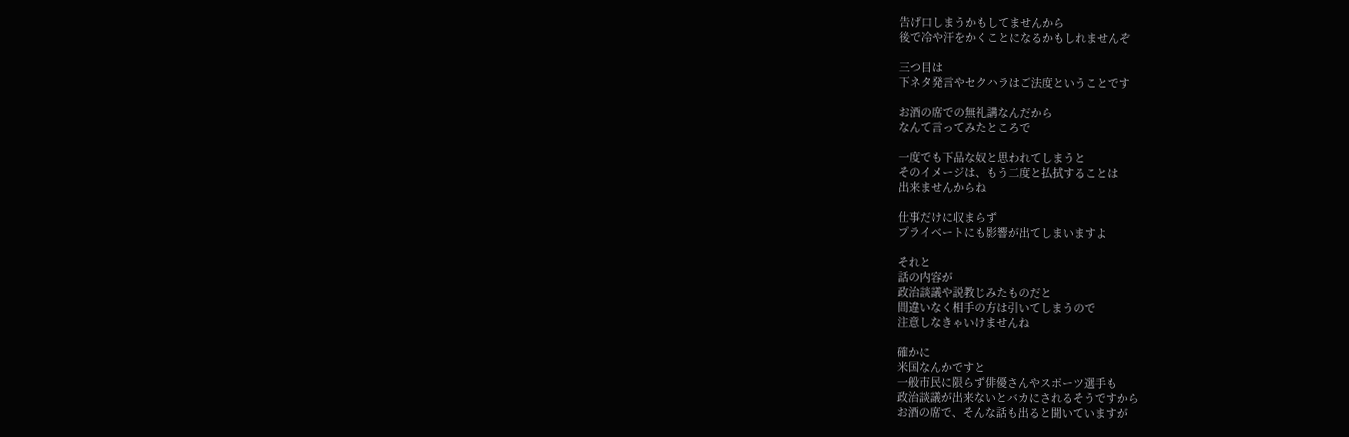告げ口しまうかもしてませんから
後で冷や汗をかくことになるかもしれませんぞ

三つ目は
下ネタ発言やセクハラはご法度ということです

お酒の席での無礼講なんだから
なんて言ってみたところで

一度でも下品な奴と思われてしまうと
そのイメージは、もう二度と払拭することは
出来ませんからね

仕事だけに収まらず
プライベートにも影響が出てしまいますよ

それと
話の内容が
政治談議や説教じみたものだと
間違いなく相手の方は引いてしまうので
注意しなきゃいけませんね

確かに
米国なんかですと
一般市民に限らず俳優さんやスポーツ選手も
政治談議が出来ないとバカにされるそうですから
お酒の席で、そんな話も出ると聞いていますが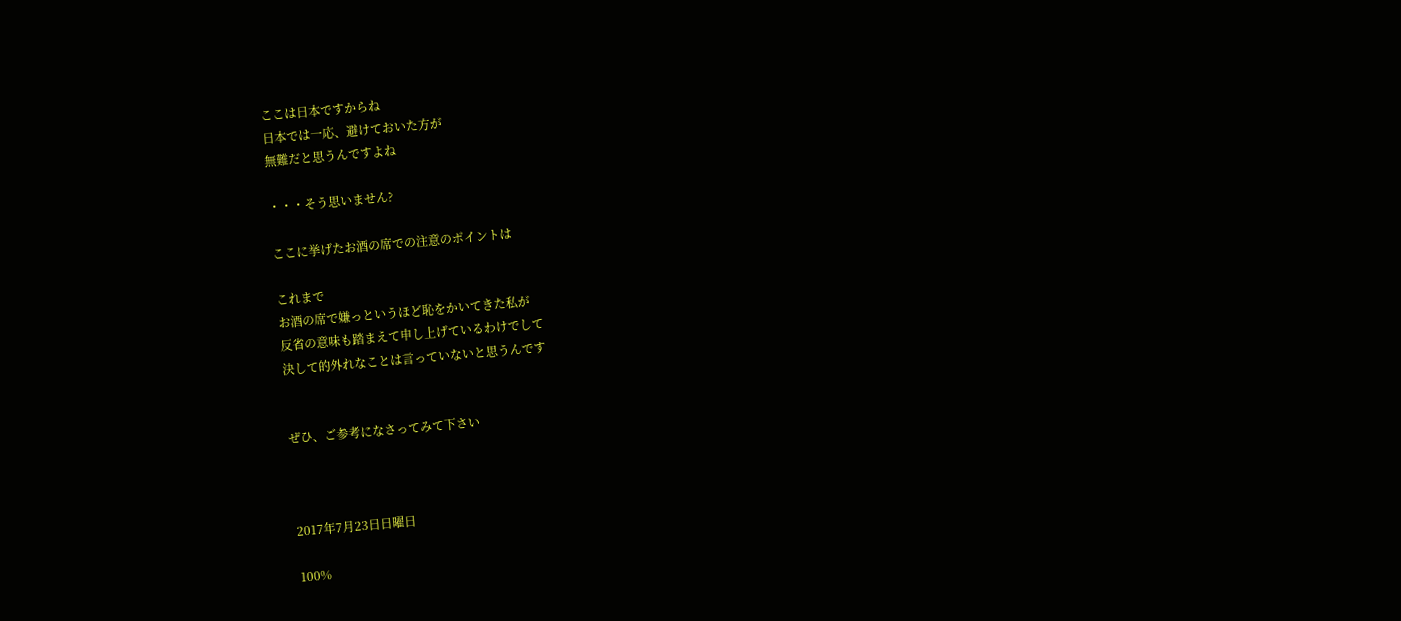ここは日本ですからね
日本では一応、避けておいた方が
無難だと思うんですよね

・・・そう思いません?

ここに挙げたお酒の席での注意のポイントは

これまで
お酒の席で嫌っというほど恥をかいてきた私が
反省の意味も踏まえて申し上げているわけでして
決して的外れなことは言っていないと思うんです


ぜひ、ご参考になさってみて下さい



2017年7月23日日曜日

100%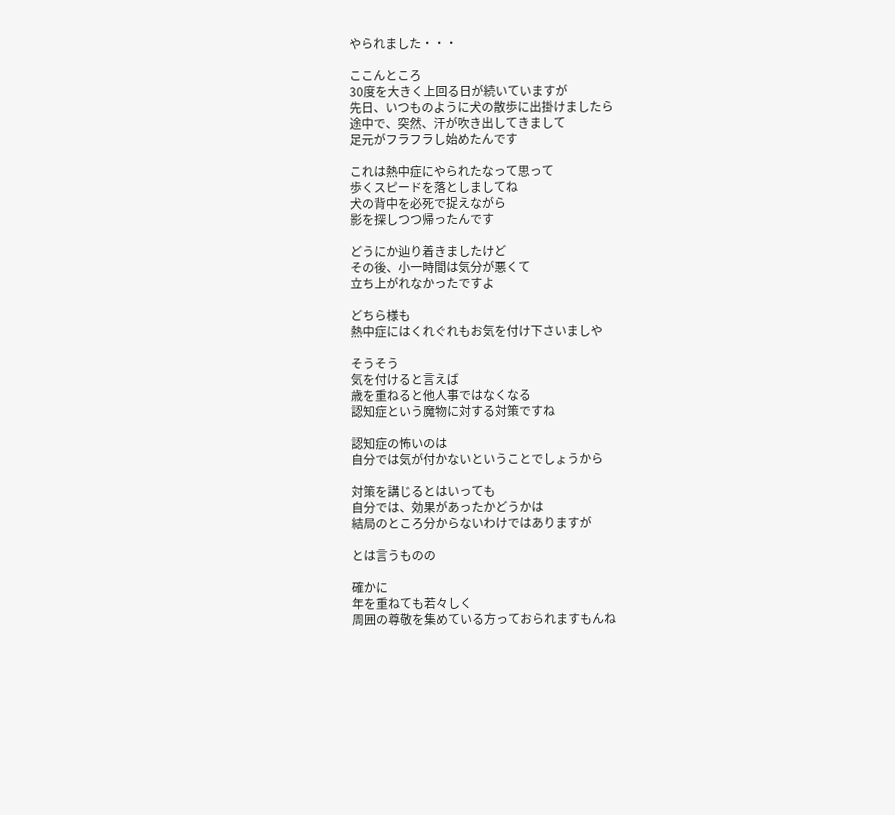やられました・・・

ここんところ
30度を大きく上回る日が続いていますが
先日、いつものように犬の散歩に出掛けましたら
途中で、突然、汗が吹き出してきまして
足元がフラフラし始めたんです

これは熱中症にやられたなって思って
歩くスピードを落としましてね
犬の背中を必死で捉えながら
影を探しつつ帰ったんです

どうにか辿り着きましたけど
その後、小一時間は気分が悪くて
立ち上がれなかったですよ

どちら様も
熱中症にはくれぐれもお気を付け下さいましや

そうそう
気を付けると言えば
歳を重ねると他人事ではなくなる
認知症という魔物に対する対策ですね

認知症の怖いのは
自分では気が付かないということでしょうから

対策を講じるとはいっても
自分では、効果があったかどうかは
結局のところ分からないわけではありますが

とは言うものの

確かに
年を重ねても若々しく
周囲の尊敬を集めている方っておられますもんね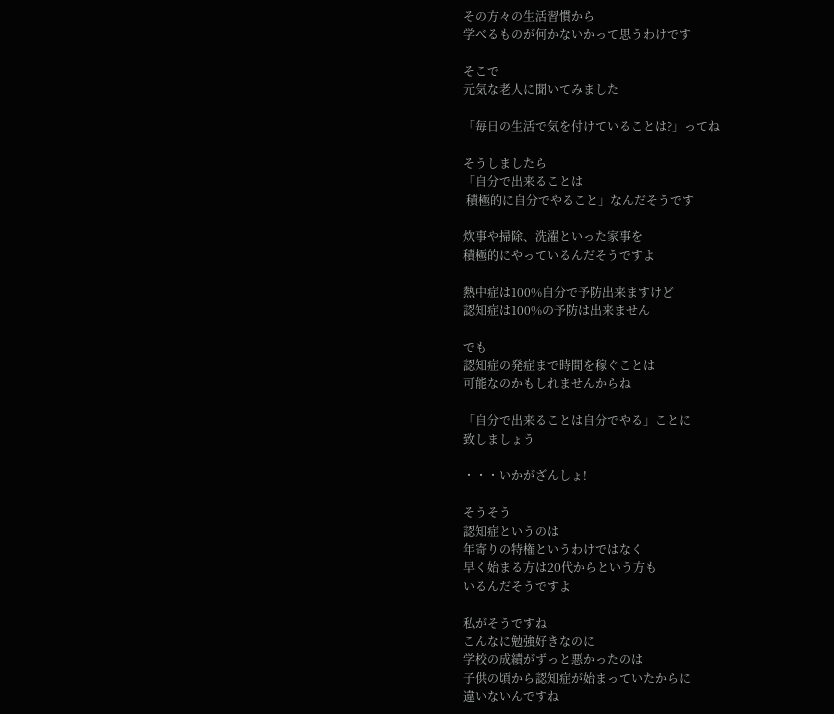その方々の生活習慣から
学べるものが何かないかって思うわけです

そこで
元気な老人に聞いてみました

「毎日の生活で気を付けていることは?」ってね

そうしましたら
「自分で出来ることは
 積極的に自分でやること」なんだそうです

炊事や掃除、洗濯といった家事を
積極的にやっているんだそうですよ

熱中症は100%自分で予防出来ますけど
認知症は100%の予防は出来ません

でも
認知症の発症まで時間を稼ぐことは
可能なのかもしれませんからね

「自分で出来ることは自分でやる」ことに
致しましょう

・・・いかがざんしょ!

そうそう
認知症というのは
年寄りの特権というわけではなく
早く始まる方は20代からという方も
いるんだそうですよ

私がそうですね
こんなに勉強好きなのに
学校の成績がずっと悪かったのは
子供の頃から認知症が始まっていたからに
違いないんですね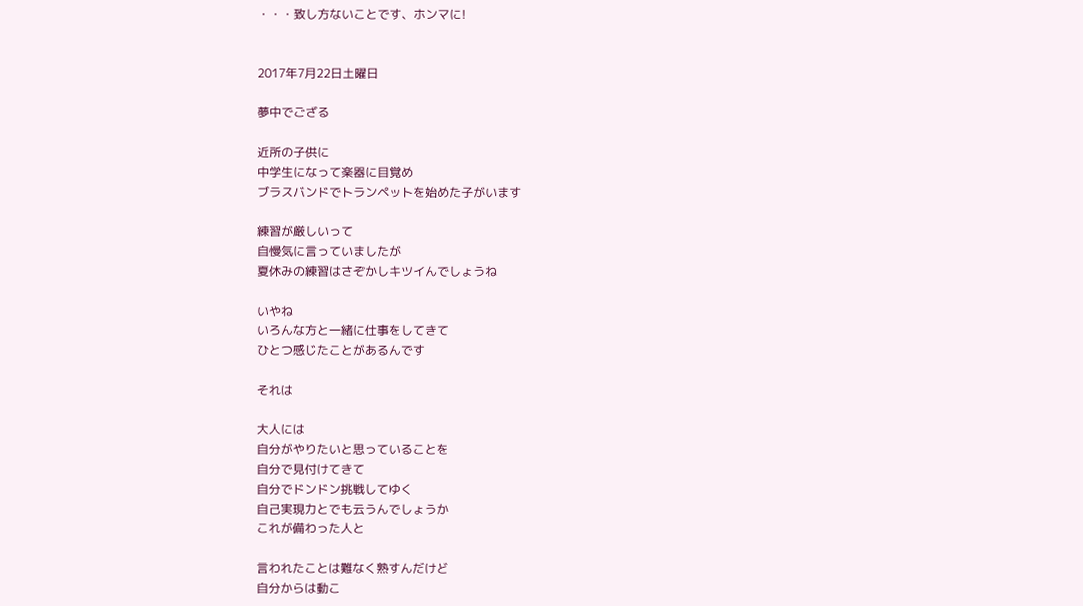・・・致し方ないことです、ホンマに!


2017年7月22日土曜日

夢中でござる

近所の子供に
中学生になって楽器に目覚め
ブラスバンドでトランペットを始めた子がいます

練習が厳しいって
自慢気に言っていましたが
夏休みの練習はさぞかしキツイんでしょうね

いやね
いろんな方と一緒に仕事をしてきて
ひとつ感じたことがあるんです

それは

大人には
自分がやりたいと思っていることを
自分で見付けてきて
自分でドンドン挑戦してゆく
自己実現力とでも云うんでしょうか
これが備わった人と

言われたことは難なく熟すんだけど
自分からは動こ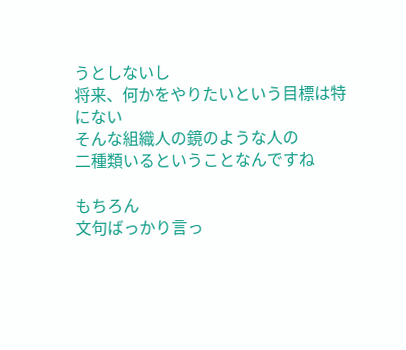うとしないし
将来、何かをやりたいという目標は特にない
そんな組織人の鏡のような人の
二種類いるということなんですね

もちろん
文句ばっかり言っ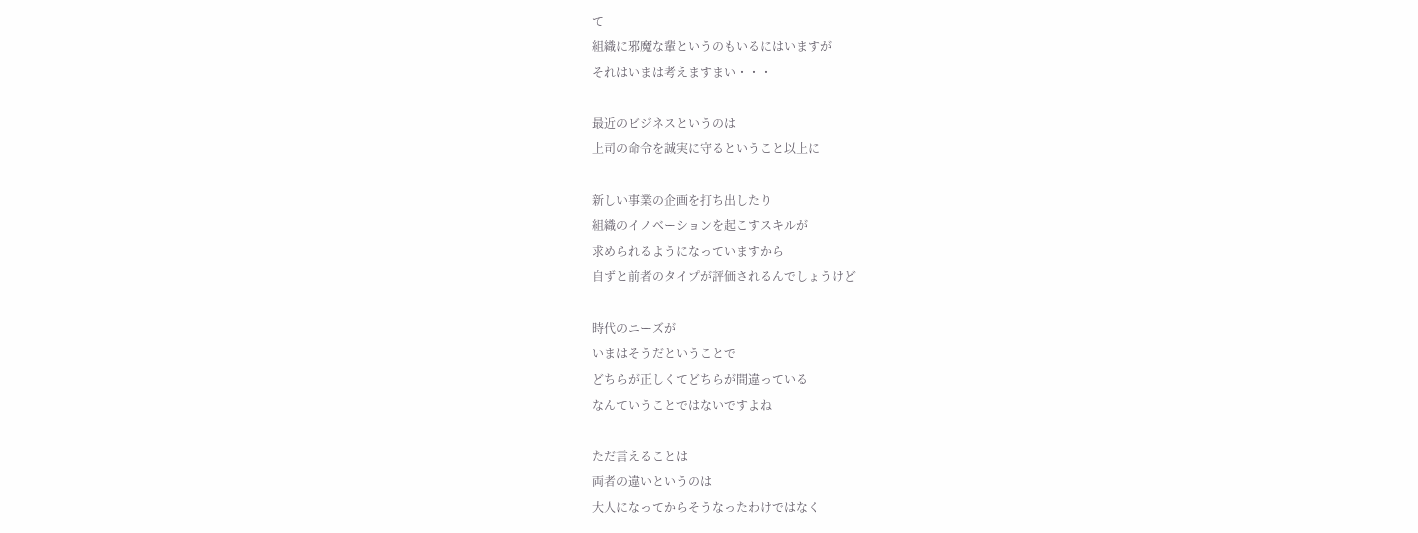て
組織に邪魔な輩というのもいるにはいますが
それはいまは考えますまい・・・

最近のビジネスというのは
上司の命令を誠実に守るということ以上に

新しい事業の企画を打ち出したり
組織のイノベーションを起こすスキルが
求められるようになっていますから
自ずと前者のタイプが評価されるんでしょうけど

時代のニーズが
いまはそうだということで
どちらが正しくてどちらが間違っている
なんていうことではないですよね

ただ言えることは
両者の違いというのは
大人になってからそうなったわけではなく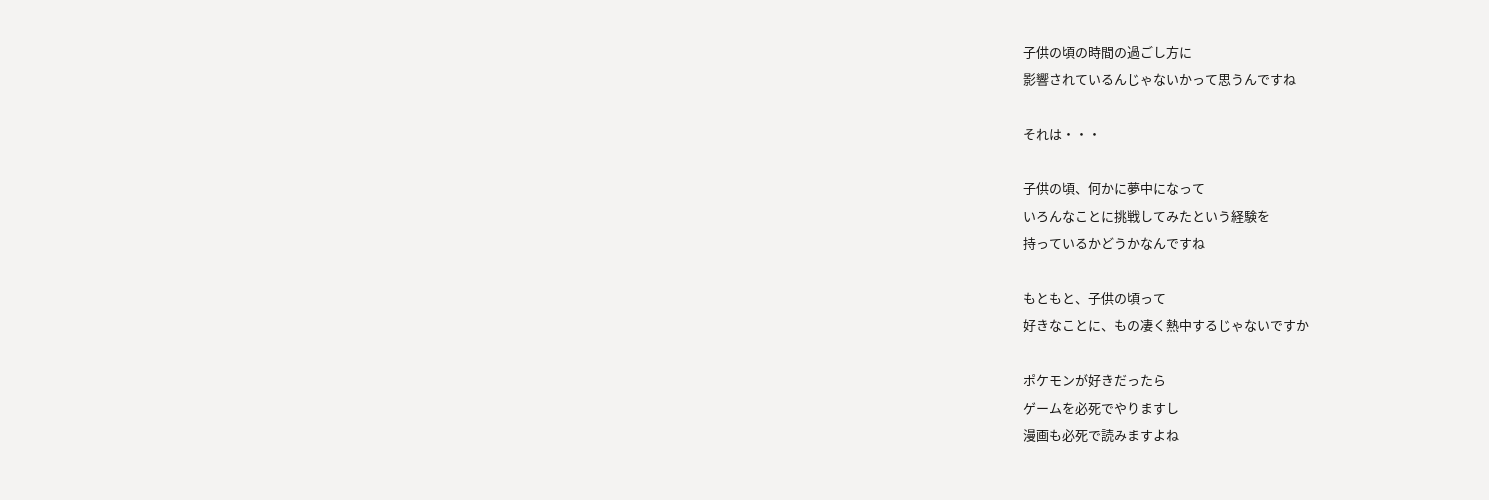子供の頃の時間の過ごし方に
影響されているんじゃないかって思うんですね

それは・・・

子供の頃、何かに夢中になって
いろんなことに挑戦してみたという経験を
持っているかどうかなんですね

もともと、子供の頃って
好きなことに、もの凄く熱中するじゃないですか

ポケモンが好きだったら
ゲームを必死でやりますし
漫画も必死で読みますよね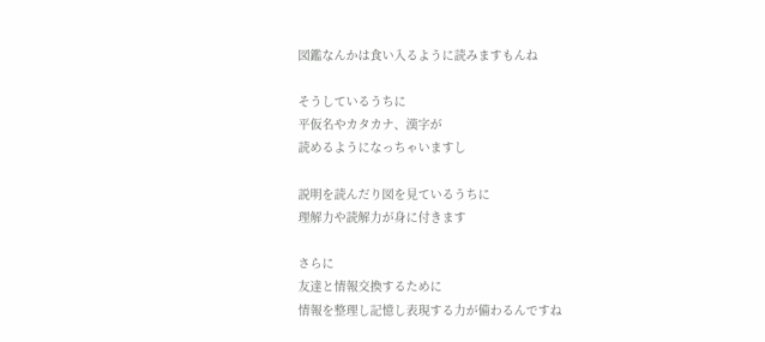図鑑なんかは食い入るように読みますもんね

そうしているうちに
平仮名やカタカナ、漢字が
読めるようになっちゃいますし

説明を読んだり図を見ているうちに
理解力や読解力が身に付きます

さらに
友達と情報交換するために
情報を整理し記憶し表現する力が備わるんですね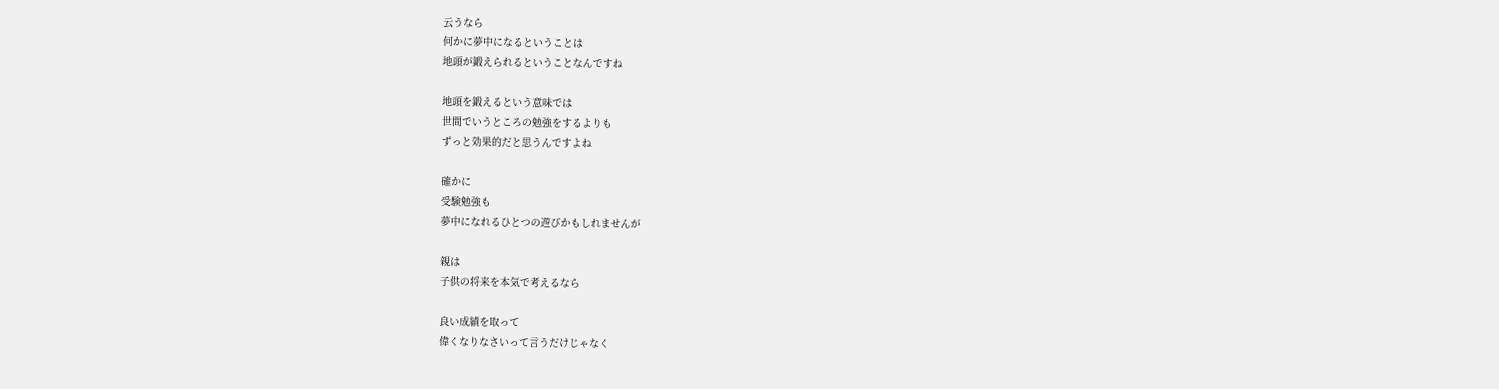云うなら
何かに夢中になるということは
地頭が鍛えられるということなんですね

地頭を鍛えるという意味では
世間でいうところの勉強をするよりも
ずっと効果的だと思うんですよね

確かに
受験勉強も
夢中になれるひとつの遊びかもしれませんが

親は
子供の将来を本気で考えるなら

良い成績を取って
偉くなりなさいって言うだけじゃなく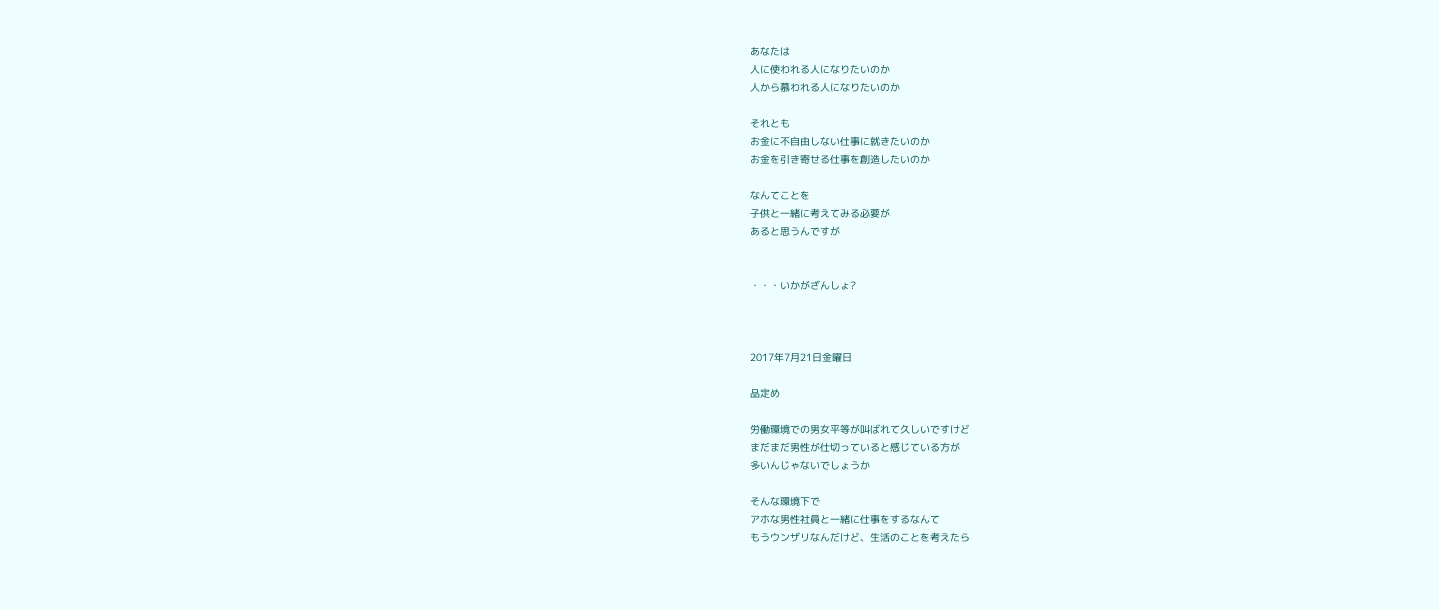あなたは
人に使われる人になりたいのか
人から慕われる人になりたいのか

それとも
お金に不自由しない仕事に就きたいのか
お金を引き寄せる仕事を創造したいのか

なんてことを
子供と一緒に考えてみる必要が
あると思うんですが


・・・いかがざんしょ?



2017年7月21日金曜日

品定め

労働環境での男女平等が叫ばれて久しいですけど
まだまだ男性が仕切っていると感じている方が
多いんじゃないでしょうか

そんな環境下で
アホな男性社員と一緒に仕事をするなんて
もうウンザリなんだけど、生活のことを考えたら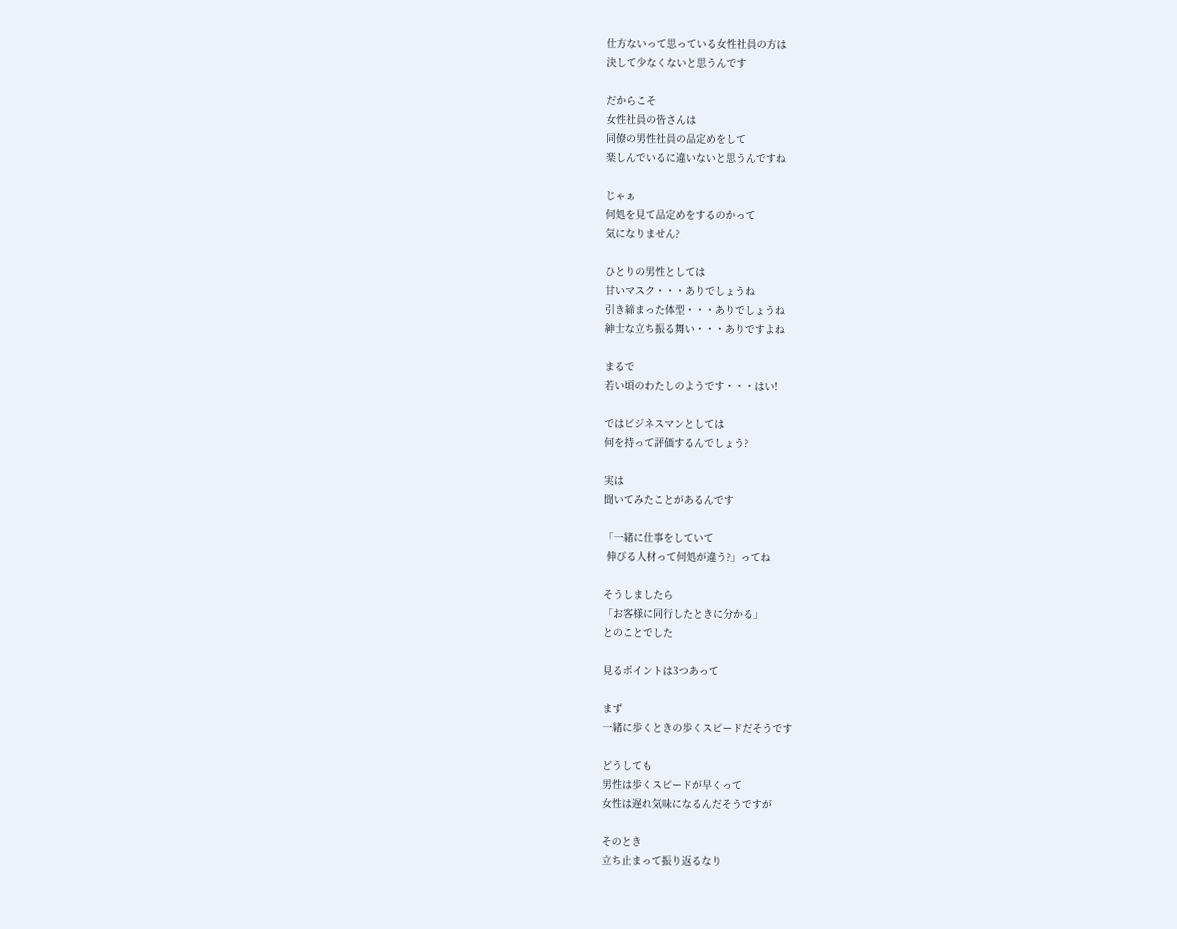仕方ないって思っている女性社員の方は
決して少なくないと思うんです

だからこそ
女性社員の皆さんは
同僚の男性社員の品定めをして
楽しんでいるに違いないと思うんですね

じゃぁ
何処を見て品定めをするのかって
気になりません?

ひとりの男性としては
甘いマスク・・・ありでしょうね
引き締まった体型・・・ありでしょうね
紳士な立ち振る舞い・・・ありですよね

まるで
若い頃のわたしのようです・・・はい!

ではビジネスマンとしては
何を持って評価するんでしょう?

実は
聞いてみたことがあるんです

「一緒に仕事をしていて
 伸びる人材って何処が違う?」ってね

そうしましたら
「お客様に同行したときに分かる」
とのことでした

見るポイントは3つあって

まず
一緒に歩くときの歩くスピードだそうです

どうしても
男性は歩くスピードが早くって
女性は遅れ気味になるんだそうですが

そのとき
立ち止まって振り返るなり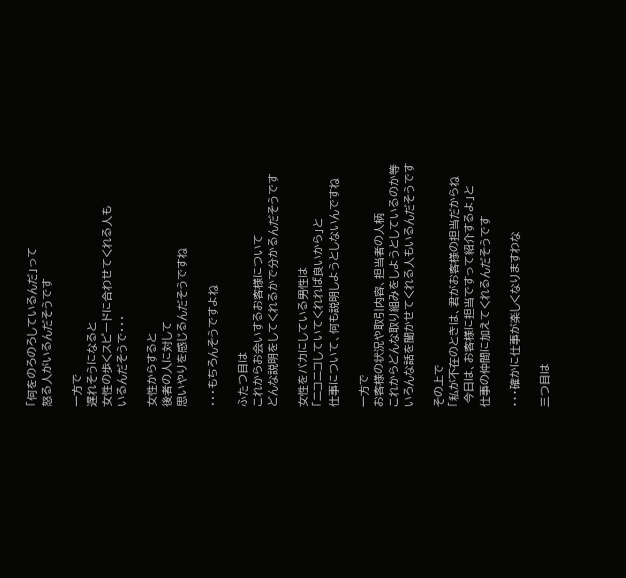「何をのろのろしているんだ」って
怒る人がいるんだそうです

一方で
遅れそうになると
女性の歩くスピードに合わせてくれる人も
いるんだそうで・・・

女性からすると
後者の人に対して
思いやりを感じるんだそうですね

・・・もちろんそうですよね

ふたつ目は
これからお会いするお客様について
どんな説明をしてくれるかで分かるんだそうです

女性をバカにしている男性は
「ニコニコしていてくれれば良いから」と
仕事について、何も説明しようとしないんですね

一方で
お客様の状況や取引内容、担当者の人柄
これからどんな取り組みをしようとしているのか等
いろんな話を聞かせてくれる人もいるんだそうです

その上で
「私が不在のときは、君がお客様の担当だからね
 今日は、お客様に担当ですって紹介するよ」と
仕事の仲間に加えてくれるんだそうです

・・・確かに仕事が楽しくなりますわな

三つ目は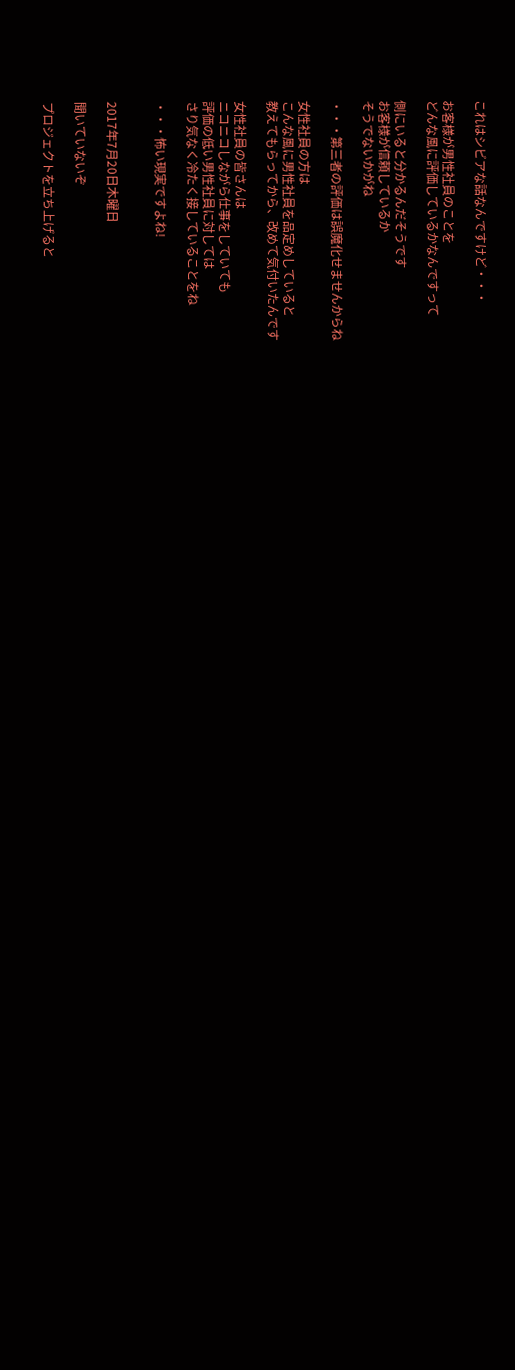これはシビアな話なんですけど・・・

お客様が男性社員のことを
どんな風に評価しているかなんですって

側にいると分かるんだそうです
お客様が信頼しているか
そうでないかがね

・・・第三者の評価は誤魔化せませんからね

女性社員の方は
こんな風に男性社員を品定めしていると
教えてもらってから、改めて気付いたんです

女性社員の皆さんは
ニコニコしながら仕事をしていても
評価の低い男性社員に対しては
さり気なく冷たく接していることをね

・・・怖い現実ですよね!


2017年7月20日木曜日

聞いていないぞ

プロジェクトを立ち上げると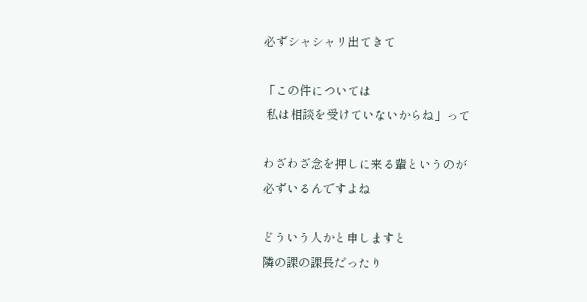必ずシャシャリ出てきて

「この件については
 私は相談を受けていないからね」って

わざわざ念を押しに来る輩というのが
必ずいるんですよね

どういう人かと申しますと
隣の課の課長だったり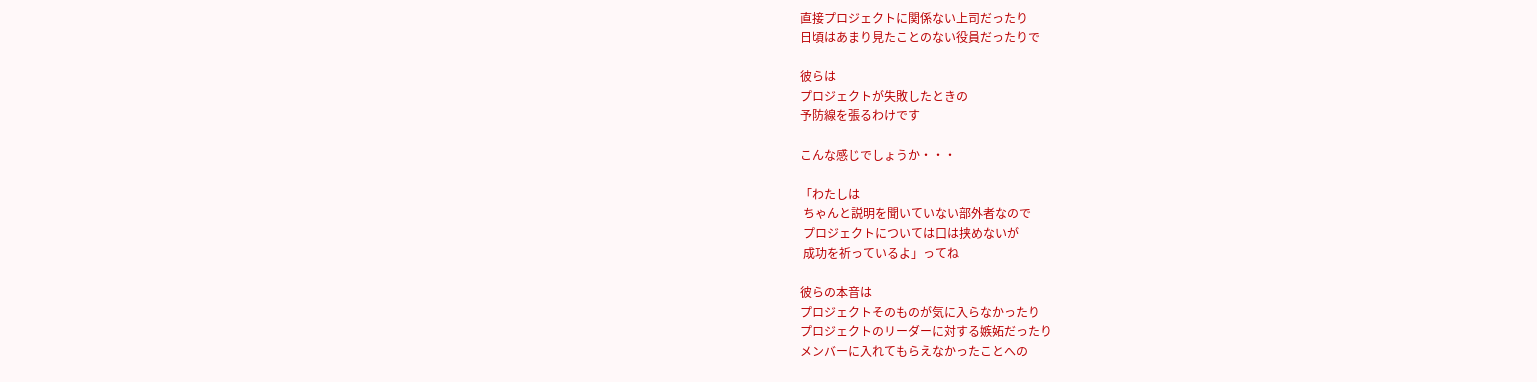直接プロジェクトに関係ない上司だったり
日頃はあまり見たことのない役員だったりで

彼らは
プロジェクトが失敗したときの
予防線を張るわけです

こんな感じでしょうか・・・

「わたしは
 ちゃんと説明を聞いていない部外者なので
 プロジェクトについては口は挟めないが
 成功を祈っているよ」ってね

彼らの本音は
プロジェクトそのものが気に入らなかったり
プロジェクトのリーダーに対する嫉妬だったり
メンバーに入れてもらえなかったことへの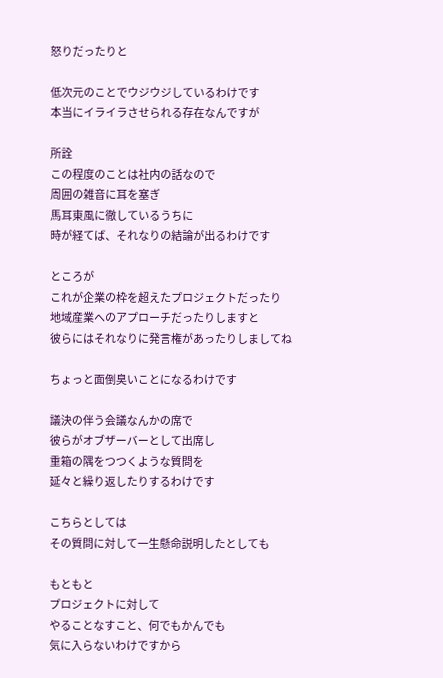怒りだったりと

低次元のことでウジウジしているわけです
本当にイライラさせられる存在なんですが

所詮
この程度のことは社内の話なので
周囲の雑音に耳を塞ぎ
馬耳東風に徹しているうちに
時が経てば、それなりの結論が出るわけです

ところが
これが企業の枠を超えたプロジェクトだったり
地域産業へのアプローチだったりしますと
彼らにはそれなりに発言権があったりしましてね

ちょっと面倒臭いことになるわけです

議決の伴う会議なんかの席で
彼らがオブザーバーとして出席し
重箱の隅をつつくような質問を
延々と繰り返したりするわけです

こちらとしては
その質問に対して一生懸命説明したとしても

もともと
プロジェクトに対して
やることなすこと、何でもかんでも
気に入らないわけですから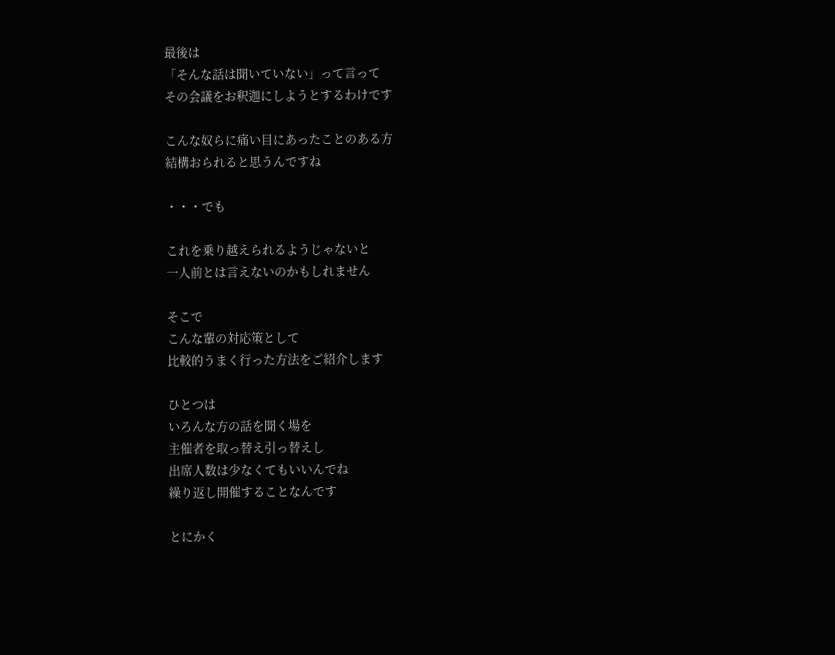最後は
「そんな話は聞いていない」って言って
その会議をお釈迦にしようとするわけです

こんな奴らに痛い目にあったことのある方
結構おられると思うんですね

・・・でも

これを乗り越えられるようじゃないと
一人前とは言えないのかもしれません

そこで
こんな輩の対応策として
比較的うまく行った方法をご紹介します

ひとつは
いろんな方の話を聞く場を
主催者を取っ替え引っ替えし
出席人数は少なくてもいいんでね
繰り返し開催することなんです

とにかく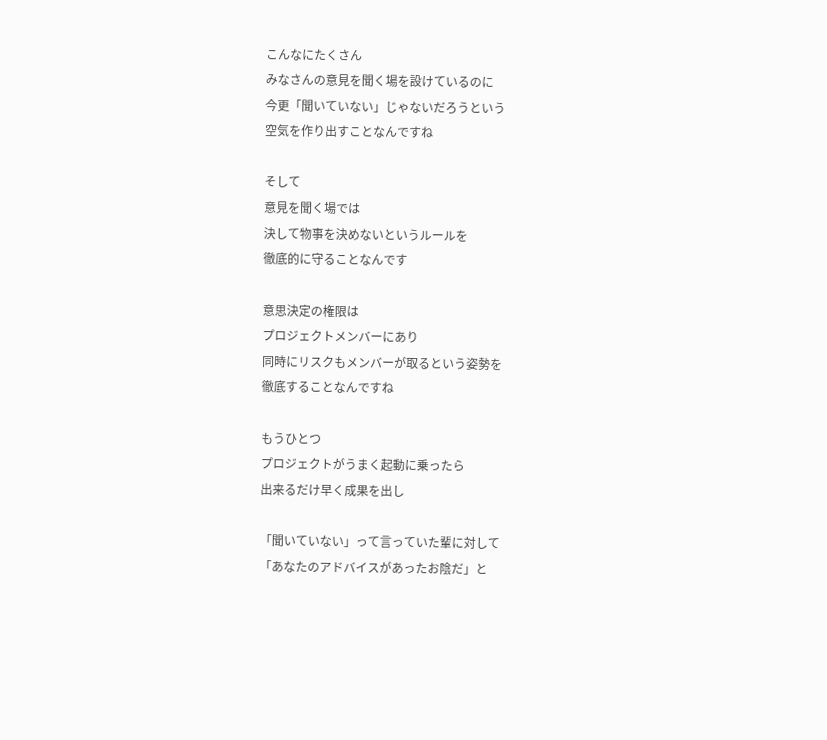こんなにたくさん
みなさんの意見を聞く場を設けているのに
今更「聞いていない」じゃないだろうという
空気を作り出すことなんですね

そして
意見を聞く場では
決して物事を決めないというルールを
徹底的に守ることなんです

意思決定の権限は
プロジェクトメンバーにあり
同時にリスクもメンバーが取るという姿勢を
徹底することなんですね

もうひとつ
プロジェクトがうまく起動に乗ったら
出来るだけ早く成果を出し

「聞いていない」って言っていた輩に対して
「あなたのアドバイスがあったお陰だ」と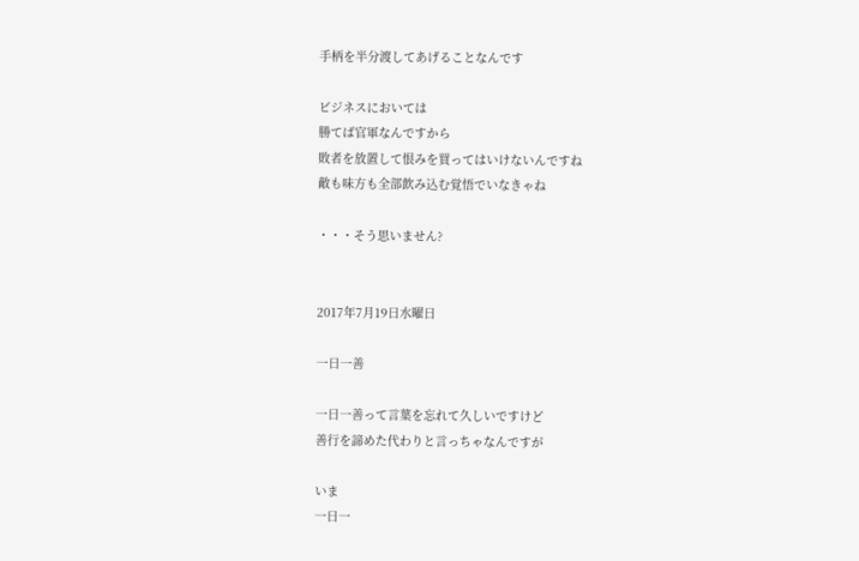手柄を半分渡してあげることなんです

ビジネスにおいては
勝てば官軍なんですから
敗者を放置して恨みを買ってはいけないんですね
敵も味方も全部飲み込む覚悟でいなきゃね

・・・そう思いません?


2017年7月19日水曜日

一日一善

一日一善って言葉を忘れて久しいですけど
善行を諦めた代わりと言っちゃなんですが

いま
一日一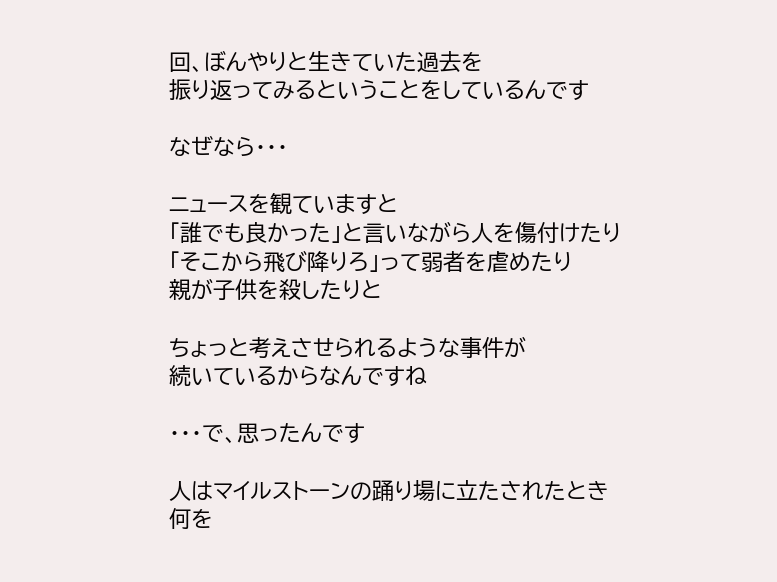回、ぼんやりと生きていた過去を
振り返ってみるということをしているんです

なぜなら・・・

ニュースを観ていますと
「誰でも良かった」と言いながら人を傷付けたり
「そこから飛び降りろ」って弱者を虐めたり
親が子供を殺したりと

ちょっと考えさせられるような事件が
続いているからなんですね

・・・で、思ったんです

人はマイルストーンの踊り場に立たされたとき
何を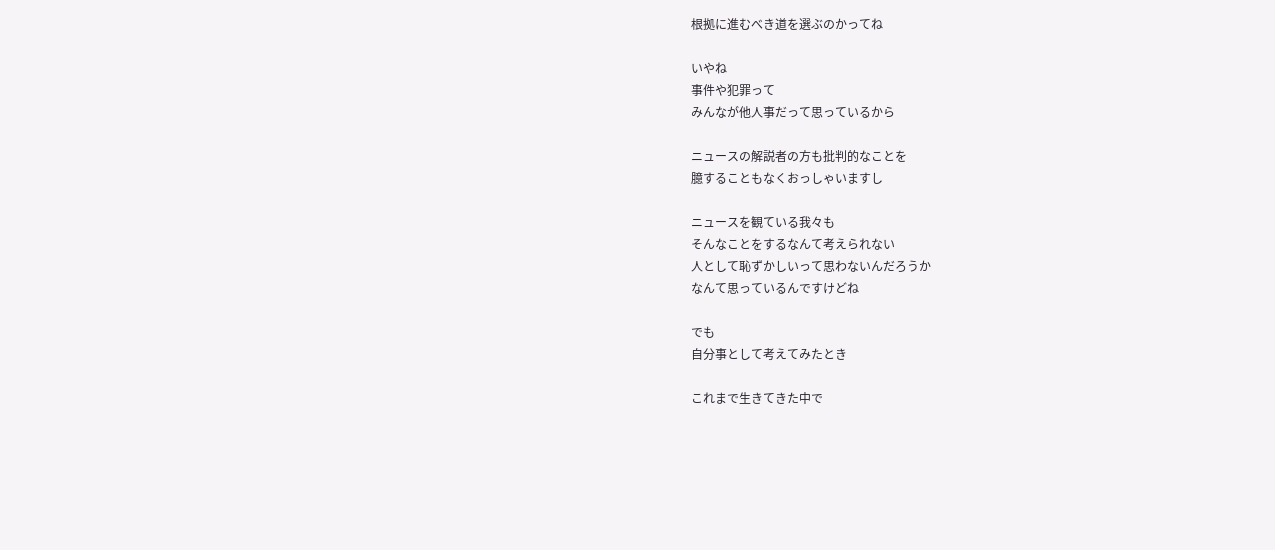根拠に進むべき道を選ぶのかってね

いやね
事件や犯罪って
みんなが他人事だって思っているから

ニュースの解説者の方も批判的なことを
臆することもなくおっしゃいますし

ニュースを観ている我々も
そんなことをするなんて考えられない
人として恥ずかしいって思わないんだろうか
なんて思っているんですけどね

でも
自分事として考えてみたとき

これまで生きてきた中で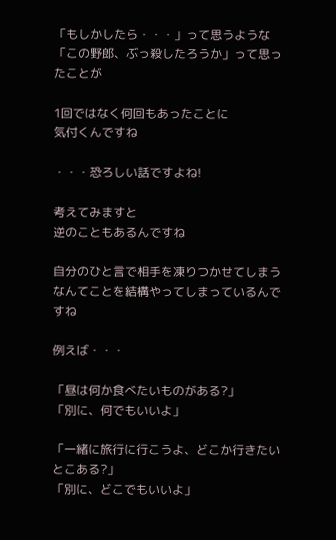「もしかしたら・・・」って思うような
「この野郎、ぶっ殺したろうか」って思ったことが

1回ではなく何回もあったことに
気付くんですね

・・・恐ろしい話ですよね!

考えてみますと
逆のこともあるんですね

自分のひと言で相手を凍りつかせてしまう
なんてことを結構やってしまっているんですね

例えば・・・

「昼は何か食べたいものがある?」
「別に、何でもいいよ」

「一緒に旅行に行こうよ、どこか行きたいとこある?」
「別に、どこでもいいよ」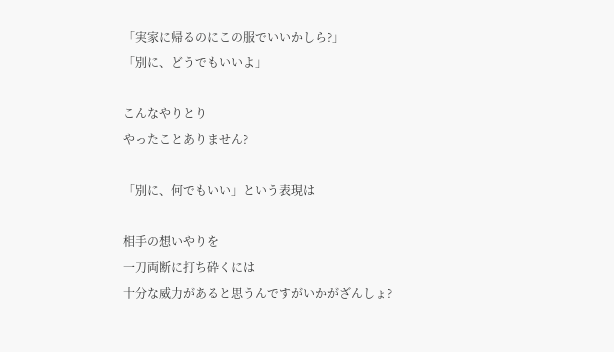「実家に帰るのにこの服でいいかしら?」
「別に、どうでもいいよ」

こんなやりとり
やったことありません?

「別に、何でもいい」という表現は

相手の想いやりを
一刀両断に打ち砕くには
十分な威力があると思うんですがいかがざんしょ?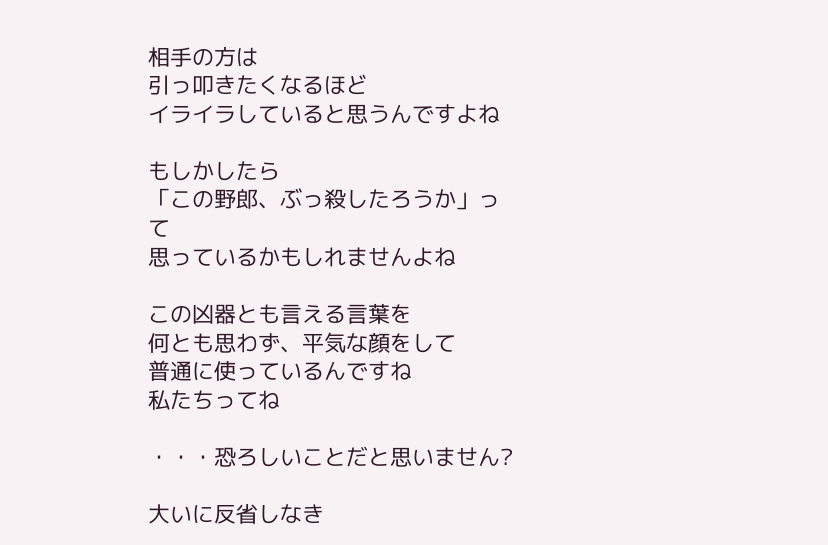相手の方は
引っ叩きたくなるほど
イライラしていると思うんですよね

もしかしたら
「この野郎、ぶっ殺したろうか」って
思っているかもしれませんよね

この凶器とも言える言葉を
何とも思わず、平気な顔をして
普通に使っているんですね
私たちってね

・・・恐ろしいことだと思いません?

大いに反省しなき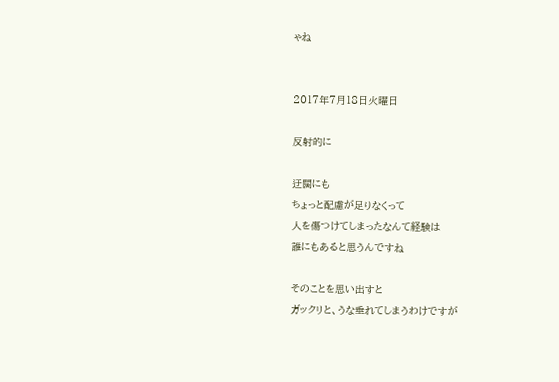ゃね


2017年7月18日火曜日

反射的に

迂闊にも
ちょっと配慮が足りなくって
人を傷つけてしまったなんて経験は
誰にもあると思うんですね

そのことを思い出すと
ガックリと、うな垂れてしまうわけですが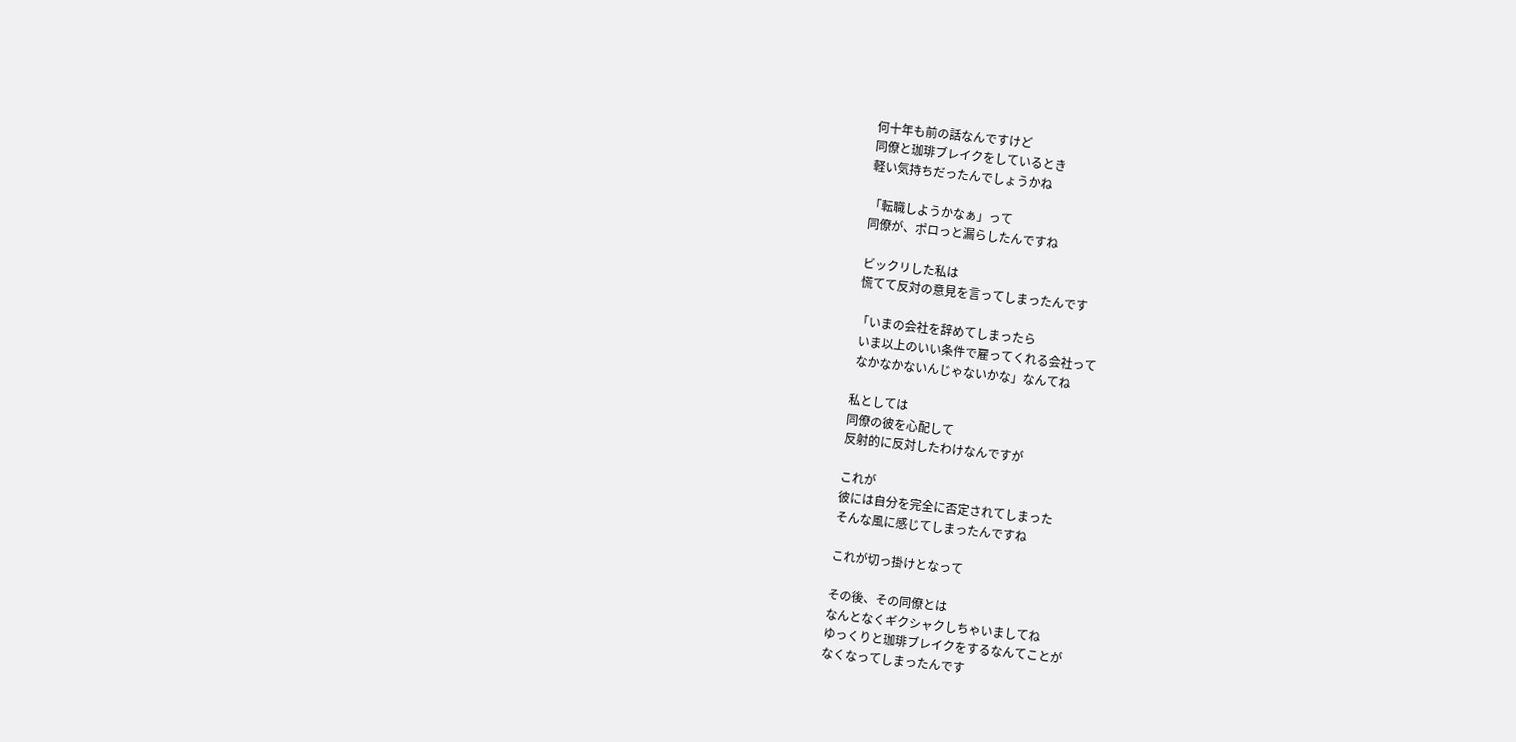何十年も前の話なんですけど
同僚と珈琲ブレイクをしているとき
軽い気持ちだったんでしょうかね

「転職しようかなぁ」って
同僚が、ポロっと漏らしたんですね

ビックリした私は
慌てて反対の意見を言ってしまったんです

「いまの会社を辞めてしまったら
 いま以上のいい条件で雇ってくれる会社って
 なかなかないんじゃないかな」なんてね

私としては
同僚の彼を心配して
反射的に反対したわけなんですが

これが
彼には自分を完全に否定されてしまった
そんな風に感じてしまったんですね

これが切っ掛けとなって

その後、その同僚とは
なんとなくギクシャクしちゃいましてね
ゆっくりと珈琲ブレイクをするなんてことが
なくなってしまったんです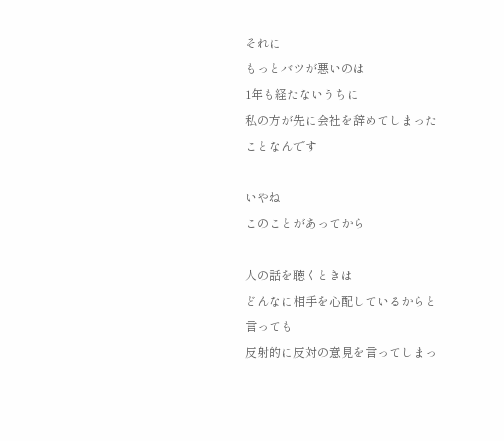それに
もっとバツが悪いのは
1年も経たないうちに
私の方が先に会社を辞めてしまったことなんです

いやね
このことがあってから

人の話を聴くときは
どんなに相手を心配しているからと言っても
反射的に反対の意見を言ってしまっ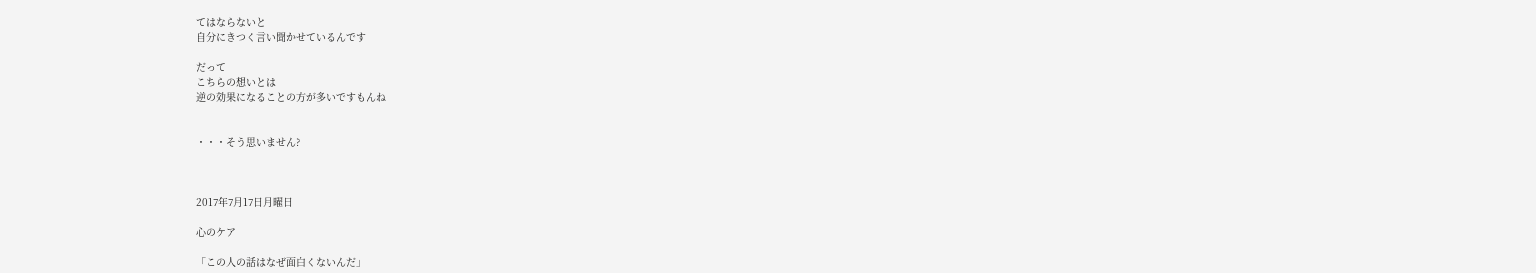てはならないと
自分にきつく言い聞かせているんです

だって
こちらの想いとは
逆の効果になることの方が多いですもんね


・・・そう思いません?



2017年7月17日月曜日

心のケア

「この人の話はなぜ面白くないんだ」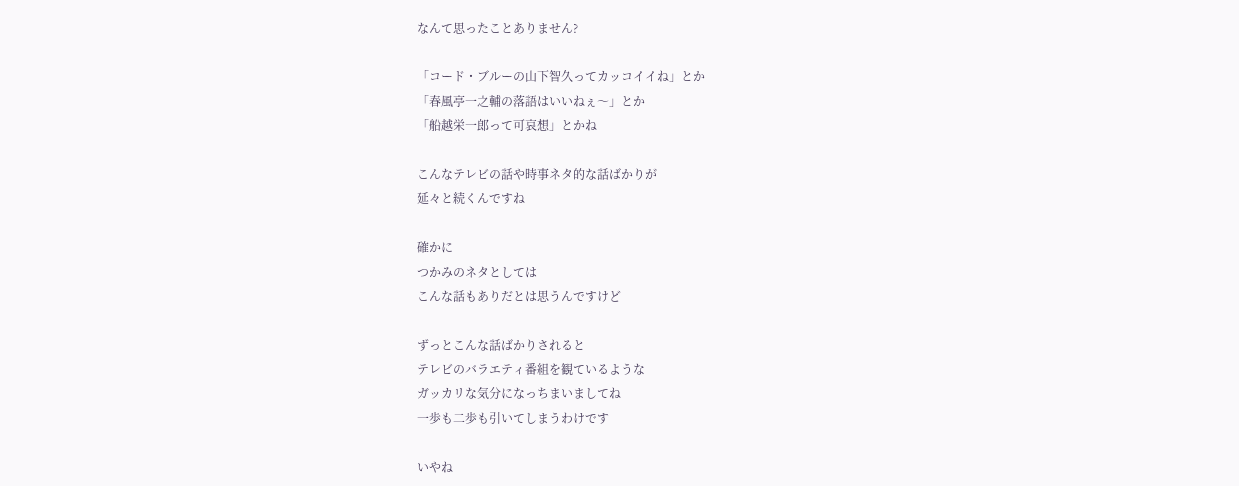なんて思ったことありません?

「コード・ブルーの山下智久ってカッコイイね」とか
「春風亭一之輔の落語はいいねぇ〜」とか
「船越栄一郎って可哀想」とかね

こんなテレビの話や時事ネタ的な話ばかりが
延々と続くんですね

確かに
つかみのネタとしては
こんな話もありだとは思うんですけど

ずっとこんな話ばかりされると
テレビのバラエティ番組を観ているような
ガッカリな気分になっちまいましてね
一歩も二歩も引いてしまうわけです

いやね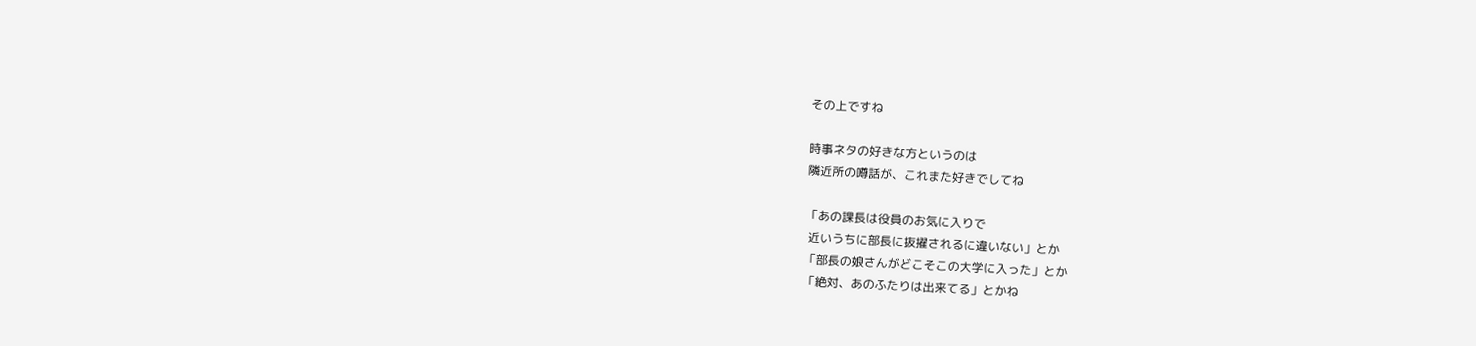その上ですね

時事ネタの好きな方というのは
隣近所の噂話が、これまた好きでしてね

「あの課長は役員のお気に入りで
 近いうちに部長に抜擢されるに違いない」とか
「部長の娘さんがどこそこの大学に入った」とか
「絶対、あのふたりは出来てる」とかね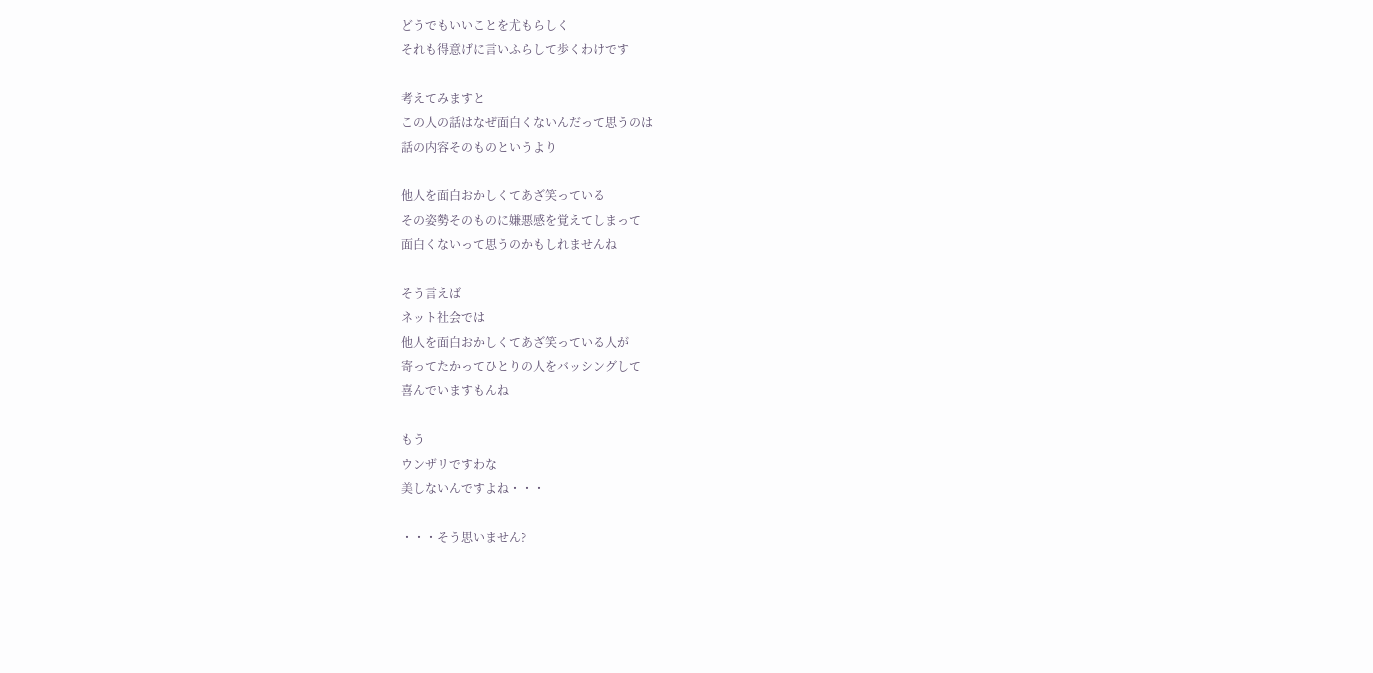どうでもいいことを尤もらしく
それも得意げに言いふらして歩くわけです

考えてみますと
この人の話はなぜ面白くないんだって思うのは
話の内容そのものというより

他人を面白おかしくてあざ笑っている
その姿勢そのものに嫌悪感を覚えてしまって
面白くないって思うのかもしれませんね

そう言えば
ネット社会では
他人を面白おかしくてあざ笑っている人が
寄ってたかってひとりの人をバッシングして
喜んでいますもんね

もう
ウンザリですわな
美しないんですよね・・・

・・・そう思いません?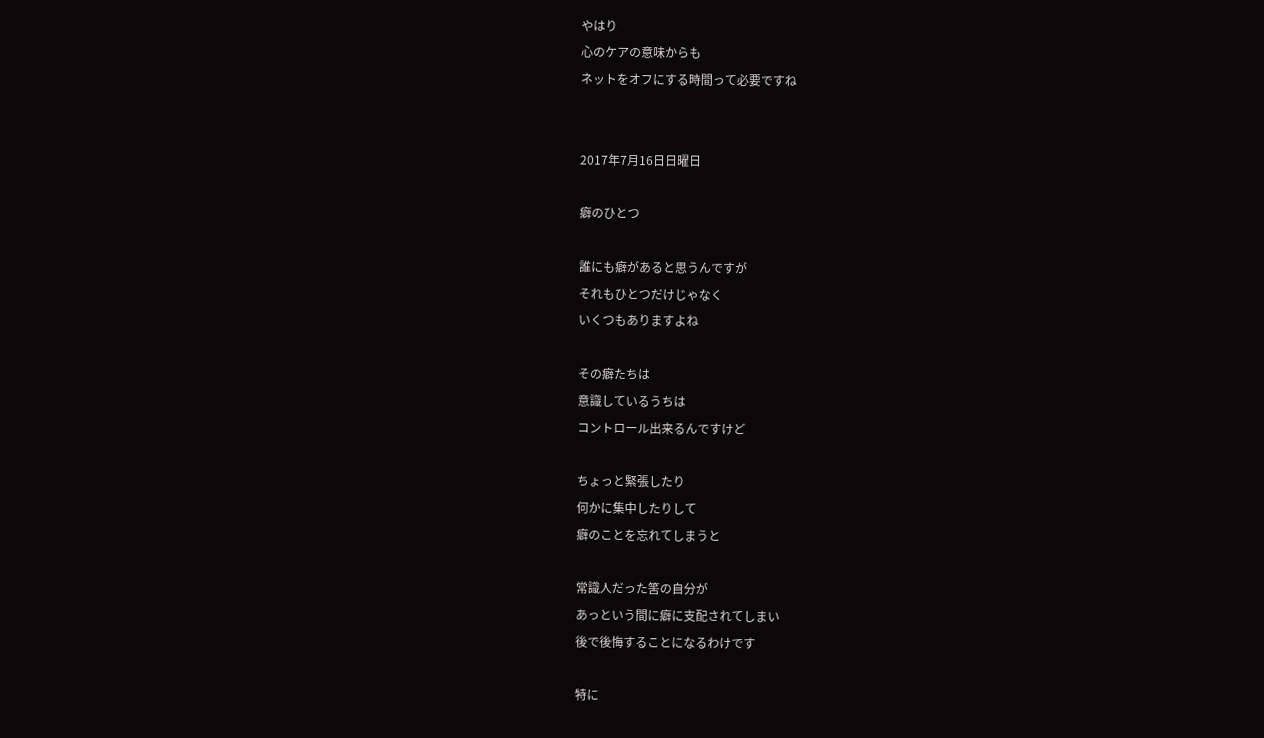やはり
心のケアの意味からも
ネットをオフにする時間って必要ですね


2017年7月16日日曜日

癖のひとつ

誰にも癖があると思うんですが
それもひとつだけじゃなく
いくつもありますよね

その癖たちは
意識しているうちは
コントロール出来るんですけど

ちょっと緊張したり
何かに集中したりして
癖のことを忘れてしまうと

常識人だった筈の自分が
あっという間に癖に支配されてしまい
後で後悔することになるわけです

特に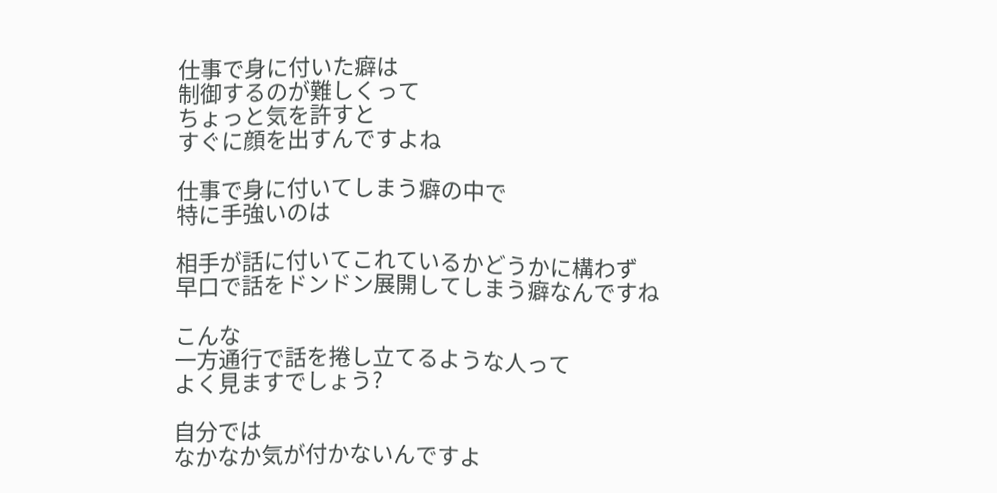仕事で身に付いた癖は
制御するのが難しくって
ちょっと気を許すと
すぐに顔を出すんですよね

仕事で身に付いてしまう癖の中で
特に手強いのは

相手が話に付いてこれているかどうかに構わず
早口で話をドンドン展開してしまう癖なんですね

こんな
一方通行で話を捲し立てるような人って
よく見ますでしょう?

自分では
なかなか気が付かないんですよ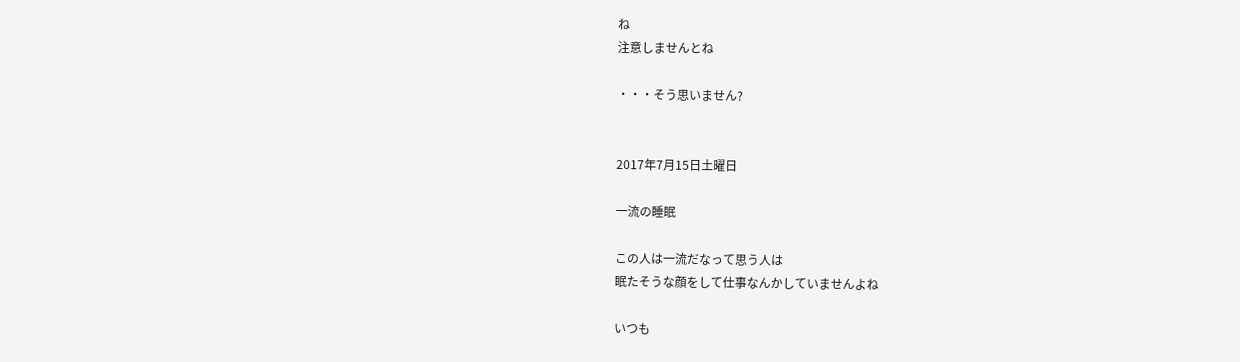ね
注意しませんとね

・・・そう思いません?


2017年7月15日土曜日

一流の睡眠

この人は一流だなって思う人は
眠たそうな顔をして仕事なんかしていませんよね

いつも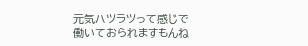元気ハツラツって感じで
働いておられますもんね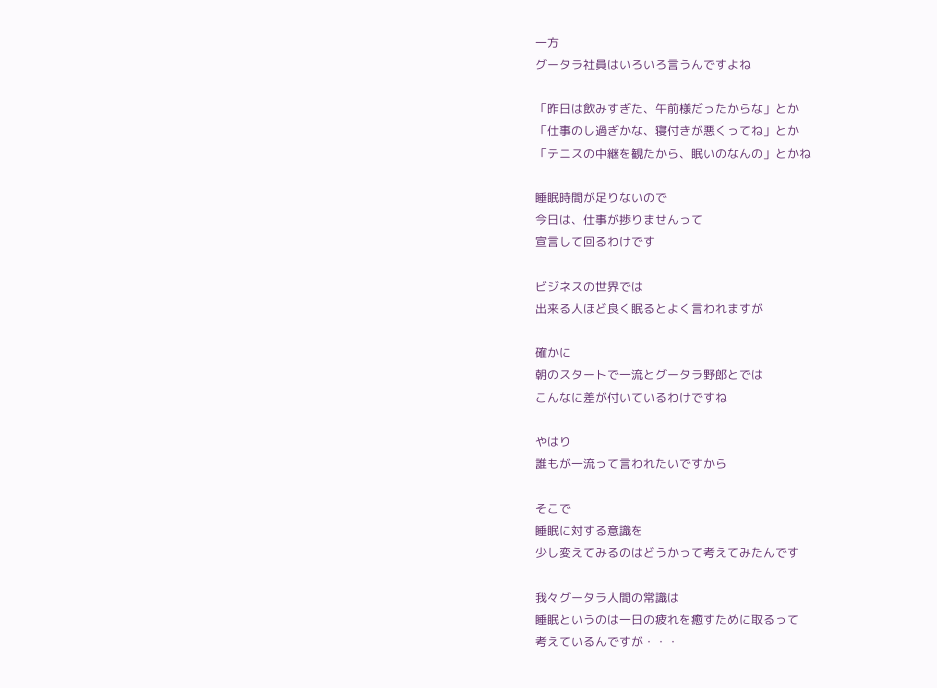一方
グータラ社員はいろいろ言うんですよね

「昨日は飲みすぎた、午前様だったからな」とか
「仕事のし過ぎかな、寝付きが悪くってね」とか
「テニスの中継を観たから、眠いのなんの」とかね

睡眠時間が足りないので
今日は、仕事が捗りませんって
宣言して回るわけです

ビジネスの世界では
出来る人ほど良く眠るとよく言われますが

確かに
朝のスタートで一流とグータラ野郎とでは
こんなに差が付いているわけですね

やはり
誰もが一流って言われたいですから

そこで
睡眠に対する意識を
少し変えてみるのはどうかって考えてみたんです

我々グータラ人間の常識は
睡眠というのは一日の疲れを癒すために取るって
考えているんですが・・・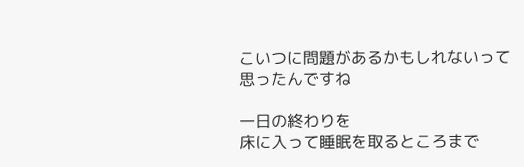こいつに問題があるかもしれないって
思ったんですね

一日の終わりを
床に入って睡眠を取るところまで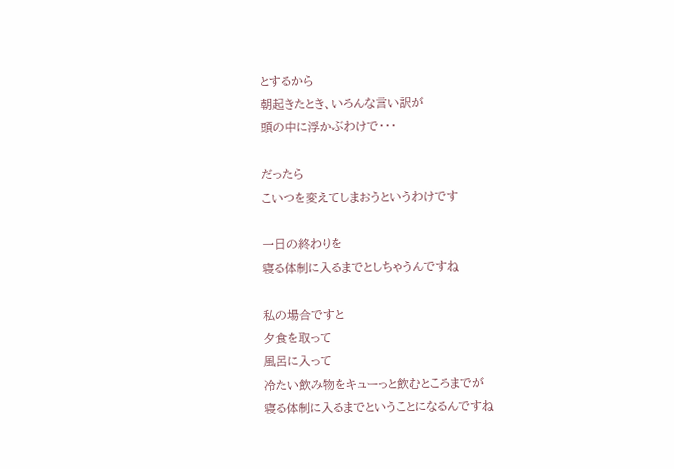とするから
朝起きたとき、いろんな言い訳が
頭の中に浮かぶわけで・・・

だったら
こいつを変えてしまおうというわけです

一日の終わりを
寝る体制に入るまでとしちゃうんですね

私の場合ですと
夕食を取って
風呂に入って
冷たい飲み物をキューっと飲むところまでが
寝る体制に入るまでということになるんですね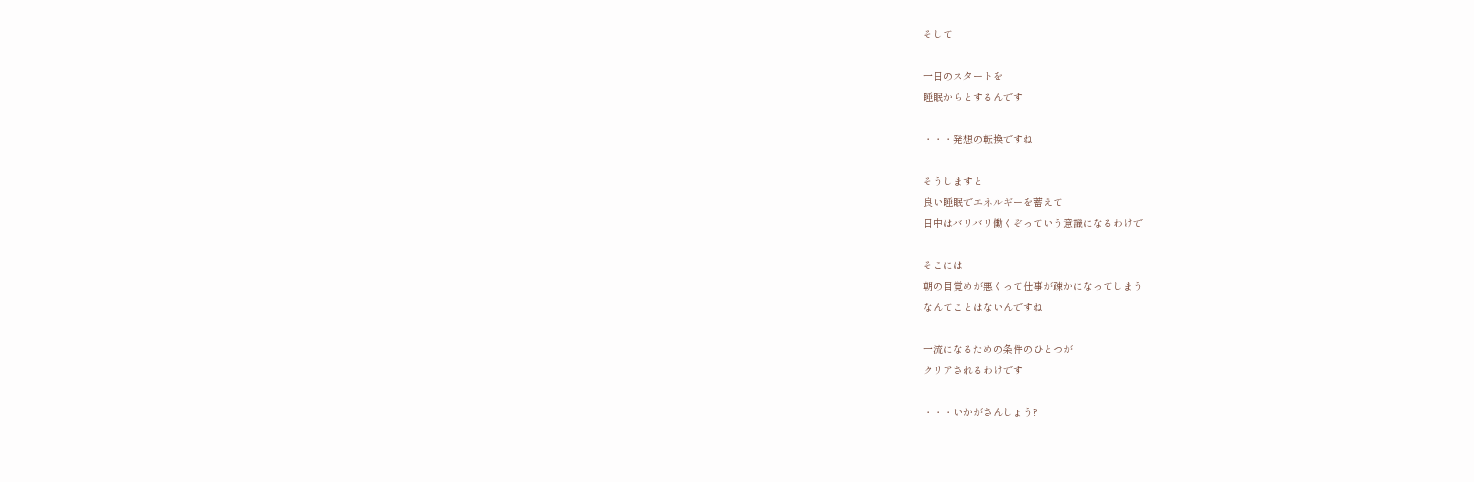そして

一日のスタートを
睡眠からとするんです

・・・発想の転換ですね

そうしますと
良い睡眠でエネルギーを蓄えて
日中はバリバリ働くぞっていう意識になるわけで

そこには
朝の目覚めが悪くって仕事が疎かになってしまう
なんてことはないんですね

一流になるための条件のひとつが
クリアされるわけです

・・・いかがさんしょう?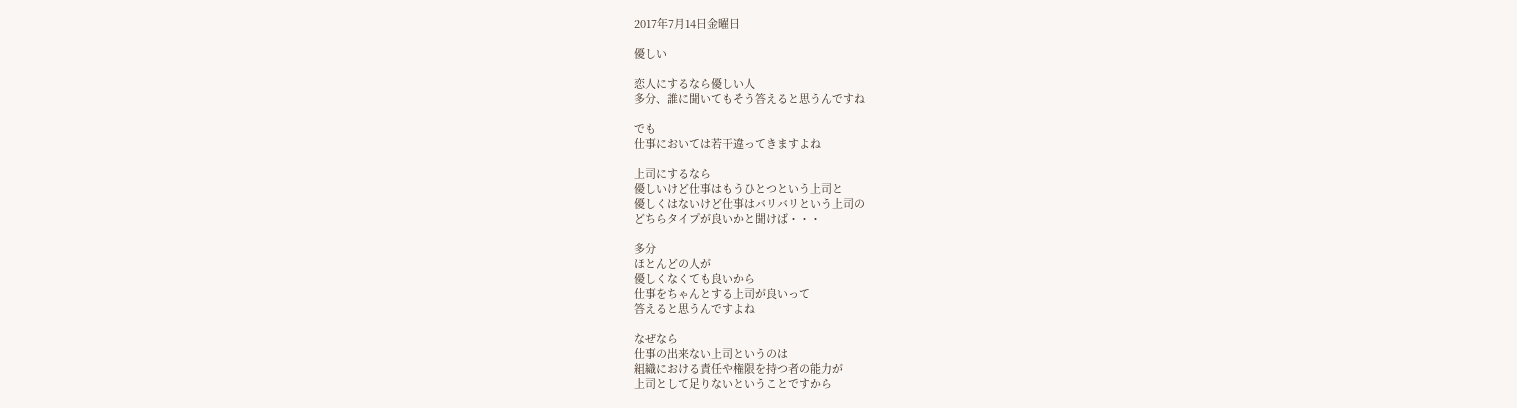2017年7月14日金曜日

優しい

恋人にするなら優しい人
多分、誰に聞いてもそう答えると思うんですね

でも
仕事においては若干違ってきますよね

上司にするなら
優しいけど仕事はもうひとつという上司と
優しくはないけど仕事はバリバリという上司の
どちらタイプが良いかと聞けば・・・

多分
ほとんどの人が
優しくなくても良いから
仕事をちゃんとする上司が良いって
答えると思うんですよね

なぜなら
仕事の出来ない上司というのは
組織における責任や権限を持つ者の能力が
上司として足りないということですから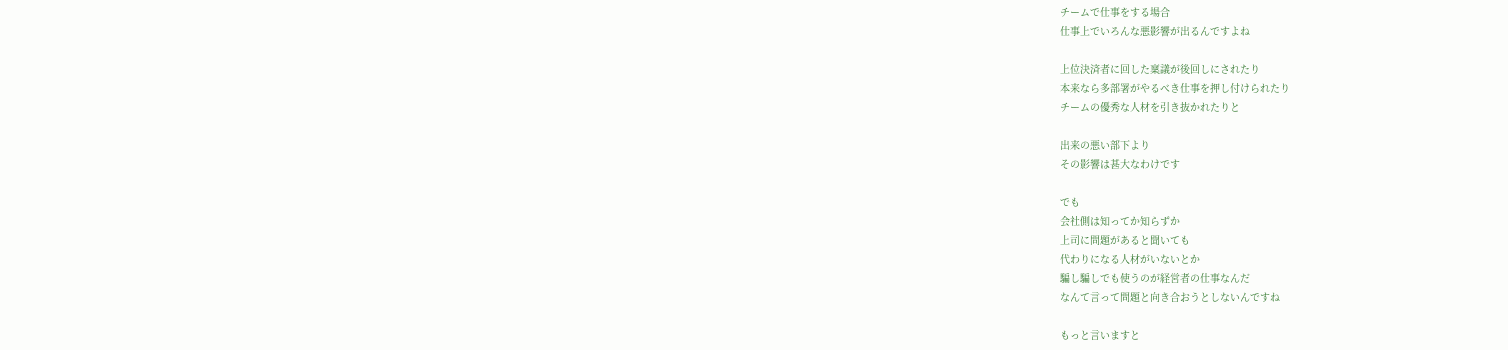チームで仕事をする場合
仕事上でいろんな悪影響が出るんですよね

上位決済者に回した稟議が後回しにされたり
本来なら多部署がやるべき仕事を押し付けられたり
チームの優秀な人材を引き抜かれたりと

出来の悪い部下より
その影響は甚大なわけです

でも
会社側は知ってか知らずか
上司に問題があると聞いても
代わりになる人材がいないとか
騙し騙しでも使うのが経営者の仕事なんだ
なんて言って問題と向き合おうとしないんですね

もっと言いますと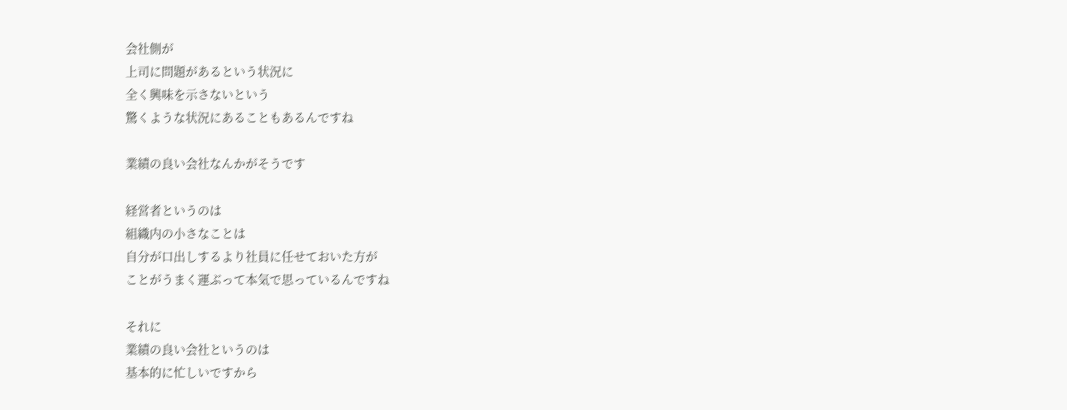会社側が
上司に問題があるという状況に
全く興味を示さないという
驚くような状況にあることもあるんですね

業績の良い会社なんかがそうです

経営者というのは
組織内の小さなことは
自分が口出しするより社員に任せておいた方が
ことがうまく運ぶって本気で思っているんですね

それに
業績の良い会社というのは
基本的に忙しいですから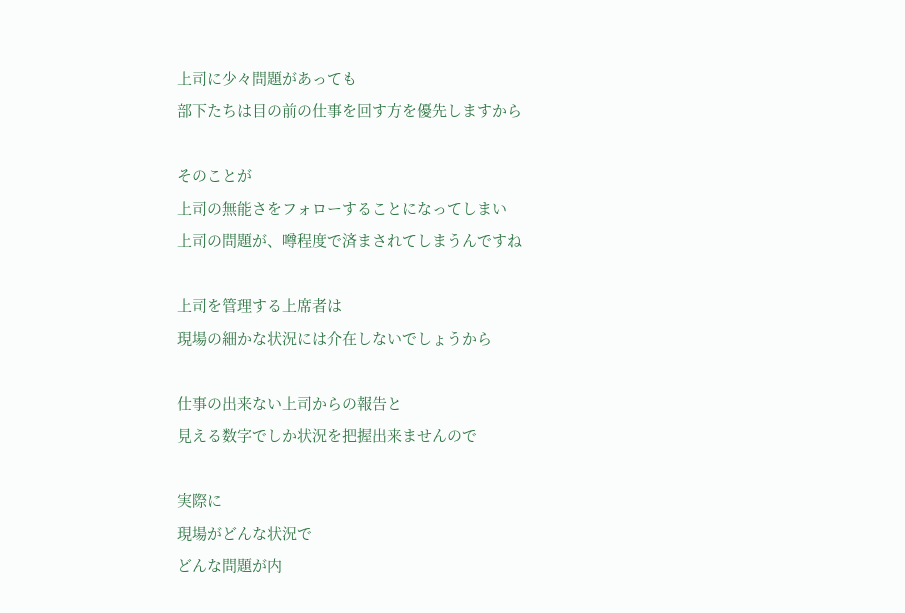上司に少々問題があっても
部下たちは目の前の仕事を回す方を優先しますから

そのことが
上司の無能さをフォローすることになってしまい
上司の問題が、噂程度で済まされてしまうんですね

上司を管理する上席者は
現場の細かな状況には介在しないでしょうから

仕事の出来ない上司からの報告と
見える数字でしか状況を把握出来ませんので

実際に
現場がどんな状況で
どんな問題が内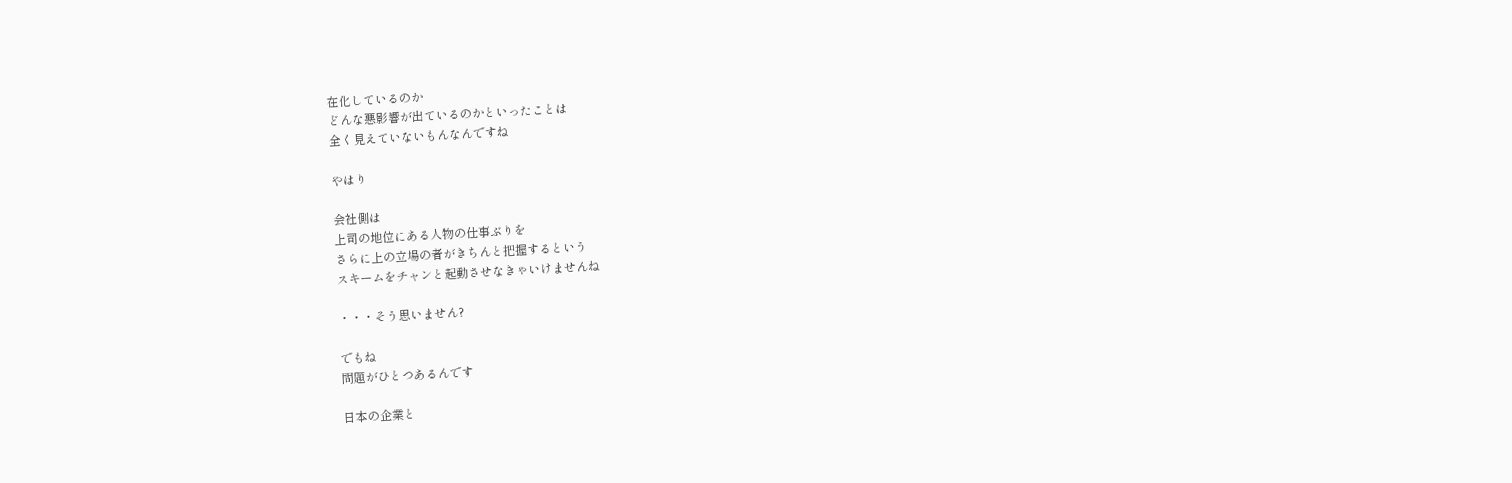在化しているのか
どんな悪影響が出ているのかといったことは
全く見えていないもんなんですね

やはり

会社側は
上司の地位にある人物の仕事ぶりを
さらに上の立場の者がきちんと把握するという
スキームをチャンと起動させなきゃいけませんね

・・・そう思いません?

でもね
問題がひとつあるんです

日本の企業と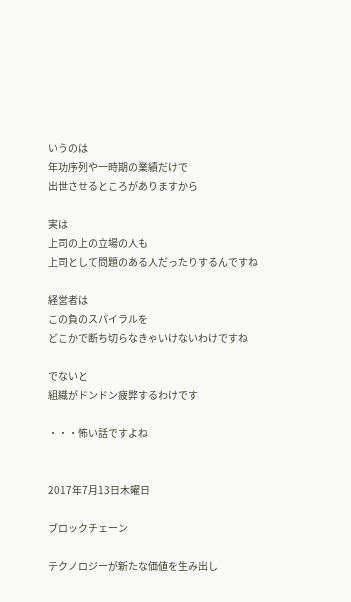いうのは
年功序列や一時期の業績だけで
出世させるところがありますから

実は
上司の上の立場の人も
上司として問題のある人だったりするんですね

経営者は
この負のスパイラルを
どこかで断ち切らなきゃいけないわけですね

でないと
組織がドンドン疲弊するわけです

・・・怖い話ですよね


2017年7月13日木曜日

ブロックチェーン

テクノロジーが新たな価値を生み出し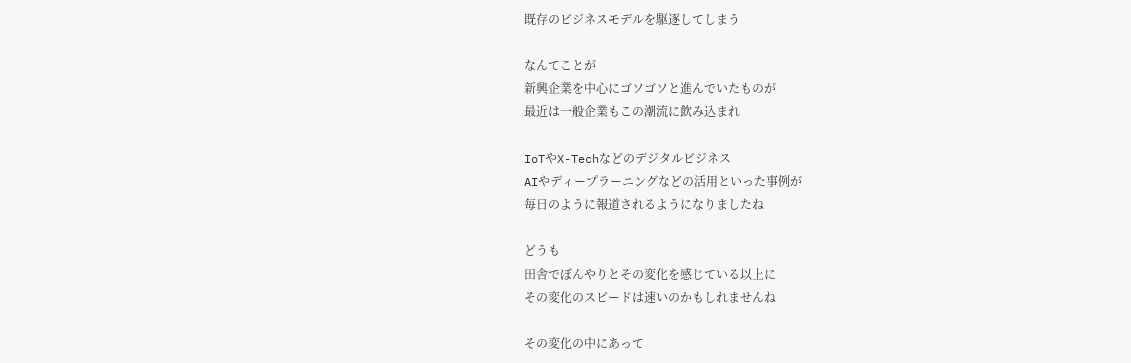既存のビジネスモデルを駆逐してしまう

なんてことが
新興企業を中心にゴソゴソと進んでいたものが
最近は一般企業もこの潮流に飲み込まれ

IoTやX-Techなどのデジタルビジネス
AIやディープラーニングなどの活用といった事例が
毎日のように報道されるようになりましたね

どうも
田舎でぼんやりとその変化を感じている以上に
その変化のスピードは速いのかもしれませんね

その変化の中にあって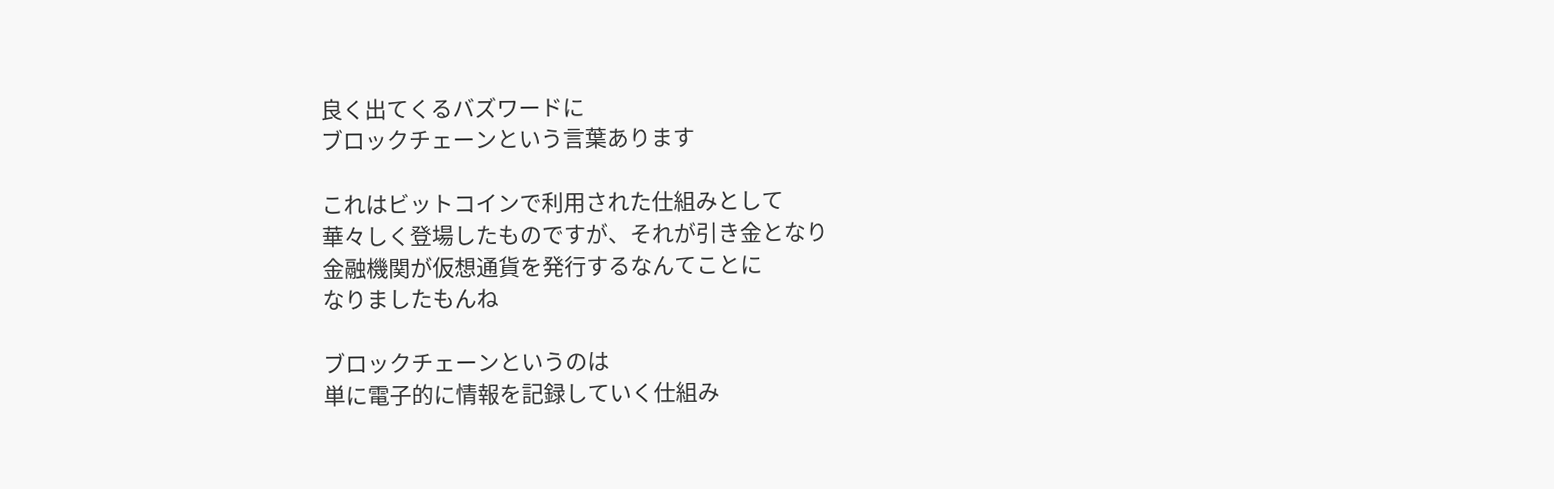良く出てくるバズワードに
ブロックチェーンという言葉あります

これはビットコインで利用された仕組みとして
華々しく登場したものですが、それが引き金となり
金融機関が仮想通貨を発行するなんてことに
なりましたもんね

ブロックチェーンというのは
単に電子的に情報を記録していく仕組み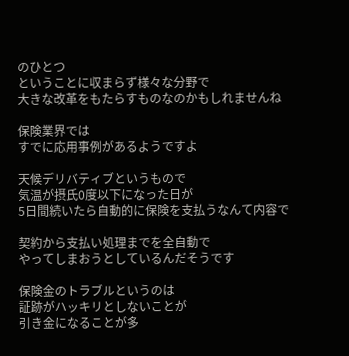のひとつ
ということに収まらず様々な分野で
大きな改革をもたらすものなのかもしれませんね

保険業界では
すでに応用事例があるようですよ

天候デリバティブというもので
気温が摂氏0度以下になった日が
5日間続いたら自動的に保険を支払うなんて内容で

契約から支払い処理までを全自動で
やってしまおうとしているんだそうです

保険金のトラブルというのは
証跡がハッキリとしないことが
引き金になることが多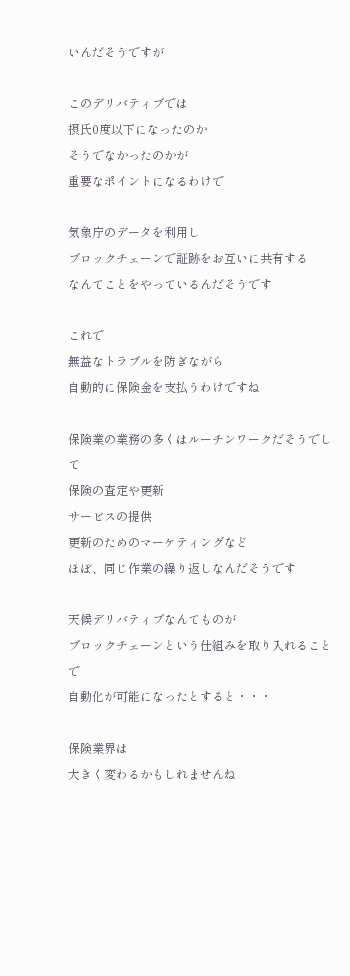いんだそうですが

このデリバティブでは
摂氏0度以下になったのか
そうでなかったのかが
重要なポイントになるわけで

気象庁のデータを利用し
ブロックチェーンで証跡をお互いに共有する
なんてことをやっているんだそうです

これで
無益なトラブルを防ぎながら
自動的に保険金を支払うわけですね

保険業の業務の多くはルーチンワークだそうでして
保険の査定や更新
サービスの提供
更新のためのマーケティングなど
ほぼ、同じ作業の繰り返しなんだそうです

天候デリバティブなんてものが
ブロックチェーンという仕組みを取り入れることで
自動化が可能になったとすると・・・

保険業界は
大きく変わるかもしれませんね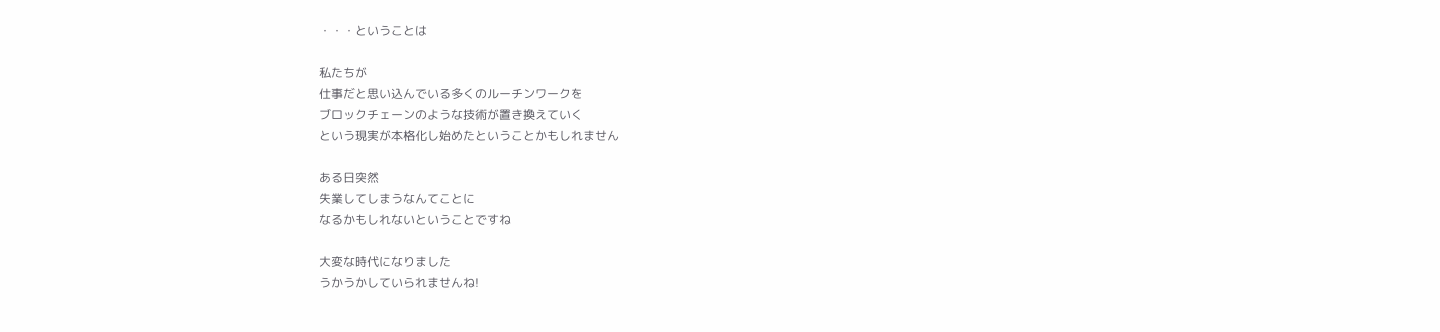・・・ということは

私たちが
仕事だと思い込んでいる多くのルーチンワークを
ブロックチェーンのような技術が置き換えていく
という現実が本格化し始めたということかもしれません

ある日突然
失業してしまうなんてことに
なるかもしれないということですね

大変な時代になりました
うかうかしていられませんね!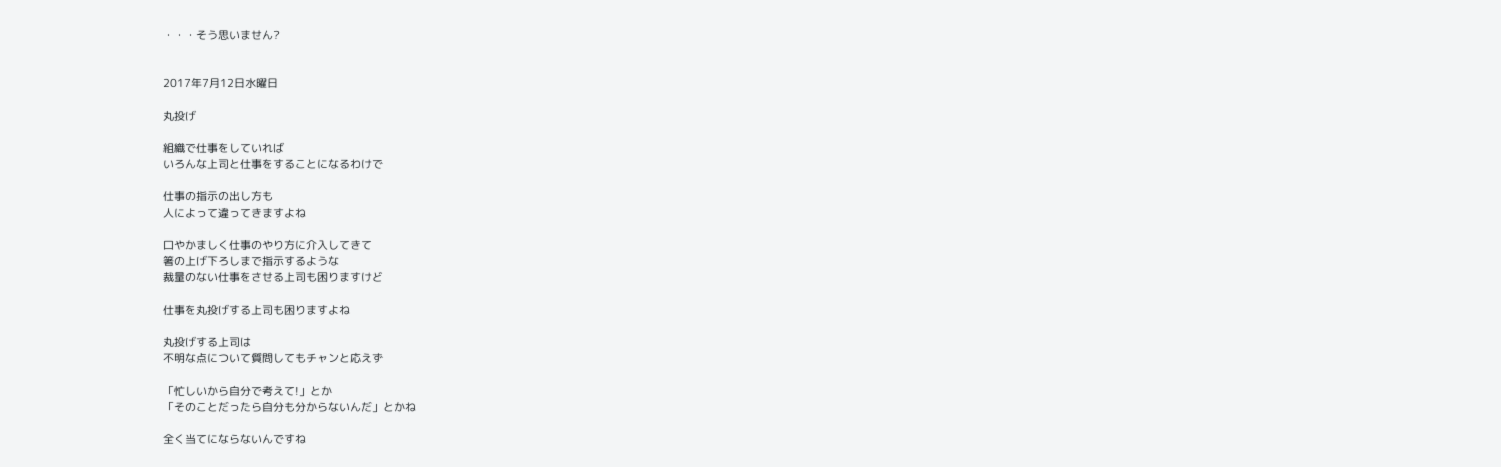・・・そう思いません?


2017年7月12日水曜日

丸投げ

組織で仕事をしていれば
いろんな上司と仕事をすることになるわけで

仕事の指示の出し方も
人によって違ってきますよね

口やかましく仕事のやり方に介入してきて
箸の上げ下ろしまで指示するような
裁量のない仕事をさせる上司も困りますけど

仕事を丸投げする上司も困りますよね

丸投げする上司は
不明な点について質問してもチャンと応えず

「忙しいから自分で考えて!」とか
「そのことだったら自分も分からないんだ」とかね

全く当てにならないんですね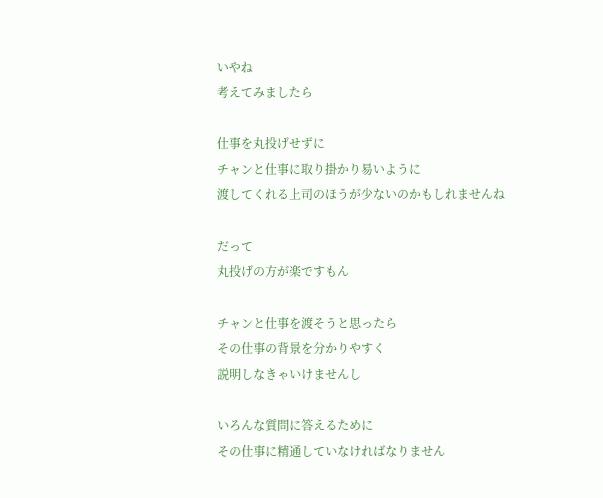いやね
考えてみましたら

仕事を丸投げせずに
チャンと仕事に取り掛かり易いように
渡してくれる上司のほうが少ないのかもしれませんね

だって
丸投げの方が楽ですもん

チャンと仕事を渡そうと思ったら
その仕事の背景を分かりやすく
説明しなきゃいけませんし

いろんな質問に答えるために
その仕事に精通していなければなりません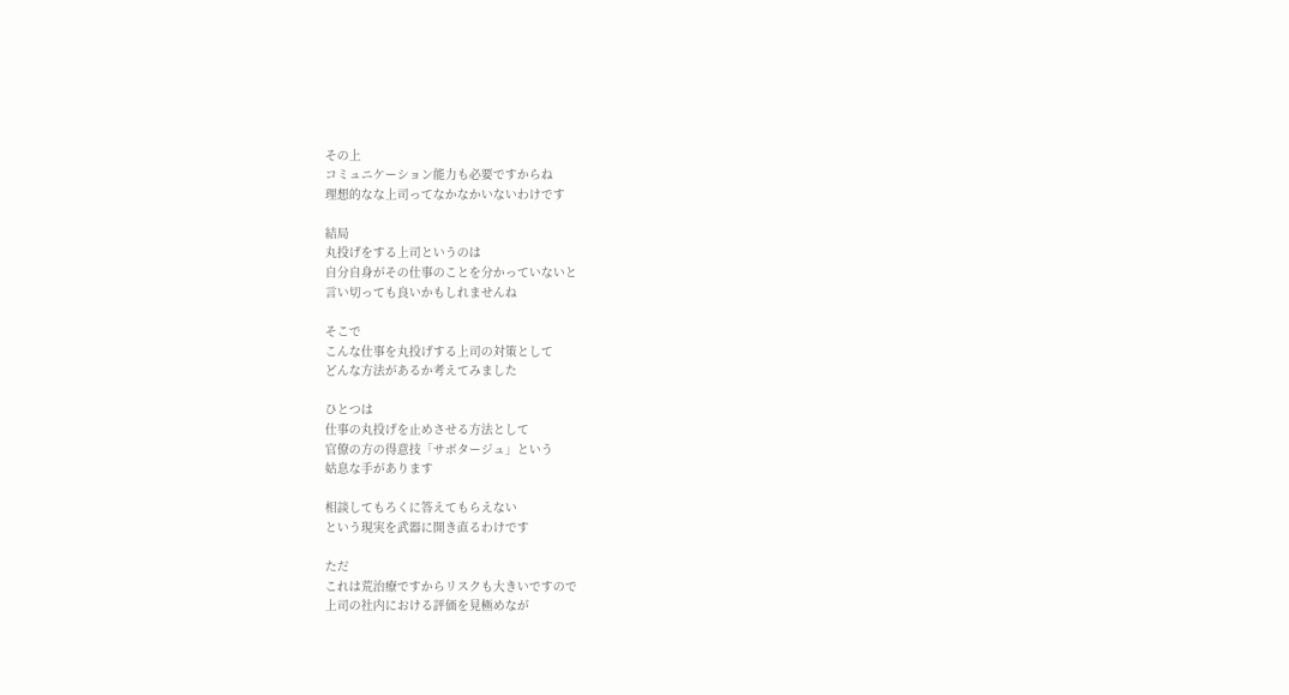その上
コミュニケーション能力も必要ですからね
理想的なな上司ってなかなかいないわけです

結局
丸投げをする上司というのは
自分自身がその仕事のことを分かっていないと
言い切っても良いかもしれませんね

そこで
こんな仕事を丸投げする上司の対策として
どんな方法があるか考えてみました

ひとつは
仕事の丸投げを止めさせる方法として
官僚の方の得意技「サボタージュ」という
姑息な手があります

相談してもろくに答えてもらえない
という現実を武器に開き直るわけです

ただ
これは荒治療ですからリスクも大きいですので
上司の社内における評価を見極めなが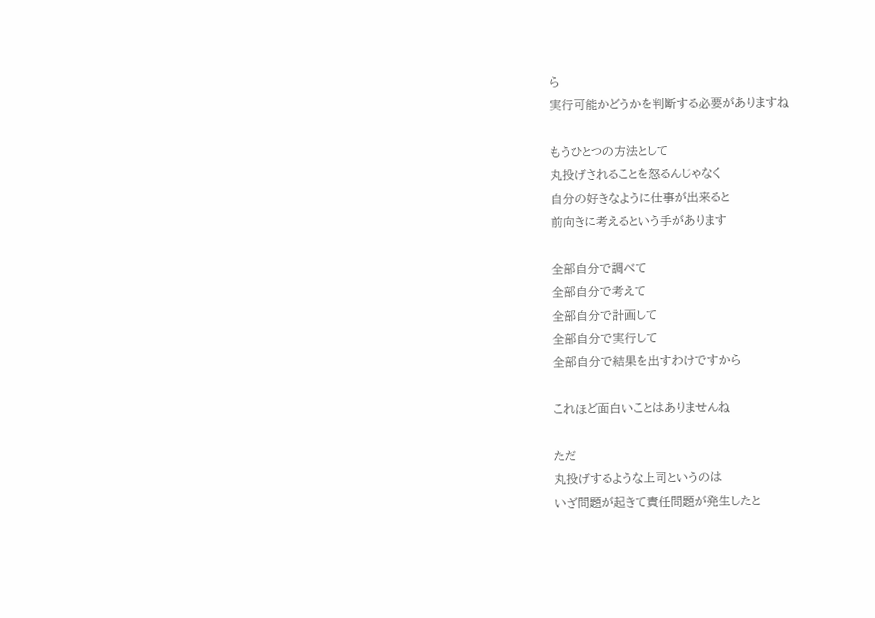ら
実行可能かどうかを判断する必要がありますね

もうひとつの方法として
丸投げされることを怒るんじゃなく
自分の好きなように仕事が出来ると
前向きに考えるという手があります

全部自分で調べて
全部自分で考えて
全部自分で計画して
全部自分で実行して
全部自分で結果を出すわけですから

これほど面白いことはありませんね

ただ
丸投げするような上司というのは
いざ問題が起きて責任問題が発生したと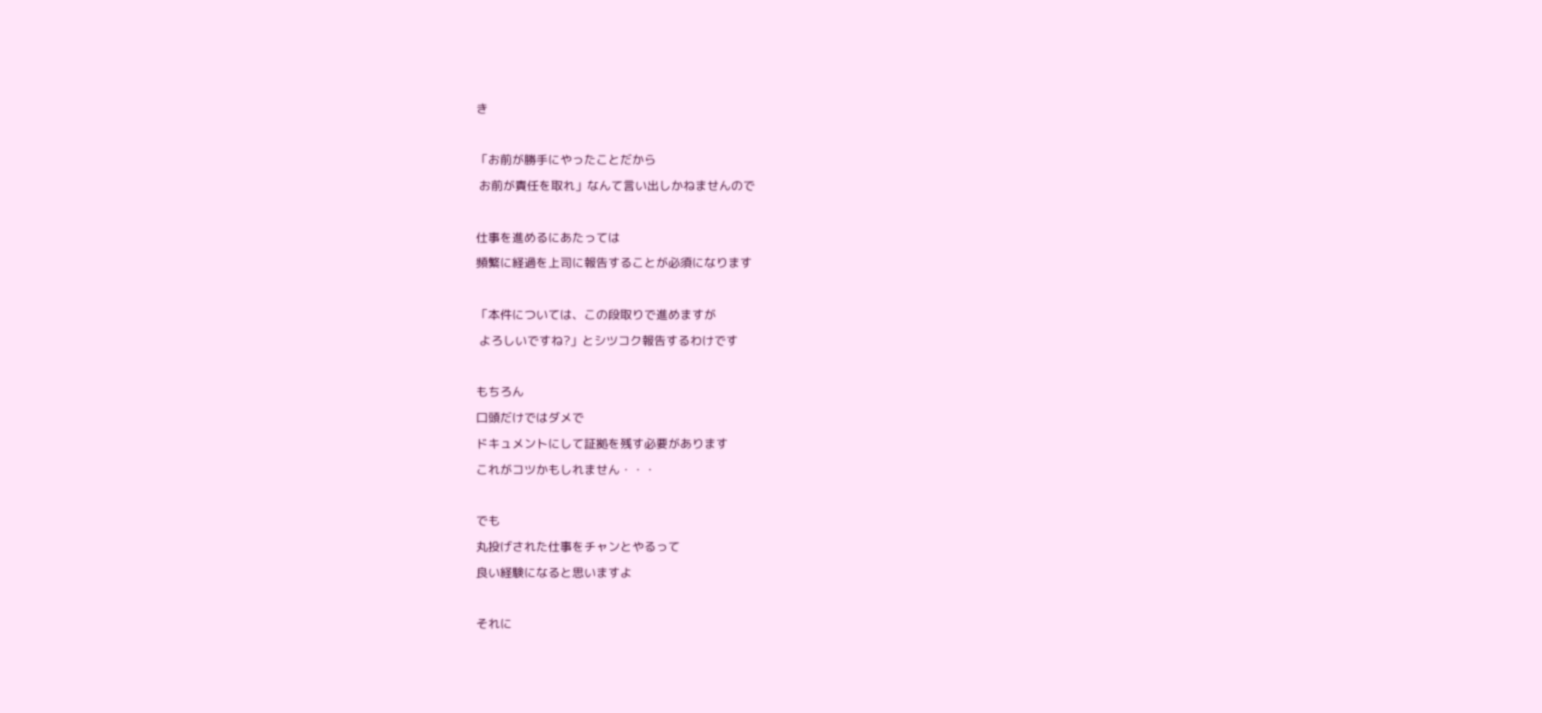き

「お前が勝手にやったことだから
 お前が責任を取れ」なんて言い出しかねませんので

仕事を進めるにあたっては
頻繁に経過を上司に報告することが必須になります

「本件については、この段取りで進めますが
 よろしいですね?」とシツコク報告するわけです

もちろん
口頭だけではダメで
ドキュメントにして証拠を残す必要があります
これがコツかもしれません・・・

でも
丸投げされた仕事をチャンとやるって
良い経験になると思いますよ

それに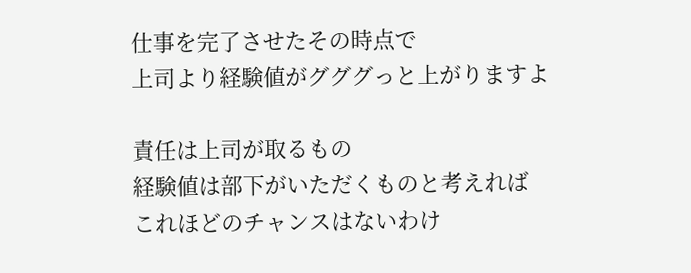仕事を完了させたその時点で
上司より経験値がグググっと上がりますよ

責任は上司が取るもの
経験値は部下がいただくものと考えれば
これほどのチャンスはないわけ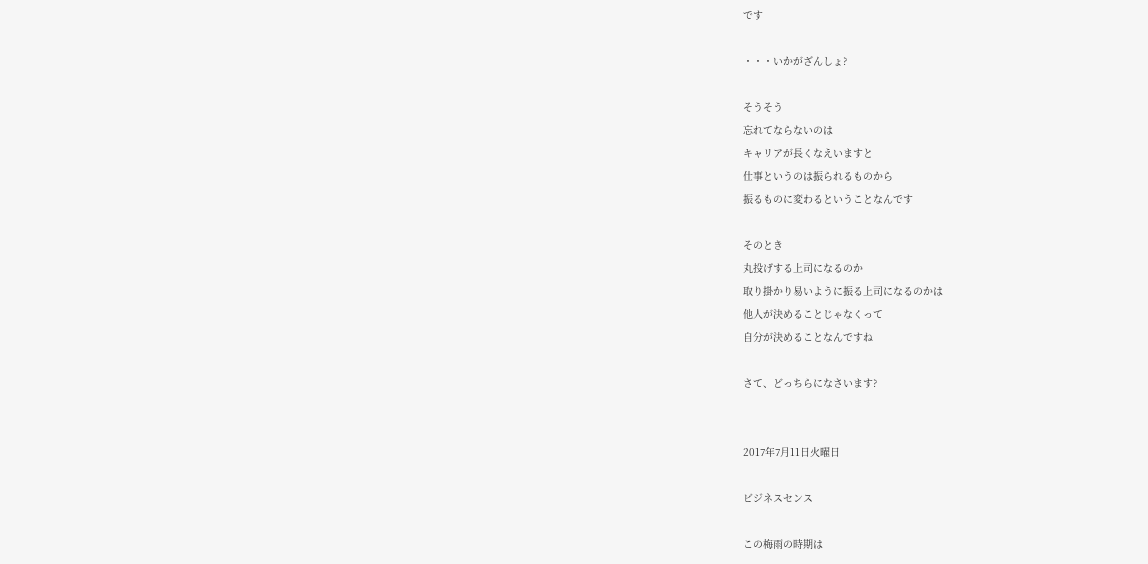です

・・・いかがざんしょ?

そうそう
忘れてならないのは
キャリアが長くなえいますと
仕事というのは振られるものから
振るものに変わるということなんです

そのとき
丸投げする上司になるのか
取り掛かり易いように振る上司になるのかは
他人が決めることじゃなくって
自分が決めることなんですね

さて、どっちらになさいます?


2017年7月11日火曜日

ビジネスセンス

この梅雨の時期は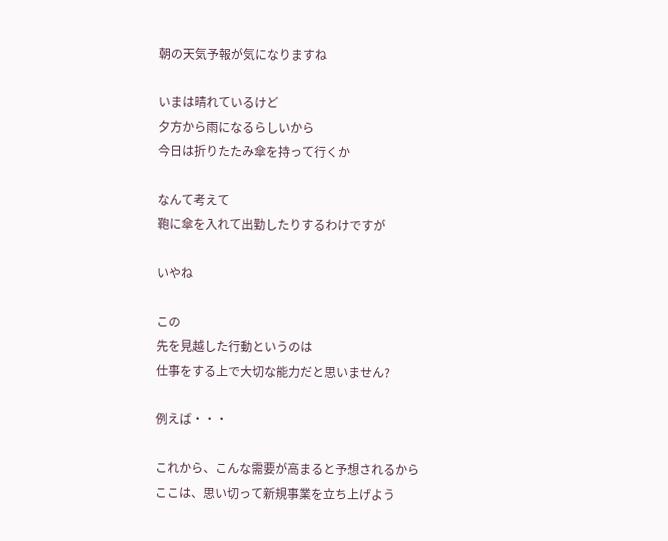朝の天気予報が気になりますね

いまは晴れているけど
夕方から雨になるらしいから
今日は折りたたみ傘を持って行くか

なんて考えて
鞄に傘を入れて出勤したりするわけですが

いやね

この
先を見越した行動というのは
仕事をする上で大切な能力だと思いません?

例えば・・・

これから、こんな需要が高まると予想されるから
ここは、思い切って新規事業を立ち上げよう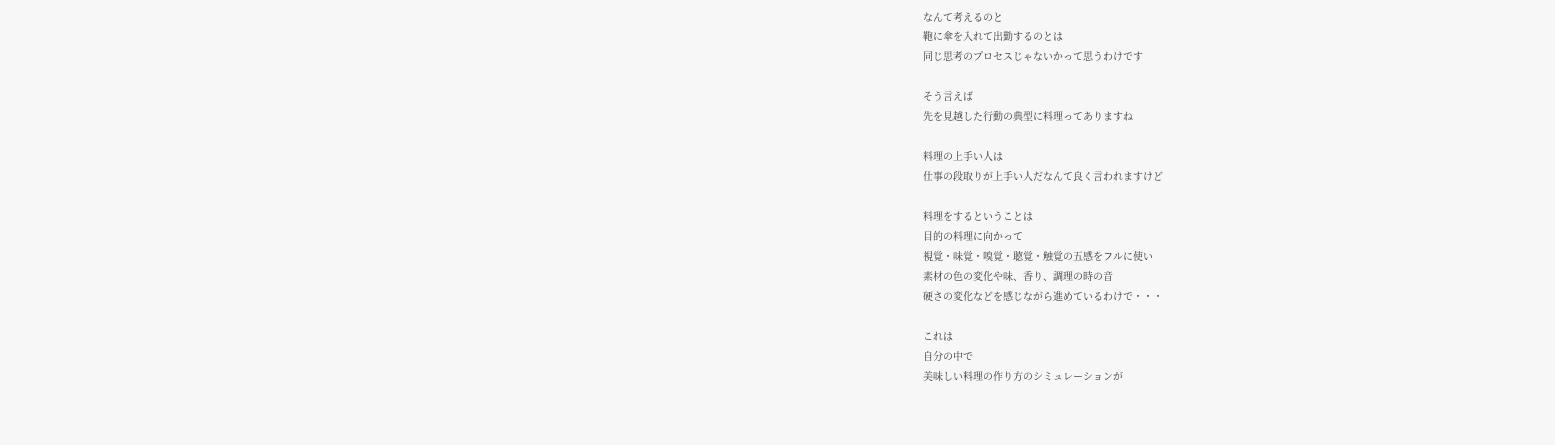なんて考えるのと
鞄に傘を入れて出勤するのとは
同じ思考のプロセスじゃないかって思うわけです

そう言えば
先を見越した行動の典型に料理ってありますね

料理の上手い人は
仕事の段取りが上手い人だなんて良く言われますけど

料理をするということは
目的の料理に向かって
視覚・味覚・嗅覚・聴覚・触覚の五感をフルに使い
素材の色の変化や味、香り、調理の時の音
硬さの変化などを感じながら進めているわけで・・・

これは
自分の中で
美味しい料理の作り方のシミュレーションが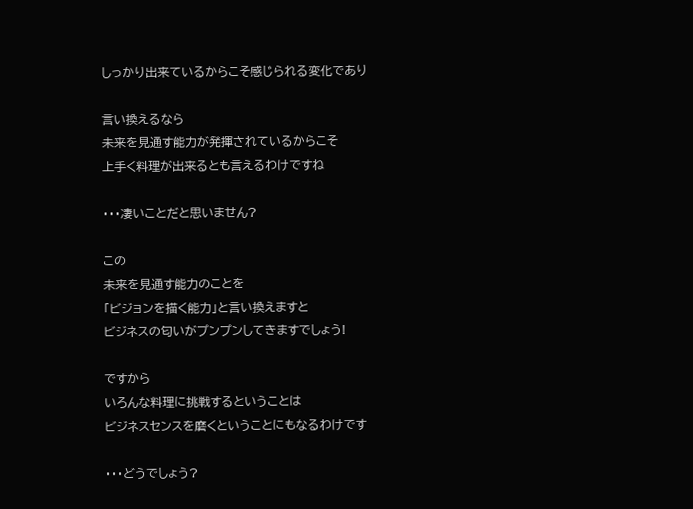しっかり出来ているからこそ感じられる変化であり

言い換えるなら
未来を見通す能力が発揮されているからこそ
上手く料理が出来るとも言えるわけですね

・・・凄いことだと思いません?

この
未来を見通す能力のことを
「ビジョンを描く能力」と言い換えますと
ビジネスの匂いがプンプンしてきますでしょう!

ですから
いろんな料理に挑戦するということは
ビジネスセンスを磨くということにもなるわけです

・・・どうでしょう?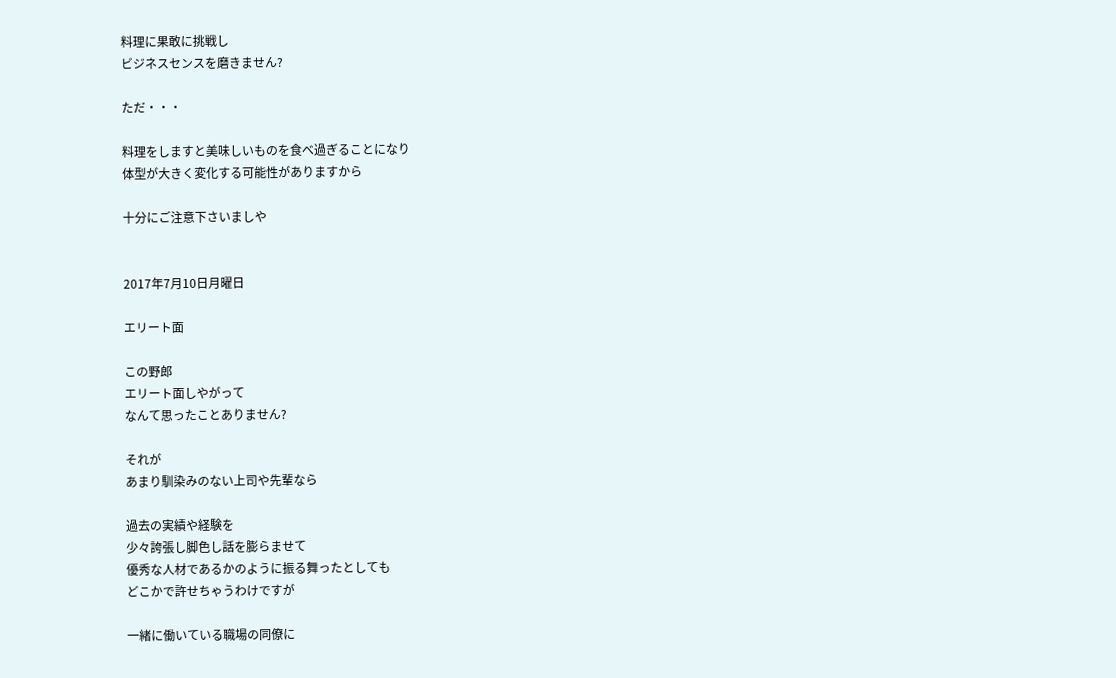料理に果敢に挑戦し
ビジネスセンスを磨きません?

ただ・・・

料理をしますと美味しいものを食べ過ぎることになり
体型が大きく変化する可能性がありますから

十分にご注意下さいましや


2017年7月10日月曜日

エリート面

この野郎
エリート面しやがって
なんて思ったことありません?

それが
あまり馴染みのない上司や先輩なら

過去の実績や経験を
少々誇張し脚色し話を膨らませて
優秀な人材であるかのように振る舞ったとしても
どこかで許せちゃうわけですが

一緒に働いている職場の同僚に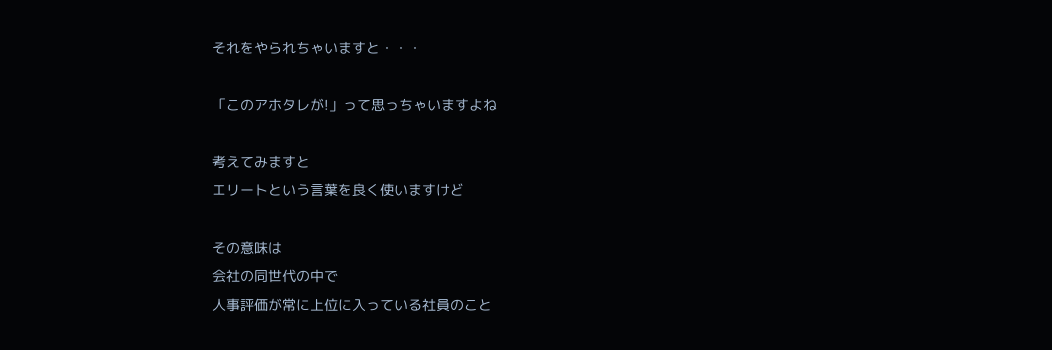それをやられちゃいますと・・・

「このアホタレが!」って思っちゃいますよね

考えてみますと
エリートという言葉を良く使いますけど

その意味は
会社の同世代の中で
人事評価が常に上位に入っている社員のこと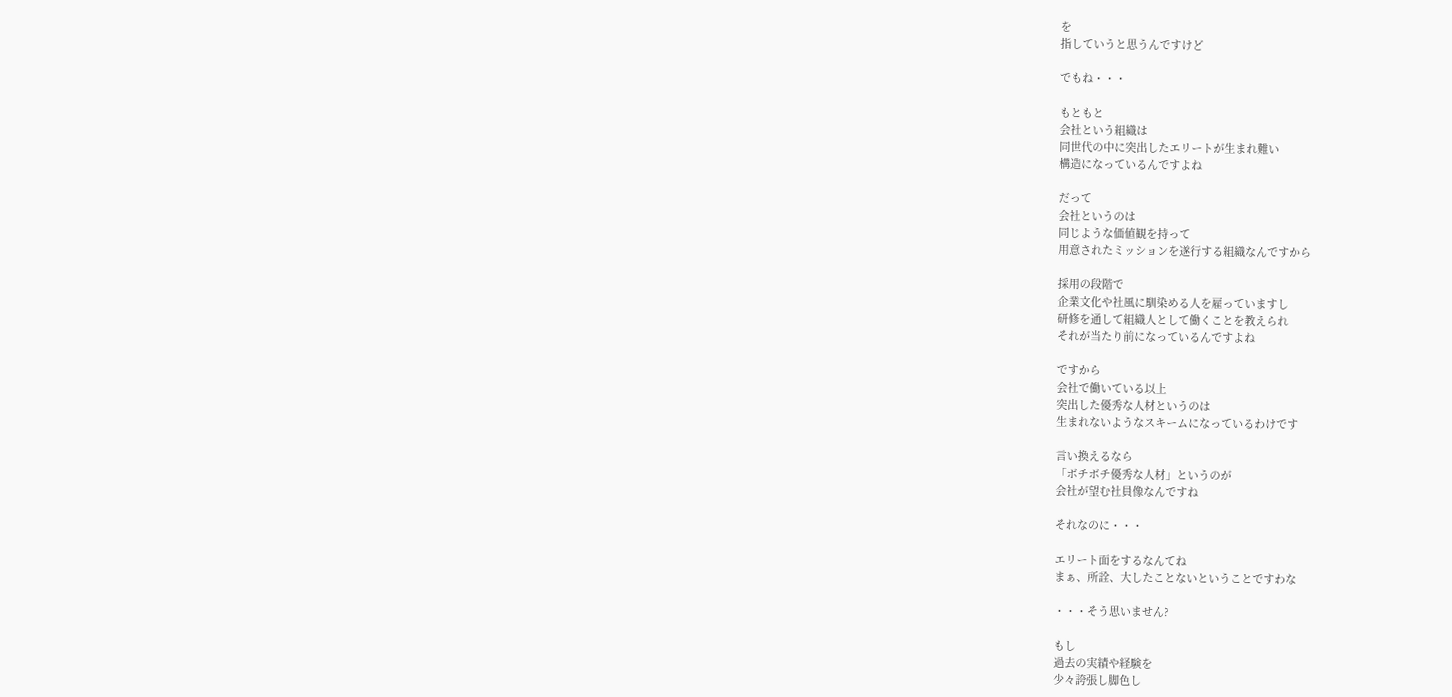を
指していうと思うんですけど

でもね・・・

もともと
会社という組織は
同世代の中に突出したエリートが生まれ難い
構造になっているんですよね

だって
会社というのは
同じような価値観を持って
用意されたミッションを遂行する組織なんですから

採用の段階で
企業文化や社風に馴染める人を雇っていますし
研修を通して組織人として働くことを教えられ
それが当たり前になっているんですよね

ですから
会社で働いている以上
突出した優秀な人材というのは
生まれないようなスキームになっているわけです

言い換えるなら
「ボチボチ優秀な人材」というのが
会社が望む社員像なんですね

それなのに・・・

エリート面をするなんてね
まぁ、所詮、大したことないということですわな

・・・そう思いません?

もし
過去の実績や経験を
少々誇張し脚色し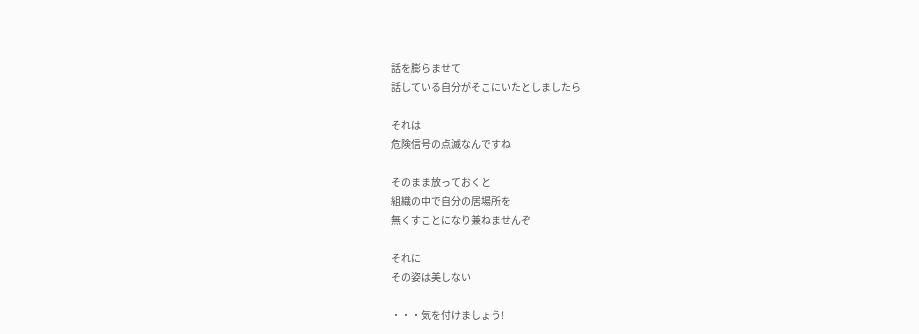話を膨らませて
話している自分がそこにいたとしましたら

それは
危険信号の点滅なんですね

そのまま放っておくと
組織の中で自分の居場所を
無くすことになり兼ねませんぞ

それに
その姿は美しない

・・・気を付けましょう!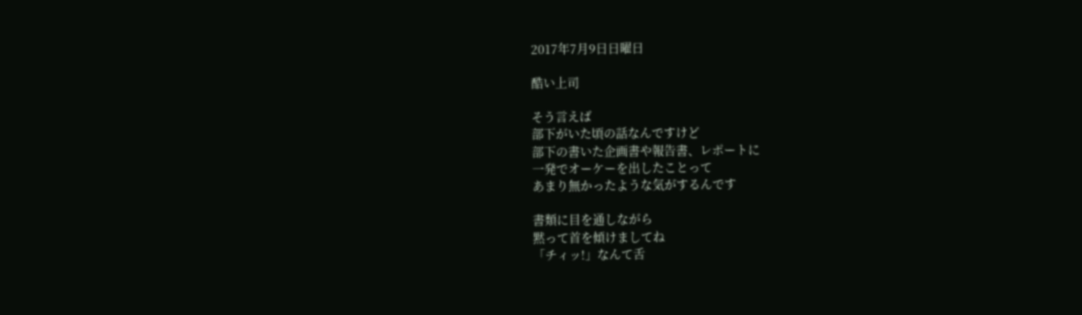2017年7月9日日曜日

酷い上司

そう言えば
部下がいた頃の話なんですけど
部下の書いた企画書や報告書、レポートに
一発でオーケーを出したことって
あまり無かったような気がするんです

書類に目を通しながら
黙って首を傾けましてね
「チィッ!」なんて舌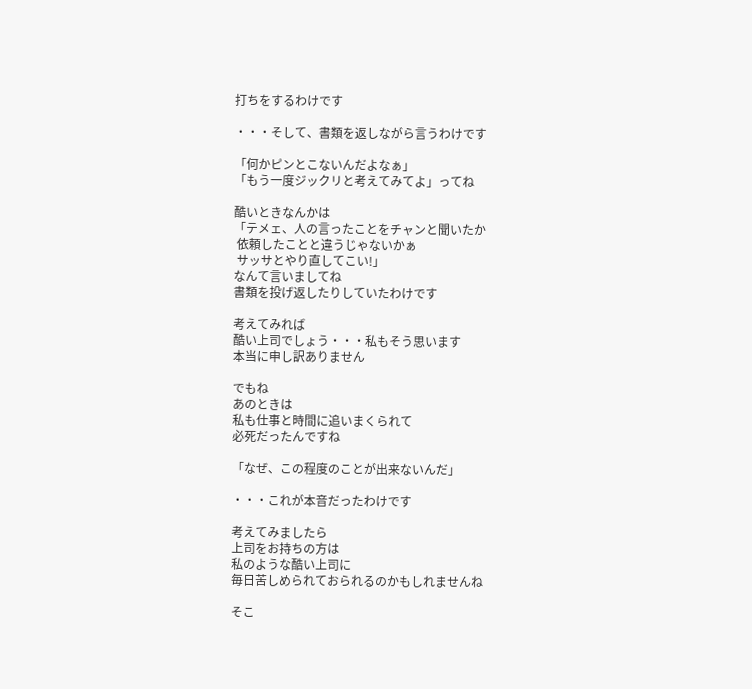打ちをするわけです

・・・そして、書類を返しながら言うわけです

「何かピンとこないんだよなぁ」
「もう一度ジックリと考えてみてよ」ってね

酷いときなんかは
「テメェ、人の言ったことをチャンと聞いたか
 依頼したことと違うじゃないかぁ
 サッサとやり直してこい!」
なんて言いましてね
書類を投げ返したりしていたわけです

考えてみれば
酷い上司でしょう・・・私もそう思います
本当に申し訳ありません

でもね
あのときは
私も仕事と時間に追いまくられて
必死だったんですね

「なぜ、この程度のことが出来ないんだ」

・・・これが本音だったわけです

考えてみましたら
上司をお持ちの方は
私のような酷い上司に
毎日苦しめられておられるのかもしれませんね

そこ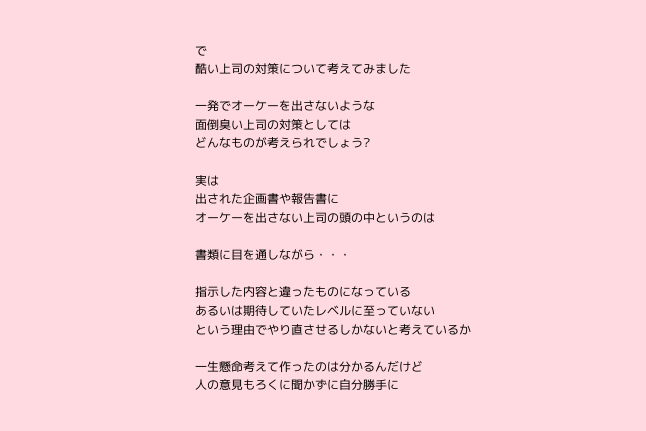で
酷い上司の対策について考えてみました

一発でオーケーを出さないような
面倒臭い上司の対策としては
どんなものが考えられでしょう?

実は
出された企画書や報告書に
オーケーを出さない上司の頭の中というのは

書類に目を通しながら・・・

指示した内容と違ったものになっている
あるいは期待していたレベルに至っていない
という理由でやり直させるしかないと考えているか

一生懸命考えて作ったのは分かるんだけど
人の意見もろくに聞かずに自分勝手に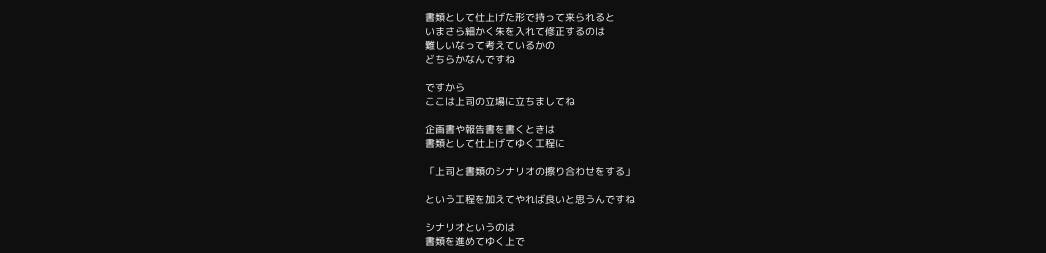書類として仕上げた形で持って来られると
いまさら細かく朱を入れて修正するのは
難しいなって考えているかの
どちらかなんですね

ですから
ここは上司の立場に立ちましてね

企画書や報告書を書くときは
書類として仕上げてゆく工程に

「上司と書類のシナリオの擦り合わせをする」

という工程を加えてやれば良いと思うんですね

シナリオというのは
書類を進めてゆく上で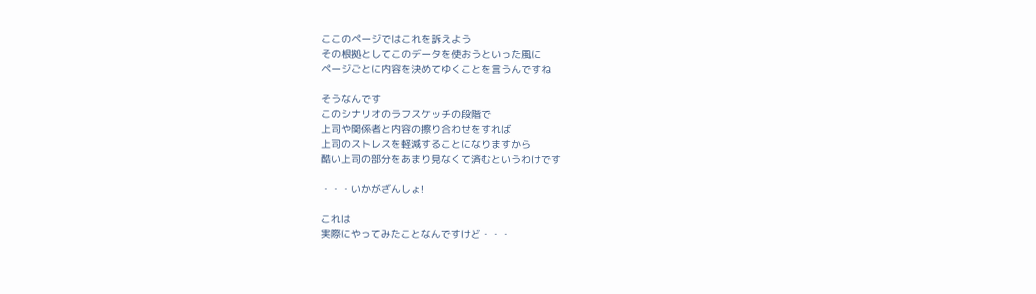ここのページではこれを訴えよう
その根拠としてこのデータを使おうといった風に
ページごとに内容を決めてゆくことを言うんですね

そうなんです
このシナリオのラフスケッチの段階で
上司や関係者と内容の擦り合わせをすれば
上司のストレスを軽減することになりますから
酷い上司の部分をあまり見なくて済むというわけです

・・・いかがざんしょ!

これは
実際にやってみたことなんですけど・・・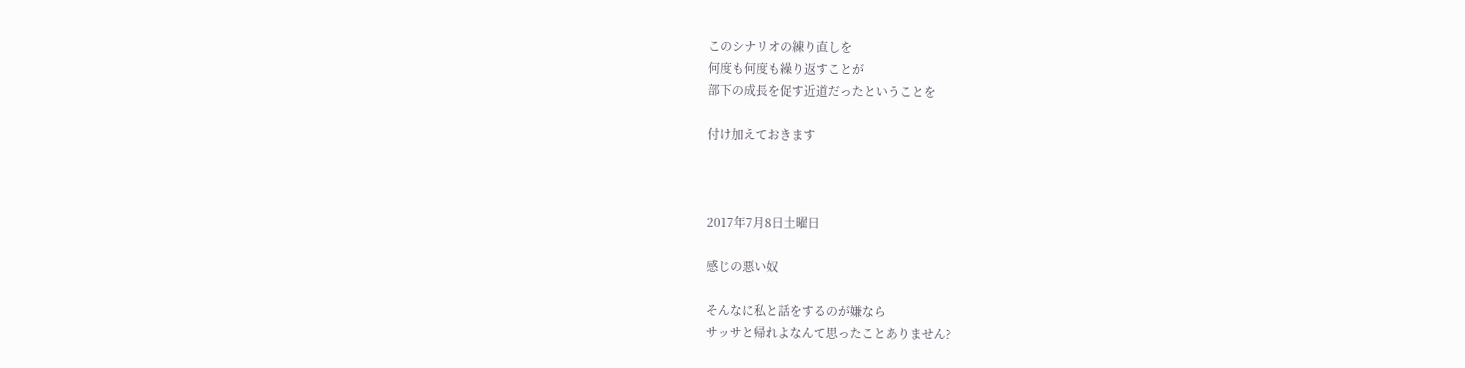このシナリオの練り直しを
何度も何度も繰り返すことが
部下の成長を促す近道だったということを

付け加えておきます



2017年7月8日土曜日

感じの悪い奴

そんなに私と話をするのが嫌なら
サッサと帰れよなんて思ったことありません?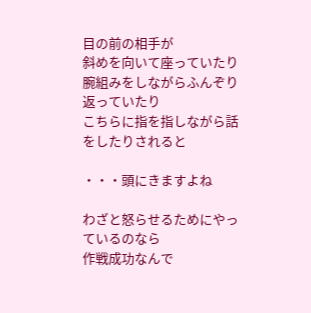目の前の相手が
斜めを向いて座っていたり
腕組みをしながらふんぞり返っていたり
こちらに指を指しながら話をしたりされると

・・・頭にきますよね

わざと怒らせるためにやっているのなら
作戦成功なんで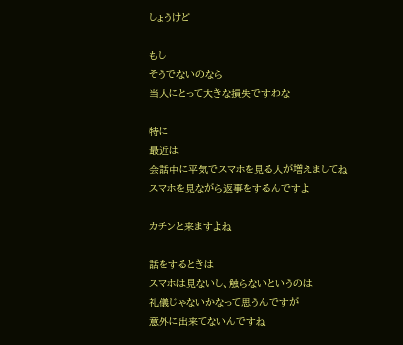しょうけど

もし
そうでないのなら
当人にとって大きな損失ですわな

特に
最近は
会話中に平気でスマホを見る人が増えましてね
スマホを見ながら返事をするんですよ

カチンと来ますよね

話をするときは
スマホは見ないし、触らないというのは
礼儀じゃないかなって思うんですが
意外に出来てないんですね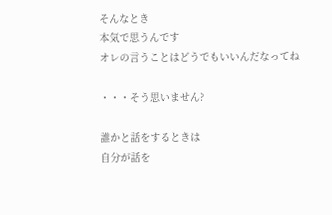そんなとき
本気で思うんです
オレの言うことはどうでもいいんだなってね

・・・そう思いません?

誰かと話をするときは
自分が話を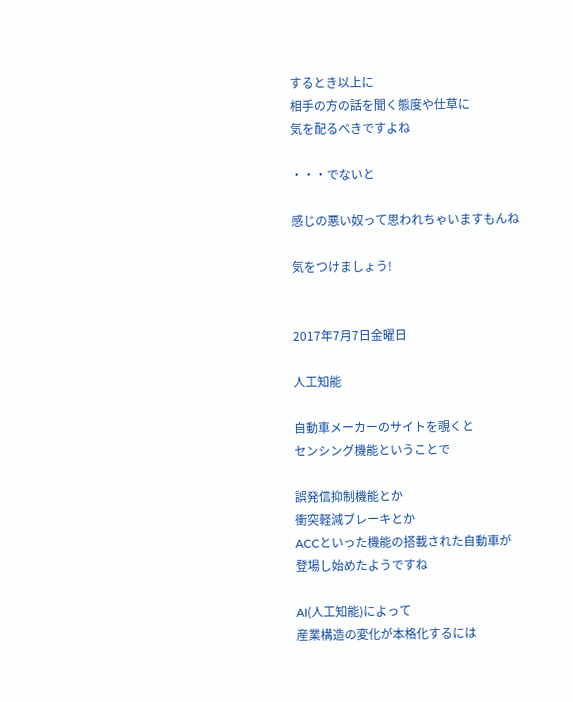するとき以上に
相手の方の話を聞く態度や仕草に
気を配るべきですよね

・・・でないと

感じの悪い奴って思われちゃいますもんね

気をつけましょう!


2017年7月7日金曜日

人工知能

自動車メーカーのサイトを覗くと
センシング機能ということで

誤発信抑制機能とか
衝突軽減ブレーキとか
ACCといった機能の搭載された自動車が
登場し始めたようですね

AI(人工知能)によって
産業構造の変化が本格化するには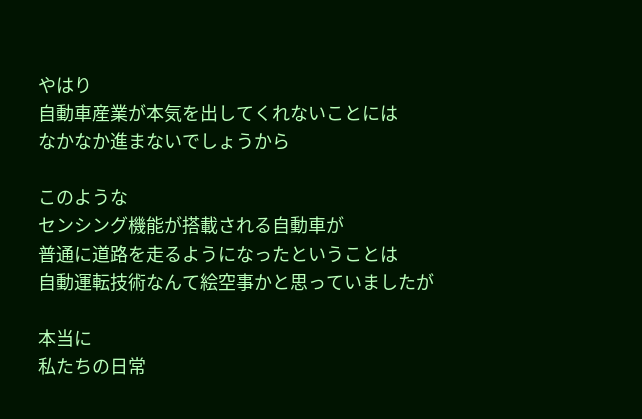やはり
自動車産業が本気を出してくれないことには
なかなか進まないでしょうから

このような
センシング機能が搭載される自動車が
普通に道路を走るようになったということは
自動運転技術なんて絵空事かと思っていましたが

本当に
私たちの日常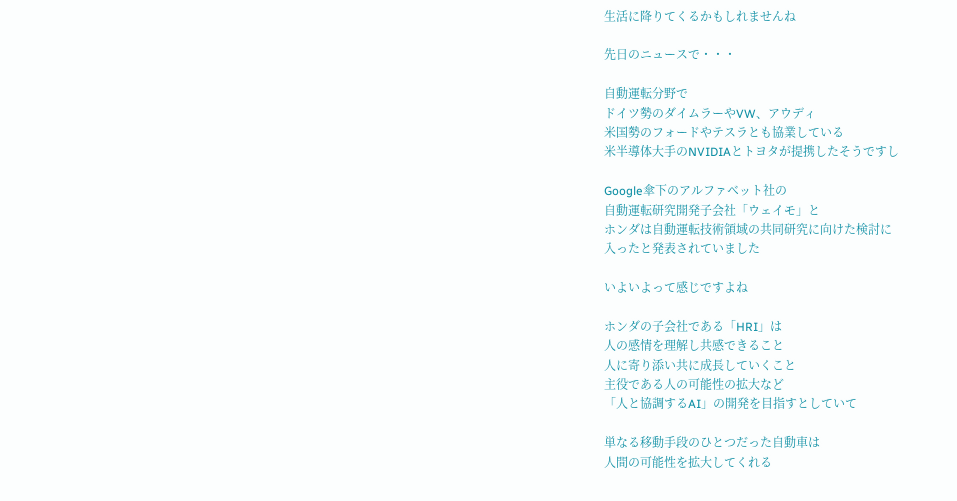生活に降りてくるかもしれませんね

先日のニュースで・・・

自動運転分野で
ドイツ勢のダイムラーやVW、アウディ
米国勢のフォードやテスラとも協業している
米半導体大手のNVIDIAとトヨタが提携したそうですし

Google傘下のアルファベット社の
自動運転研究開発子会社「ウェイモ」と
ホンダは自動運転技術領域の共同研究に向けた検討に
入ったと発表されていました

いよいよって感じですよね

ホンダの子会社である「HRI」は
人の感情を理解し共感できること
人に寄り添い共に成長していくこと
主役である人の可能性の拡大など
「人と協調するAI」の開発を目指すとしていて

単なる移動手段のひとつだった自動車は
人間の可能性を拡大してくれる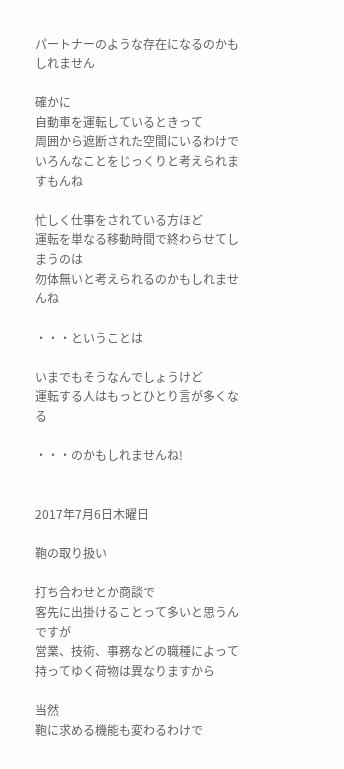パートナーのような存在になるのかもしれません

確かに
自動車を運転しているときって
周囲から遮断された空間にいるわけで
いろんなことをじっくりと考えられますもんね

忙しく仕事をされている方ほど
運転を単なる移動時間で終わらせてしまうのは
勿体無いと考えられるのかもしれませんね

・・・ということは

いまでもそうなんでしょうけど
運転する人はもっとひとり言が多くなる

・・・のかもしれませんね!


2017年7月6日木曜日

鞄の取り扱い

打ち合わせとか商談で
客先に出掛けることって多いと思うんですが
営業、技術、事務などの職種によって
持ってゆく荷物は異なりますから

当然
鞄に求める機能も変わるわけで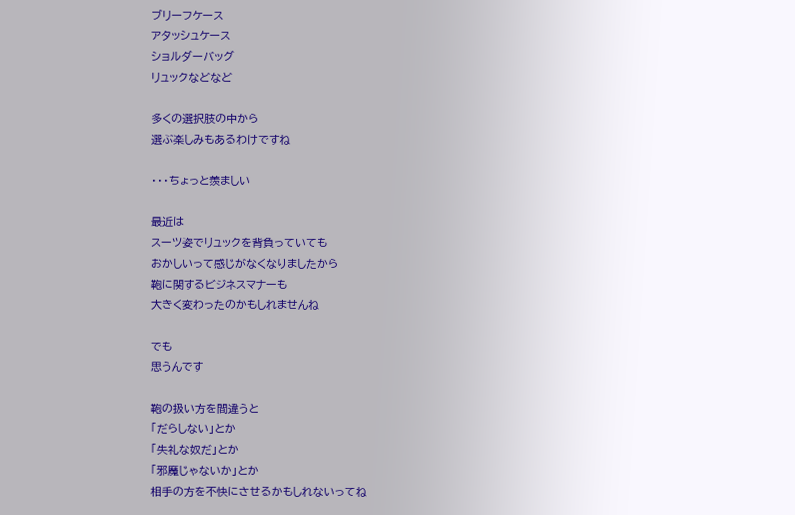ブリーフケース
アタッシュケース
ショルダーバッグ
リュックなどなど

多くの選択肢の中から
選ぶ楽しみもあるわけですね

・・・ちょっと羨ましい

最近は
スーツ姿でリュックを背負っていても
おかしいって感じがなくなりましたから
鞄に関するビジネスマナーも
大きく変わったのかもしれませんね

でも
思うんです

鞄の扱い方を間違うと
「だらしない」とか
「失礼な奴だ」とか
「邪魔じゃないか」とか
相手の方を不快にさせるかもしれないってね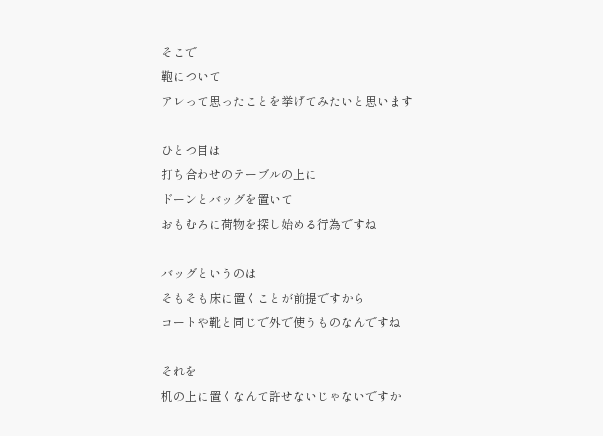そこで
鞄について
アレって思ったことを挙げてみたいと思います

ひとつ目は
打ち合わせのテーブルの上に
ドーンとバッグを置いて
おもむろに荷物を探し始める行為ですね

バッグというのは
そもそも床に置くことが前提ですから
コートや靴と同じで外で使うものなんですね

それを
机の上に置くなんて許せないじゃないですか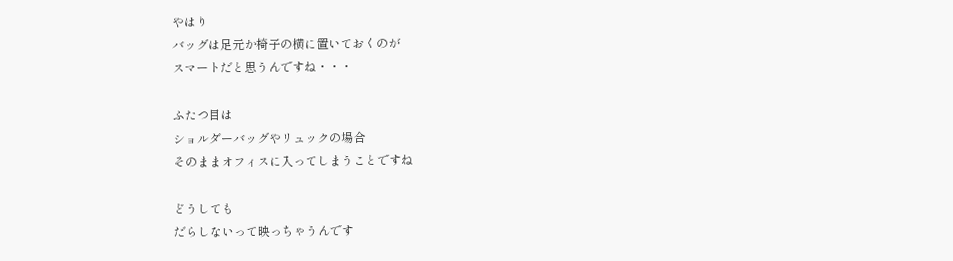やはり
バッグは足元か椅子の横に置いておくのが
スマートだと思うんですね・・・

ふたつ目は
ショルダーバッグやリュックの場合
そのままオフィスに入ってしまうことですね

どうしても
だらしないって映っちゃうんです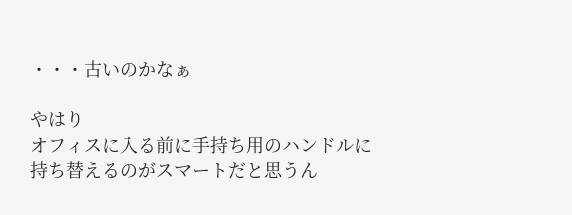・・・古いのかなぁ

やはり
オフィスに入る前に手持ち用のハンドルに
持ち替えるのがスマートだと思うん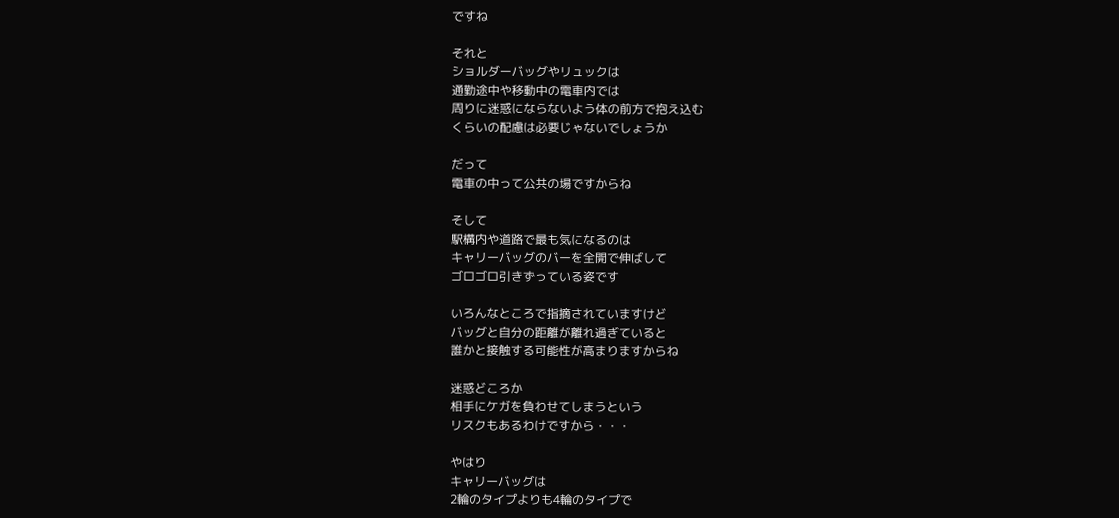ですね

それと
ショルダーバッグやリュックは
通勤途中や移動中の電車内では
周りに迷惑にならないよう体の前方で抱え込む
くらいの配慮は必要じゃないでしょうか

だって
電車の中って公共の場ですからね

そして
駅構内や道路で最も気になるのは
キャリーバッグのバーを全開で伸ばして
ゴロゴロ引きずっている姿です

いろんなところで指摘されていますけど
バッグと自分の距離が離れ過ぎていると
誰かと接触する可能性が高まりますからね

迷惑どころか
相手にケガを負わせてしまうという
リスクもあるわけですから・・・

やはり
キャリーバッグは
2輪のタイプよりも4輪のタイプで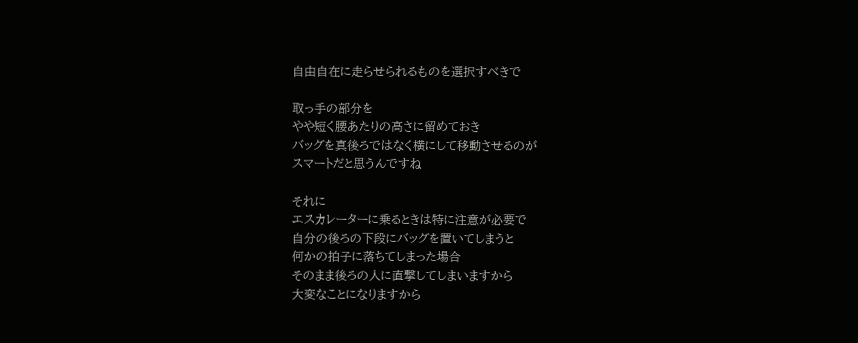自由自在に走らせられるものを選択すべきで

取っ手の部分を
やや短く腰あたりの高さに留めておき
バッグを真後ろではなく横にして移動させるのが
スマートだと思うんですね

それに
エスカレーターに乗るときは特に注意が必要で
自分の後ろの下段にバッグを置いてしまうと
何かの拍子に落ちてしまった場合
そのまま後ろの人に直撃してしまいますから
大変なことになりますから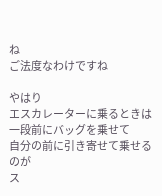ね
ご法度なわけですね

やはり
エスカレーターに乗るときは
一段前にバッグを乗せて
自分の前に引き寄せて乗せるのが
ス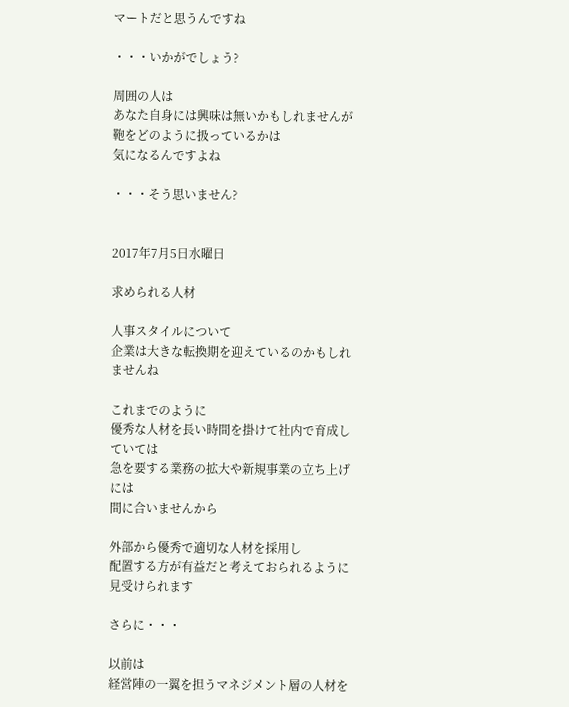マートだと思うんですね

・・・いかがでしょう?

周囲の人は
あなた自身には興味は無いかもしれませんが
鞄をどのように扱っているかは
気になるんですよね

・・・そう思いません?


2017年7月5日水曜日

求められる人材

人事スタイルについて
企業は大きな転換期を迎えているのかもしれませんね

これまでのように
優秀な人材を長い時間を掛けて社内で育成していては
急を要する業務の拡大や新規事業の立ち上げには
間に合いませんから

外部から優秀で適切な人材を採用し
配置する方が有益だと考えておられるように
見受けられます

さらに・・・

以前は
経営陣の一翼を担うマネジメント層の人材を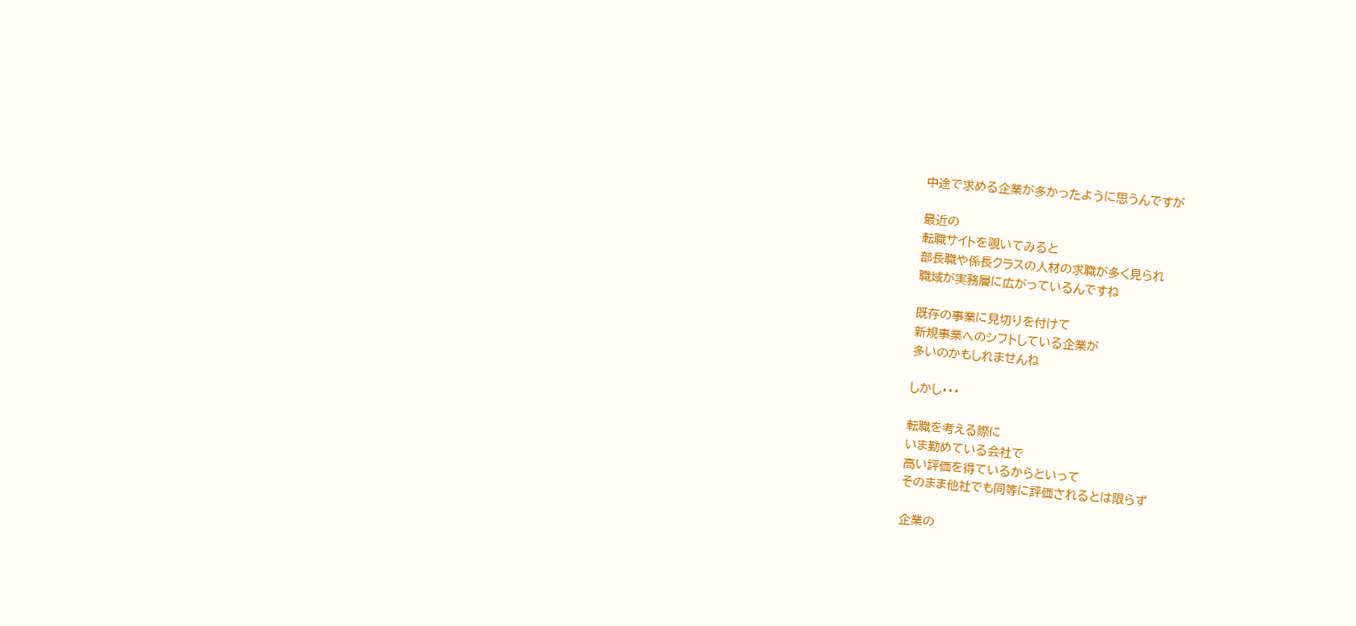中途で求める企業が多かったように思うんですが

最近の
転職サイトを覗いてみると
部長職や係長クラスの人材の求職が多く見られ
職域が実務層に広がっているんですね

既存の事業に見切りを付けて
新規事業へのシフトしている企業が
多いのかもしれませんね

しかし・・・

転職を考える際に
いま勤めている会社で
高い評価を得ているからといって
そのまま他社でも同等に評価されるとは限らず

企業の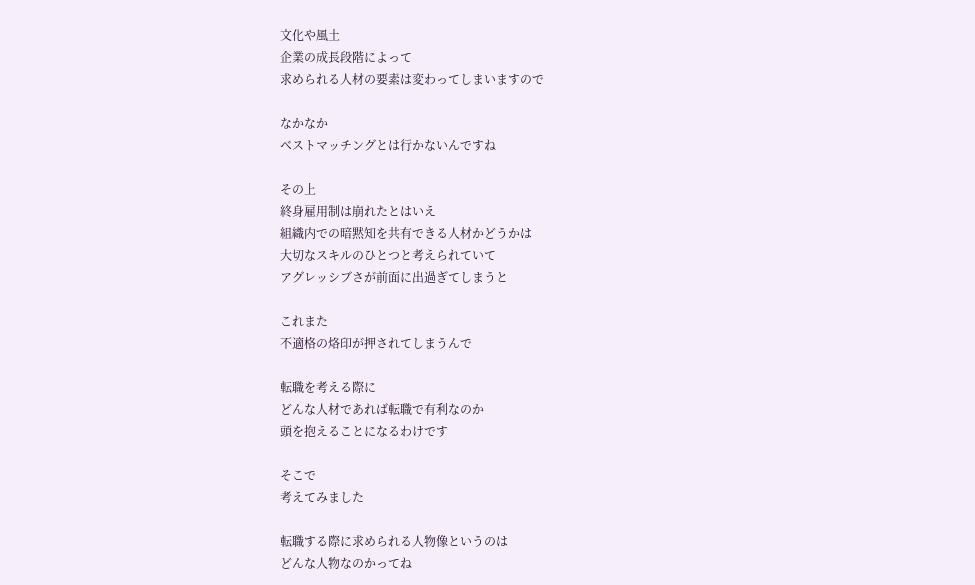文化や風土
企業の成長段階によって
求められる人材の要素は変わってしまいますので

なかなか
ベストマッチングとは行かないんですね

その上
終身雇用制は崩れたとはいえ
組織内での暗黙知を共有できる人材かどうかは
大切なスキルのひとつと考えられていて
アグレッシブさが前面に出過ぎてしまうと

これまた
不適格の烙印が押されてしまうんで

転職を考える際に
どんな人材であれば転職で有利なのか
頭を抱えることになるわけです

そこで
考えてみました

転職する際に求められる人物像というのは
どんな人物なのかってね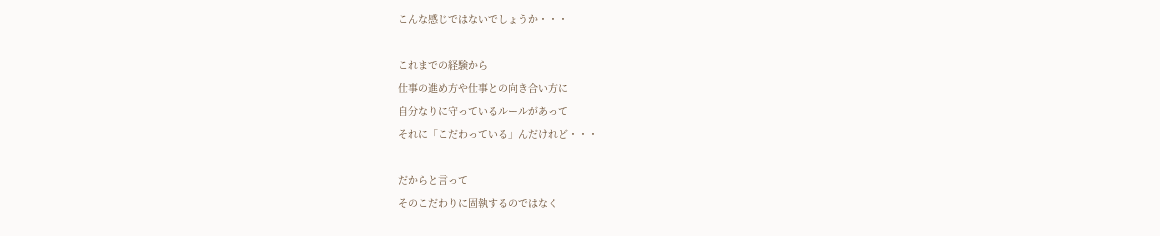こんな感じではないでしょうか・・・

これまでの経験から
仕事の進め方や仕事との向き合い方に
自分なりに守っているルールがあって
それに「こだわっている」んだけれど・・・

だからと言って
そのこだわりに固執するのではなく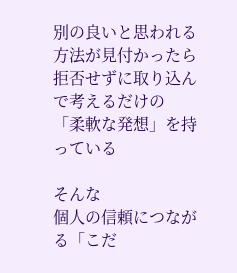別の良いと思われる方法が見付かったら
拒否せずに取り込んで考えるだけの
「柔軟な発想」を持っている

そんな
個人の信頼につながる「こだ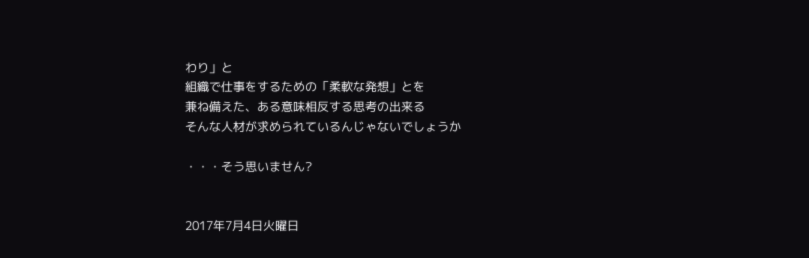わり」と
組織で仕事をするための「柔軟な発想」とを
兼ね備えた、ある意味相反する思考の出来る
そんな人材が求められているんじゃないでしょうか

・・・そう思いません?


2017年7月4日火曜日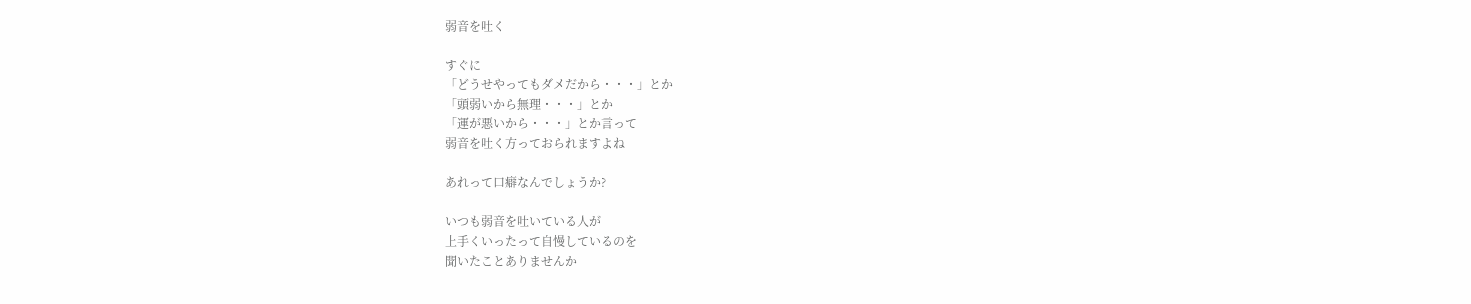弱音を吐く

すぐに
「どうせやってもダメだから・・・」とか
「頭弱いから無理・・・」とか
「運が悪いから・・・」とか言って
弱音を吐く方っておられますよね

あれって口癖なんでしょうか?

いつも弱音を吐いている人が
上手くいったって自慢しているのを
聞いたことありませんか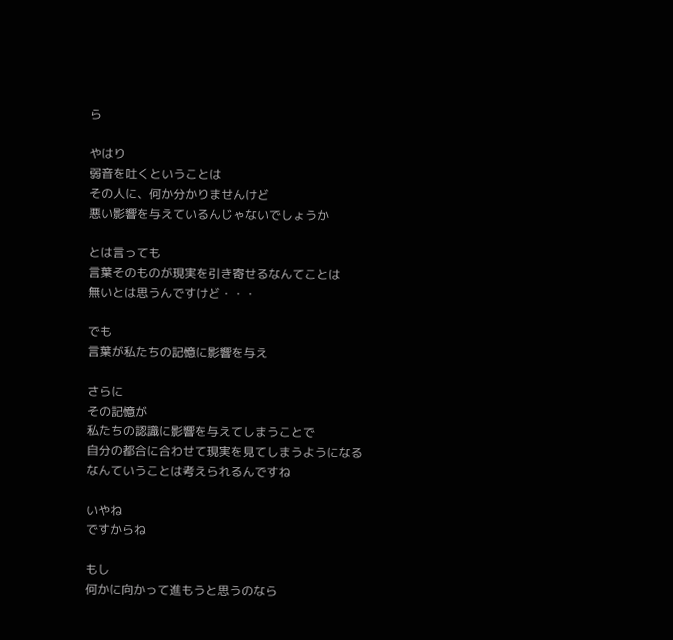ら

やはり
弱音を吐くということは
その人に、何か分かりませんけど
悪い影響を与えているんじゃないでしょうか

とは言っても
言葉そのものが現実を引き寄せるなんてことは
無いとは思うんですけど・・・

でも
言葉が私たちの記憶に影響を与え

さらに
その記憶が
私たちの認識に影響を与えてしまうことで
自分の都合に合わせて現実を見てしまうようになる
なんていうことは考えられるんですね

いやね
ですからね

もし
何かに向かって進もうと思うのなら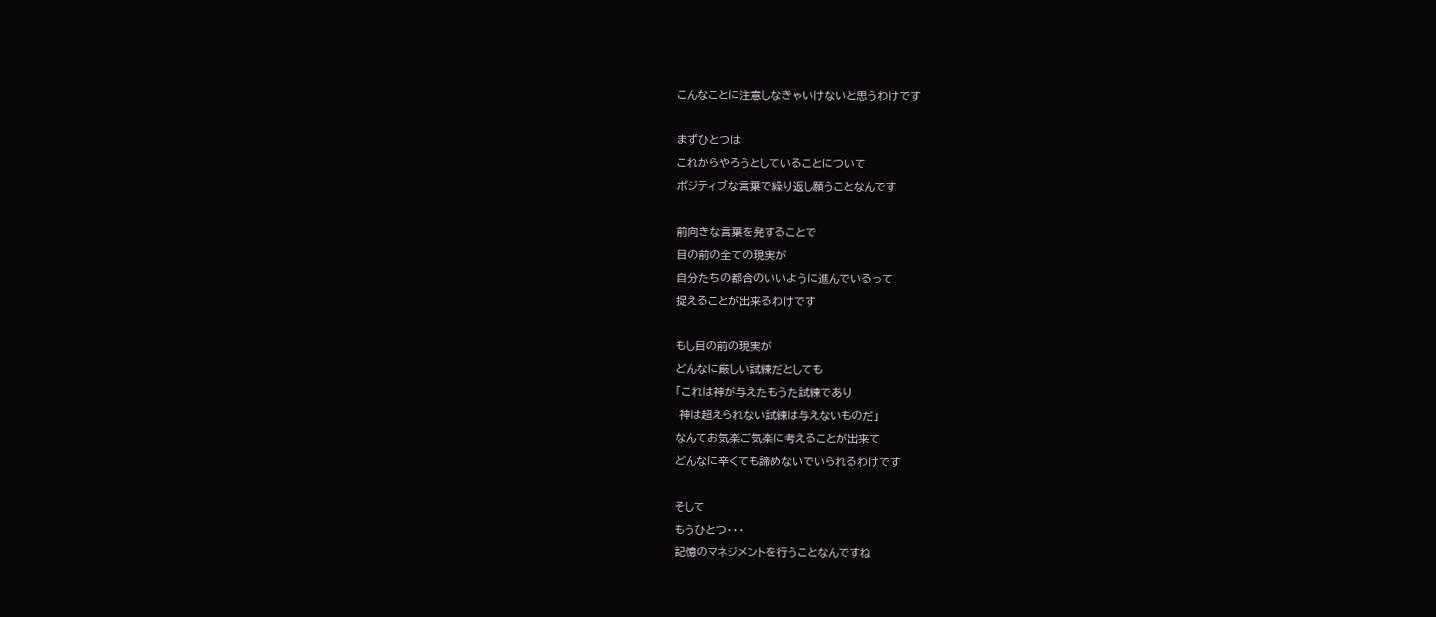こんなことに注意しなきゃいけないと思うわけです

まずひとつは
これからやろうとしていることについて
ポジティブな言葉で繰り返し願うことなんです

前向きな言葉を発することで
目の前の全ての現実が
自分たちの都合のいいように進んでいるって
捉えることが出来るわけです

もし目の前の現実が
どんなに厳しい試練だとしても
「これは神が与えたもうた試練であり
 神は超えられない試練は与えないものだ」
なんてお気楽ご気楽に考えることが出来て
どんなに辛くても諦めないでいられるわけです

そして
もうひとつ・・・
記憶のマネジメントを行うことなんですね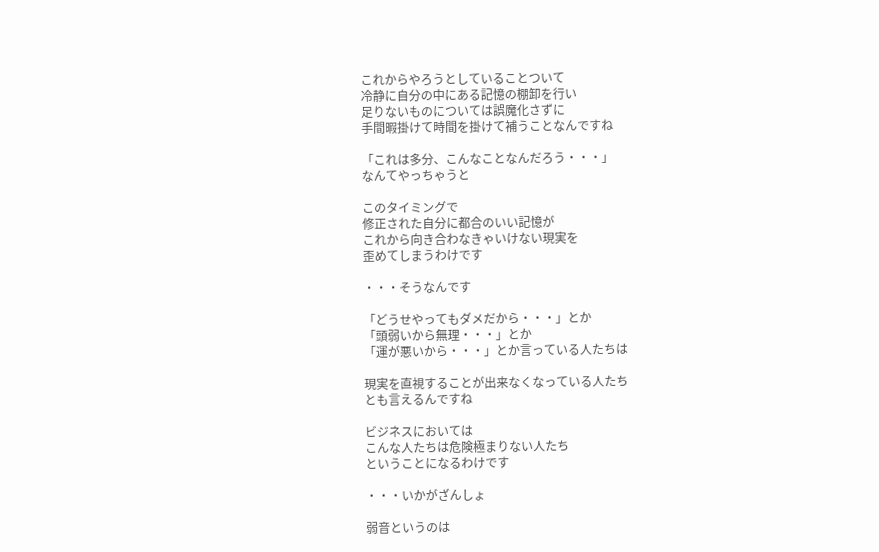これからやろうとしていることついて
冷静に自分の中にある記憶の棚卸を行い
足りないものについては誤魔化さずに
手間暇掛けて時間を掛けて補うことなんですね

「これは多分、こんなことなんだろう・・・」
なんてやっちゃうと

このタイミングで
修正された自分に都合のいい記憶が
これから向き合わなきゃいけない現実を
歪めてしまうわけです

・・・そうなんです

「どうせやってもダメだから・・・」とか
「頭弱いから無理・・・」とか
「運が悪いから・・・」とか言っている人たちは

現実を直視することが出来なくなっている人たち
とも言えるんですね

ビジネスにおいては
こんな人たちは危険極まりない人たち
ということになるわけです

・・・いかがざんしょ

弱音というのは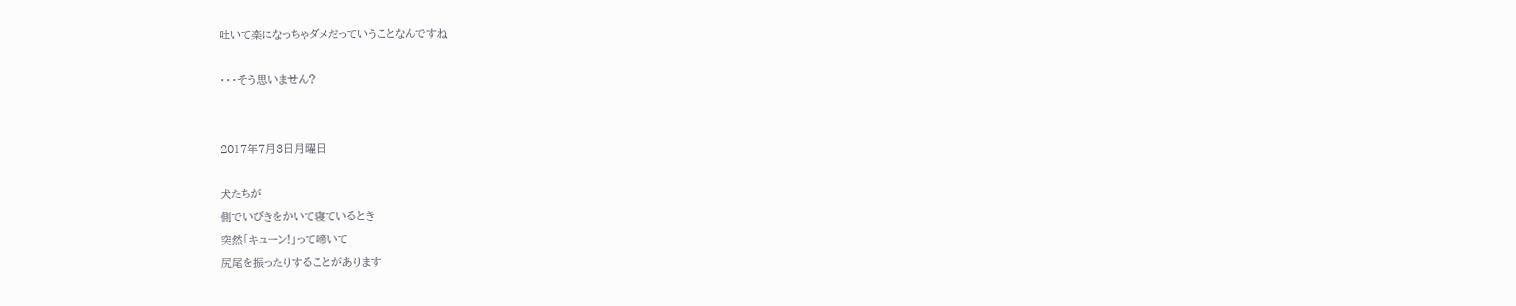吐いて楽になっちゃダメだっていうことなんですね

・・・そう思いません?


2017年7月3日月曜日

犬たちが
側でいびきをかいて寝ているとき
突然「キューン!」って啼いて
尻尾を振ったりすることがあります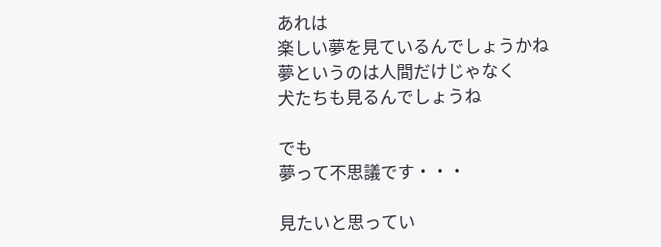あれは
楽しい夢を見ているんでしょうかね
夢というのは人間だけじゃなく
犬たちも見るんでしょうね

でも
夢って不思議です・・・

見たいと思ってい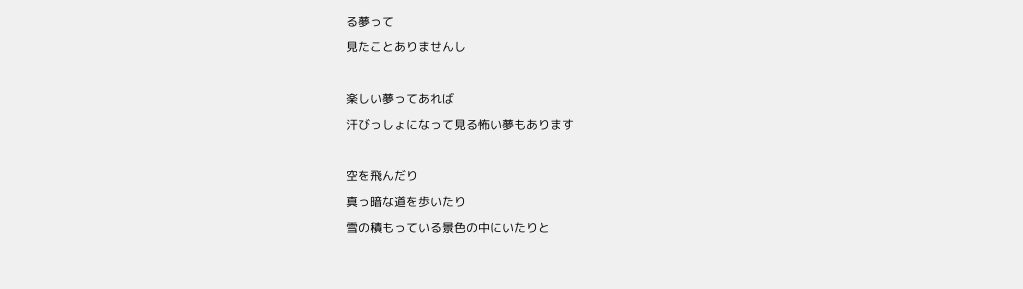る夢って
見たことありませんし

楽しい夢ってあれば
汗びっしょになって見る怖い夢もあります

空を飛んだり
真っ暗な道を歩いたり
雪の積もっている景色の中にいたりと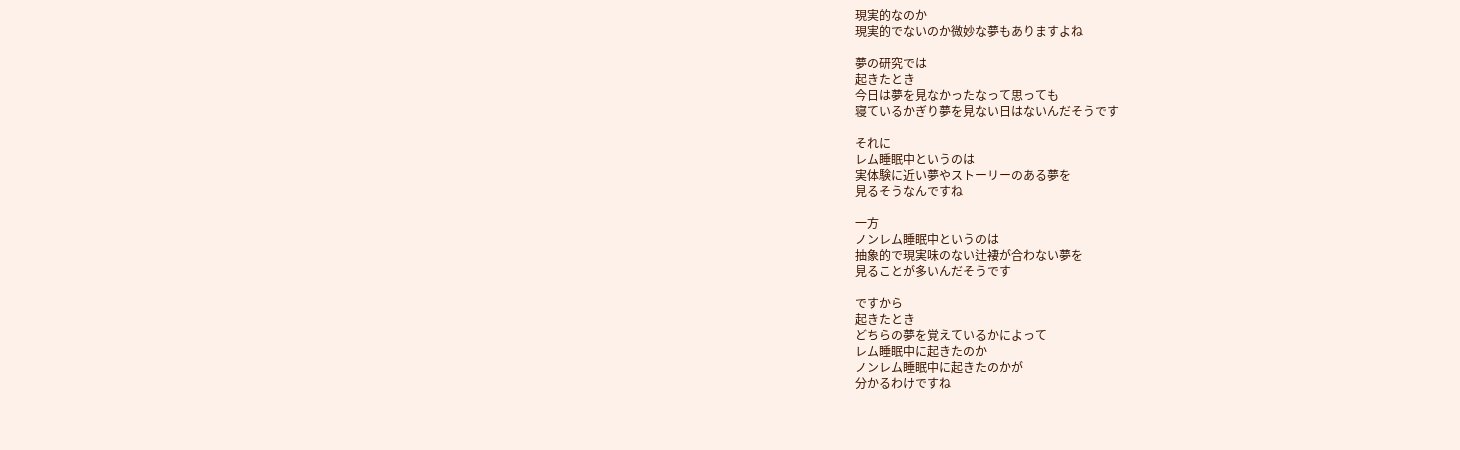現実的なのか
現実的でないのか微妙な夢もありますよね

夢の研究では
起きたとき
今日は夢を見なかったなって思っても
寝ているかぎり夢を見ない日はないんだそうです

それに
レム睡眠中というのは
実体験に近い夢やストーリーのある夢を
見るそうなんですね

一方
ノンレム睡眠中というのは
抽象的で現実味のない辻褄が合わない夢を
見ることが多いんだそうです

ですから
起きたとき
どちらの夢を覚えているかによって
レム睡眠中に起きたのか
ノンレム睡眠中に起きたのかが
分かるわけですね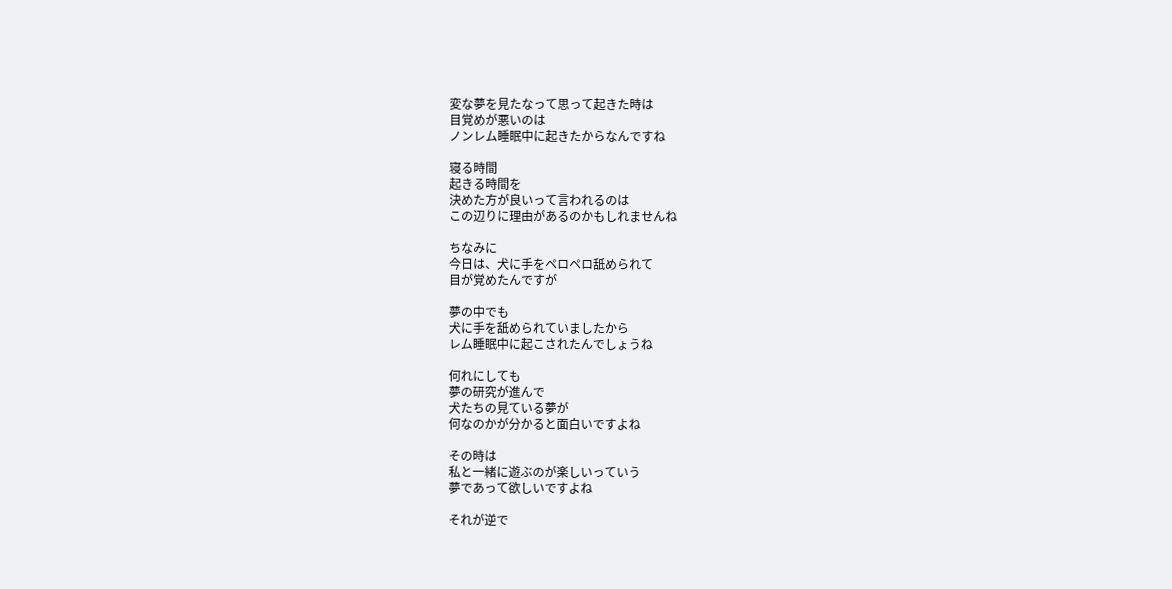変な夢を見たなって思って起きた時は
目覚めが悪いのは
ノンレム睡眠中に起きたからなんですね

寝る時間
起きる時間を
決めた方が良いって言われるのは
この辺りに理由があるのかもしれませんね

ちなみに
今日は、犬に手をペロペロ舐められて
目が覚めたんですが

夢の中でも
犬に手を舐められていましたから
レム睡眠中に起こされたんでしょうね

何れにしても
夢の研究が進んで
犬たちの見ている夢が
何なのかが分かると面白いですよね

その時は
私と一緒に遊ぶのが楽しいっていう
夢であって欲しいですよね

それが逆で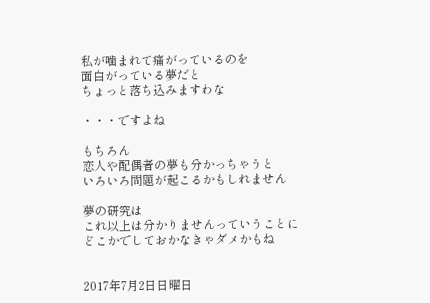私が噛まれて痛がっているのを
面白がっている夢だと
ちょっと落ち込みますわな

・・・ですよね

もちろん
恋人や配偶者の夢も分かっちゃうと
いろいろ問題が起こるかもしれません

夢の研究は
これ以上は分かりませんっていうことに
どこかでしておかなきゃダメかもね


2017年7月2日日曜日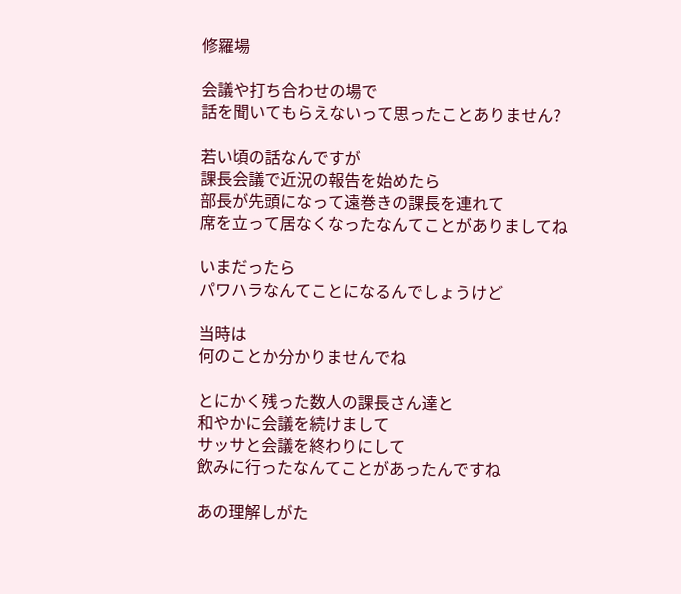修羅場

会議や打ち合わせの場で
話を聞いてもらえないって思ったことありません?

若い頃の話なんですが
課長会議で近況の報告を始めたら
部長が先頭になって遠巻きの課長を連れて
席を立って居なくなったなんてことがありましてね

いまだったら
パワハラなんてことになるんでしょうけど

当時は
何のことか分かりませんでね

とにかく残った数人の課長さん達と
和やかに会議を続けまして
サッサと会議を終わりにして
飲みに行ったなんてことがあったんですね

あの理解しがた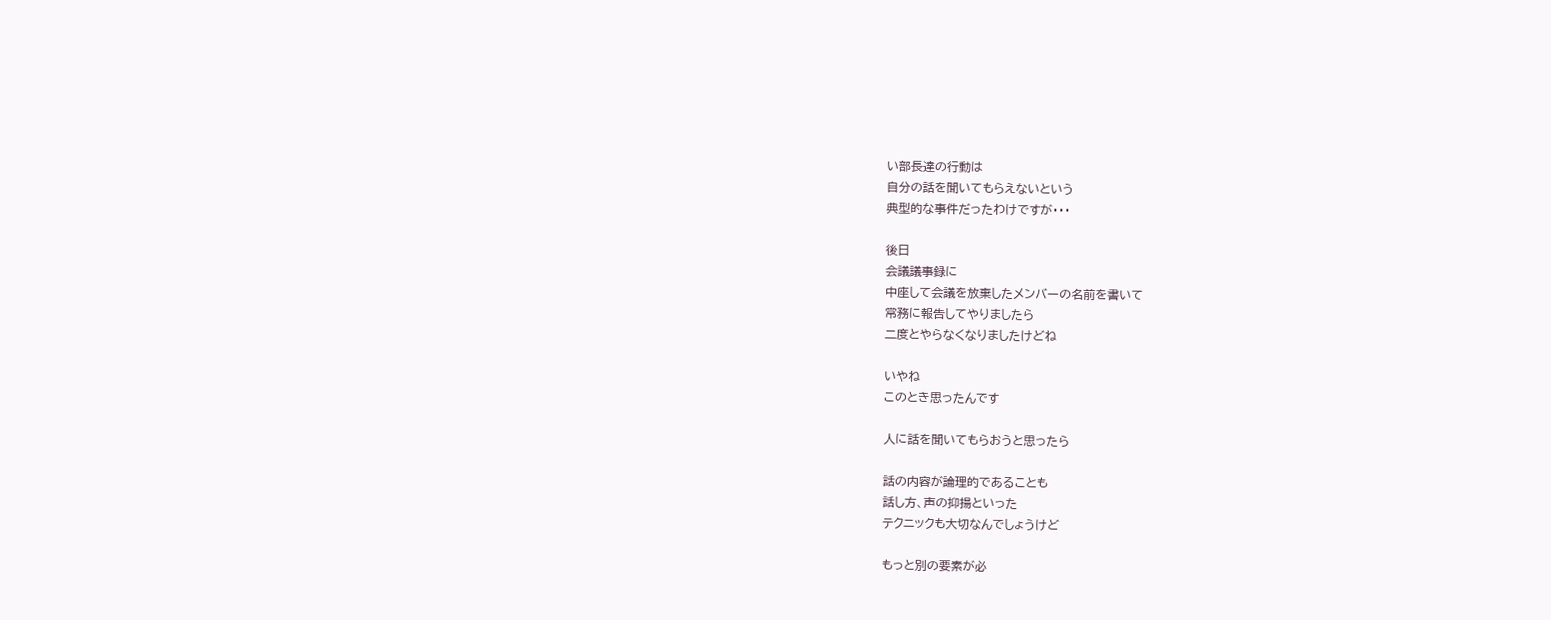い部長達の行動は
自分の話を聞いてもらえないという
典型的な事件だったわけですが・・・

後日
会議議事録に
中座して会議を放棄したメンバーの名前を書いて
常務に報告してやりましたら
二度とやらなくなりましたけどね

いやね
このとき思ったんです

人に話を聞いてもらおうと思ったら

話の内容が論理的であることも
話し方、声の抑揚といった
テクニックも大切なんでしょうけど

もっと別の要素が必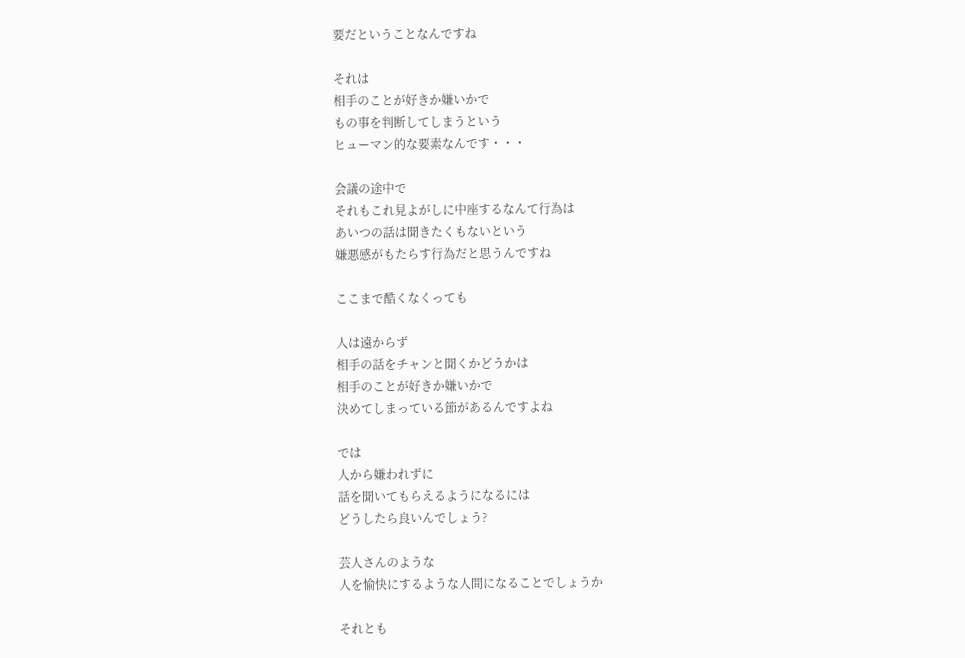要だということなんですね

それは
相手のことが好きか嫌いかで
もの事を判断してしまうという
ヒューマン的な要素なんです・・・

会議の途中で
それもこれ見よがしに中座するなんて行為は
あいつの話は聞きたくもないという
嫌悪感がもたらす行為だと思うんですね

ここまで酷くなくっても

人は遠からず
相手の話をチャンと聞くかどうかは
相手のことが好きか嫌いかで
決めてしまっている節があるんですよね

では
人から嫌われずに
話を聞いてもらえるようになるには
どうしたら良いんでしょう?

芸人さんのような
人を愉快にするような人間になることでしょうか

それとも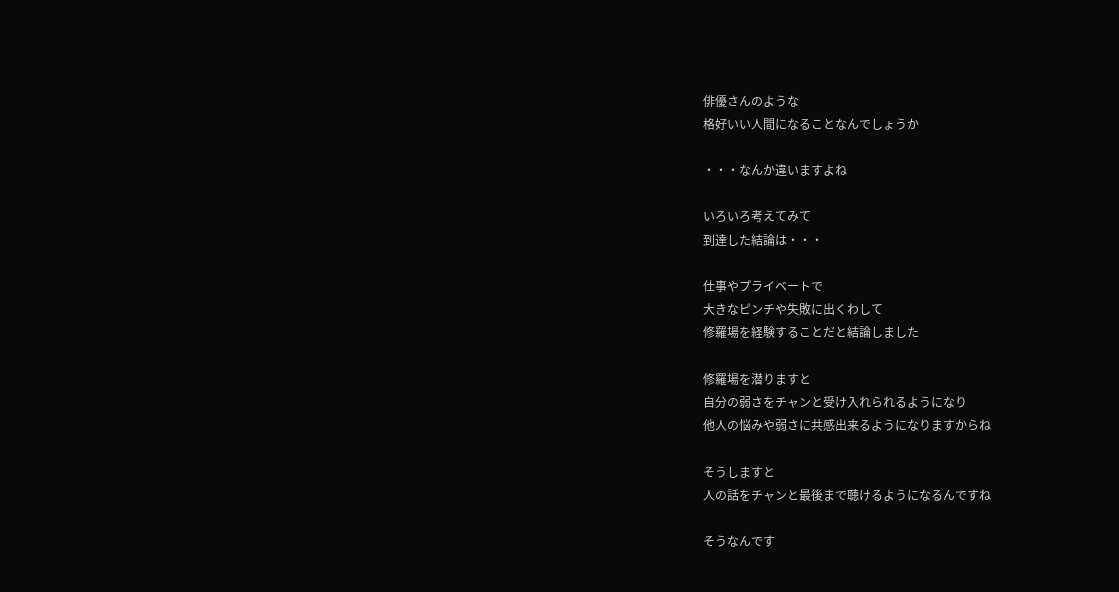俳優さんのような
格好いい人間になることなんでしょうか

・・・なんか違いますよね

いろいろ考えてみて
到達した結論は・・・

仕事やプライベートで
大きなピンチや失敗に出くわして
修羅場を経験することだと結論しました

修羅場を潜りますと
自分の弱さをチャンと受け入れられるようになり
他人の悩みや弱さに共感出来るようになりますからね

そうしますと
人の話をチャンと最後まで聴けるようになるんですね

そうなんです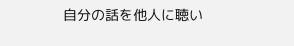自分の話を他人に聴い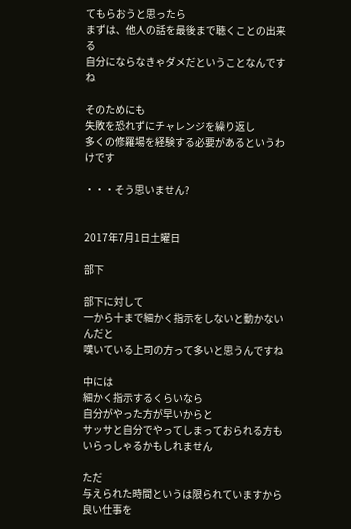てもらおうと思ったら
まずは、他人の話を最後まで聴くことの出来る
自分にならなきゃダメだということなんですね

そのためにも
失敗を恐れずにチャレンジを繰り返し
多くの修羅場を経験する必要があるというわけです

・・・そう思いません?


2017年7月1日土曜日

部下

部下に対して
一から十まで細かく指示をしないと動かないんだと
嘆いている上司の方って多いと思うんですね

中には
細かく指示するくらいなら
自分がやった方が早いからと
サッサと自分でやってしまっておられる方も
いらっしゃるかもしれません

ただ
与えられた時間というは限られていますから
良い仕事を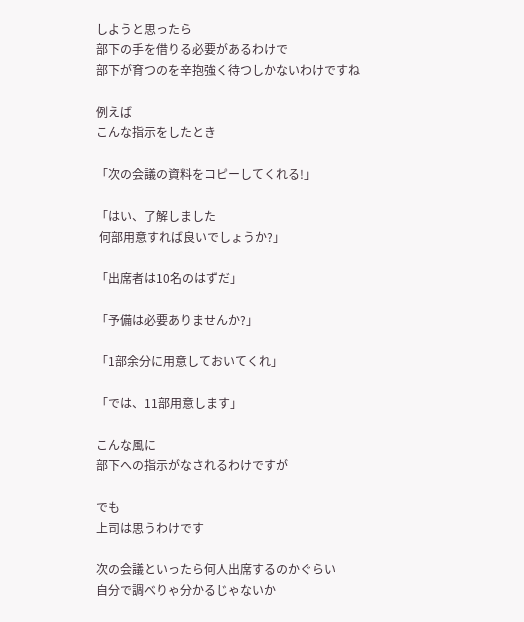しようと思ったら
部下の手を借りる必要があるわけで
部下が育つのを辛抱強く待つしかないわけですね

例えば
こんな指示をしたとき

「次の会議の資料をコピーしてくれる!」

「はい、了解しました
 何部用意すれば良いでしょうか?」

「出席者は10名のはずだ」

「予備は必要ありませんか?」

「1部余分に用意しておいてくれ」

「では、11部用意します」

こんな風に
部下への指示がなされるわけですが

でも
上司は思うわけです

次の会議といったら何人出席するのかぐらい
自分で調べりゃ分かるじゃないか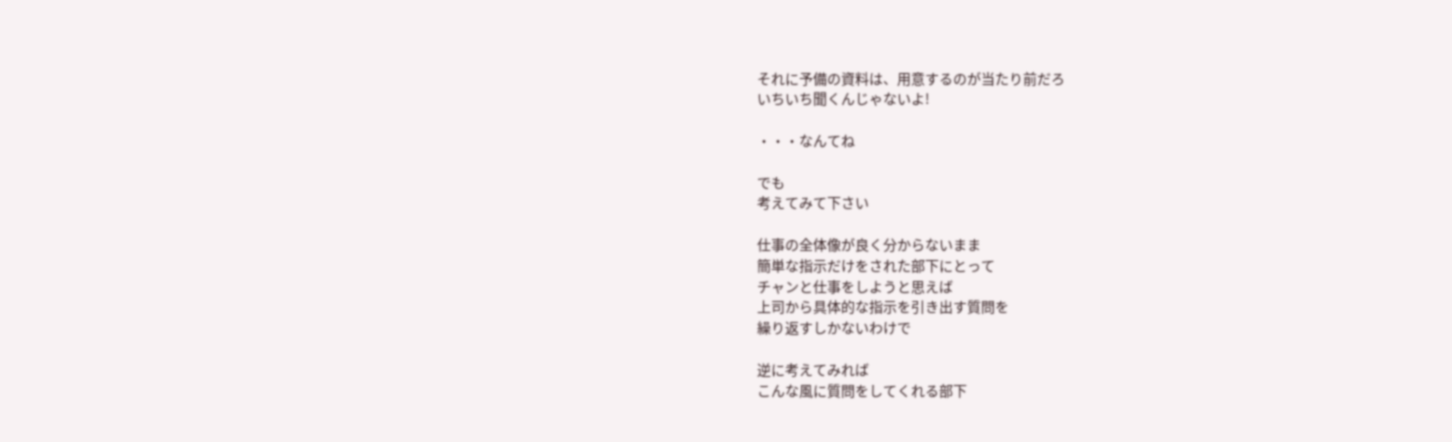それに予備の資料は、用意するのが当たり前だろ
いちいち聞くんじゃないよ!

・・・なんてね

でも
考えてみて下さい

仕事の全体像が良く分からないまま
簡単な指示だけをされた部下にとって
チャンと仕事をしようと思えば
上司から具体的な指示を引き出す質問を
繰り返すしかないわけで

逆に考えてみれば
こんな風に質問をしてくれる部下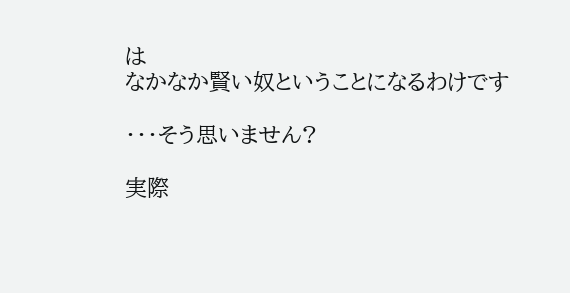は
なかなか賢い奴ということになるわけです

・・・そう思いません?

実際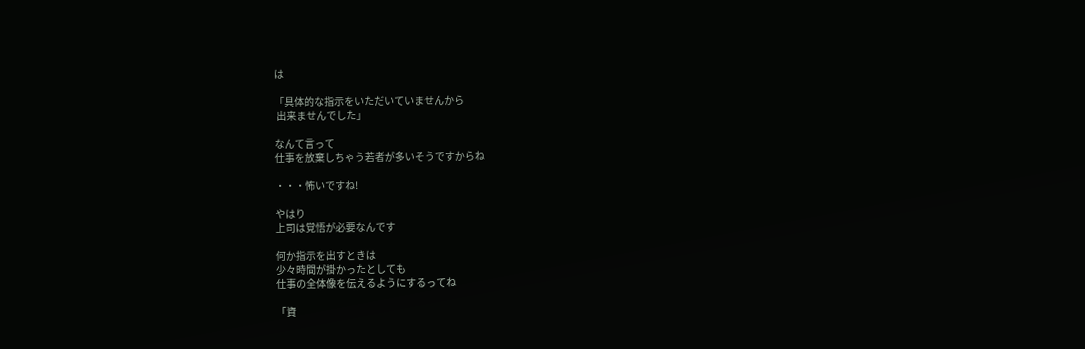は

「具体的な指示をいただいていませんから
 出来ませんでした」

なんて言って
仕事を放棄しちゃう若者が多いそうですからね

・・・怖いですね!

やはり
上司は覚悟が必要なんです

何か指示を出すときは
少々時間が掛かったとしても
仕事の全体像を伝えるようにするってね

「資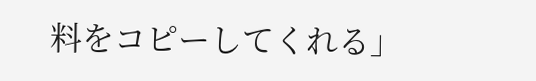料をコピーしてくれる」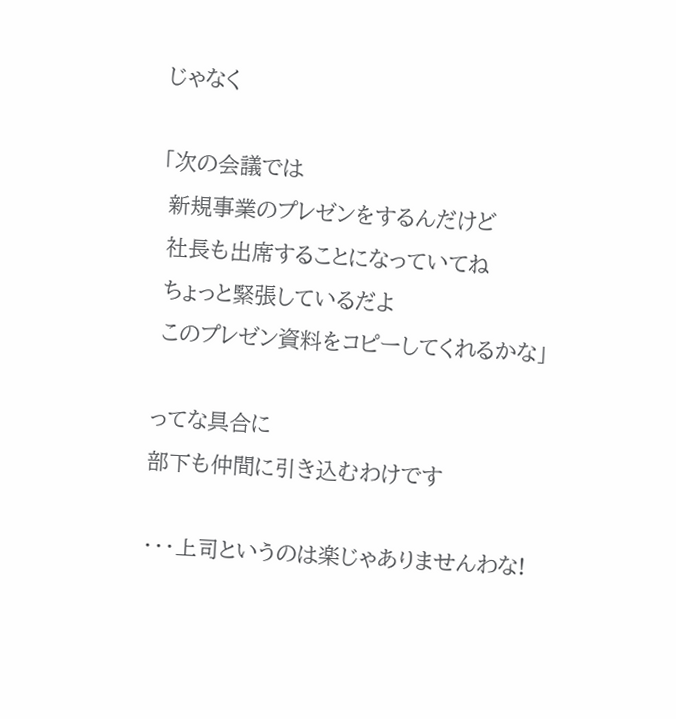じゃなく

「次の会議では
 新規事業のプレゼンをするんだけど
 社長も出席することになっていてね
 ちょっと緊張しているだよ
 このプレゼン資料をコピーしてくれるかな」

ってな具合に
部下も仲間に引き込むわけです

・・・上司というのは楽じゃありませんわな!